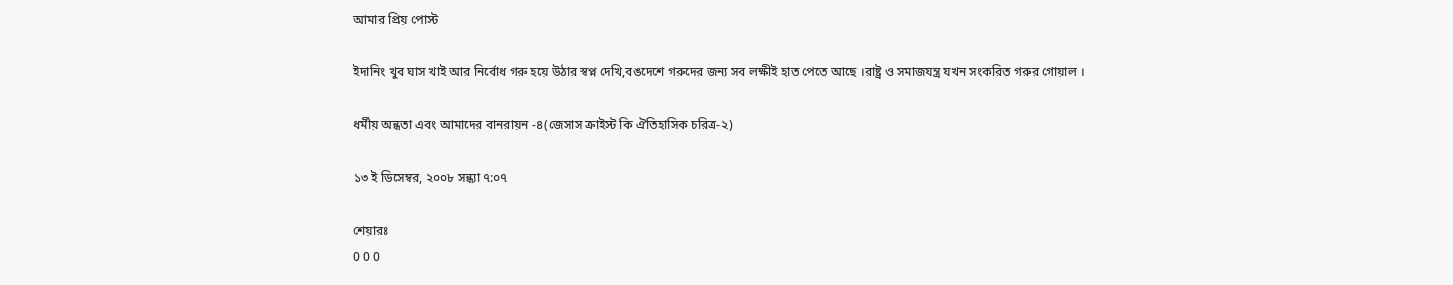আমার প্রিয় পোস্ট

ইদানিং খুব ঘাস খাই আর নির্বোধ গরু হয়ে উঠার স্বপ্ন দেখি,বঙদেশে গরুদের জন্য সব লক্ষীই হাত পেতে আছে ।রাষ্ট্র ও সমাজযন্ত্র যখন সংকরিত গরুর গোয়াল ।

ধর্মীয় অন্ধতা এবং আমাদের বানরায়ন -৪(জেসাস ক্রাইস্ট কি ঐতিহাসিক চরিত্র-২)

১৩ ই ডিসেম্বর, ২০০৮ সন্ধ্যা ৭:০৭

শেয়ারঃ
0 0 0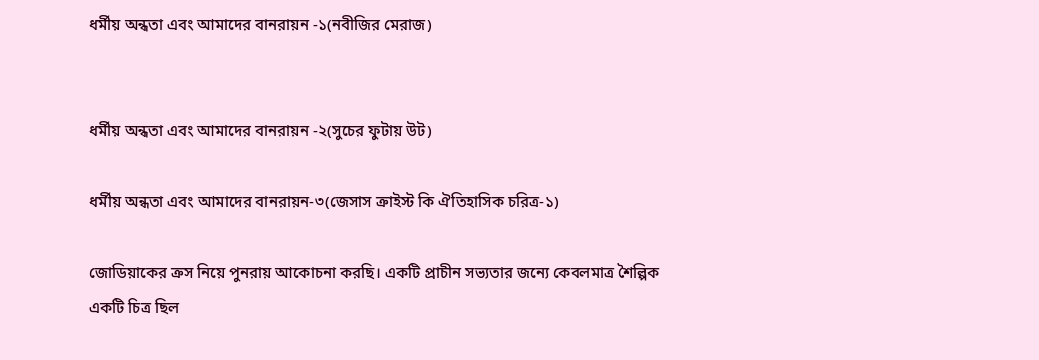ধর্মীয় অন্ধতা এবং আমাদের বানরায়ন -১(নবীজির মেরাজ)


ধর্মীয় অন্ধতা এবং আমাদের বানরায়ন -২(সুচের ফুটায় উট)

ধর্মীয় অন্ধতা এবং আমাদের বানরায়ন-৩(জেসাস ক্রাইস্ট কি ঐতিহাসিক চরিত্র-১)

জোডিয়াকের ক্রস নিয়ে পুনরায় আকোচনা করছি। একটি প্রাচীন সভ্যতার জন্যে কেবলমাত্র শৈল্পিক একটি চিত্র ছিল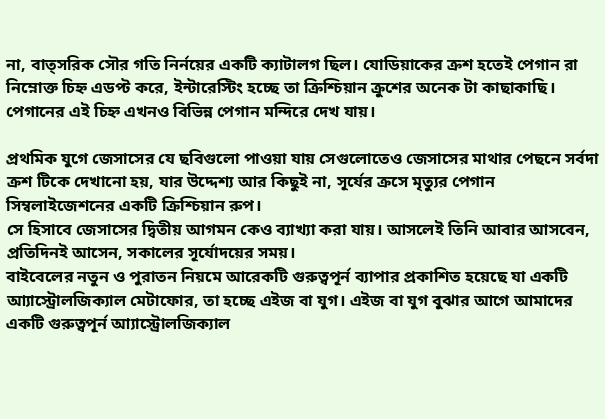না, বাত্সরিক সৌর গতি নির্নয়ের একটি ক্যাটালগ ছিল। যোডিয়াকের ক্রশ হতেই পেগান রা নিম্নোক্ত চিহ্ন এডপ্ট করে, ইন্টারেস্টিং হচ্ছে তা ক্রিশ্চিয়ান ক্রুশের অনেক টা কাছাকাছি। পেগানের এই চিহ্ন এখনও বিভিন্ন পেগান মন্দিরে দেখ যায়।

প্রথমিক যুগে জেসাসের যে ছবিগুলো পাওয়া যায় সেগুলোতেও জেসাসের মাথার পেছনে সর্বদা ক্রশ টিকে দেখানো হয়, যার উদ্দেশ্য আর কিছুই না, সূর্যের ক্রসে মৃত্যুর পেগান সিম্বলাইজেশনের একটি ক্রিশ্চিয়ান রুপ।
সে হিসাবে জেসাসের দ্বিতীয় আগমন কেও ব্যাখ্যা করা যায়। আসলেই তিনি আবার আসবেন, প্রতিদিনই আসেন, সকালের সূর্যোদয়ের সময়।
বাইবেলের নতুন ও পুরাতন নিয়মে আরেকটি গুরুত্বপূর্ন ব্যাপার প্রকাশিত হয়েছে যা একটি আ্যাস্ট্রোলজিক্যাল মেটাফোর, তা হচ্ছে এইজ বা যুগ। এইজ বা যুগ বুঝার আগে আমাদের একটি গুরুত্বপূর্ন আ্যাস্ট্রোলজিক্যাল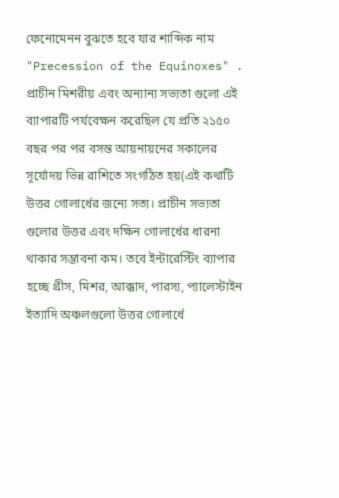ফেনোমেনন বুঝতে হবে যার শাব্দিক নাম "Precession of the Equinoxes" . প্রাচীন মিশরীয় এবং অন্যান্য সভ্যতা গুলো এই ব্যাপারটি পর্যবেক্ষন করেছিল যে প্রতি ২১৫০ বছর পর পর বসন্ত আয়নায়নের সকালের সূর্যোদয় ভিন্ন রাশিতে সংগঠিত হয়(এই কথাটি উত্তর গোলার্ধের জন্যে সত্য। প্রাচীন সভ্যতা গুলোর উত্তর এবং দক্ষিন গোলার্ধের ধারনা থাকার সম্ভাবনা কম। তবে ইন্টারেস্টিং ব্যাপার হচ্ছে গ্রীস, মিশর, আক্কাদ, পারস্য, প্যালেস্টাইন ইত্যাদি অঞ্চলগুলো উত্তর গোলার্ধে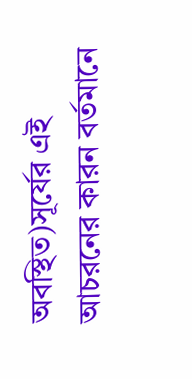অবস্থিত)সূর্যের এই আচরনের কারন বর্তমানে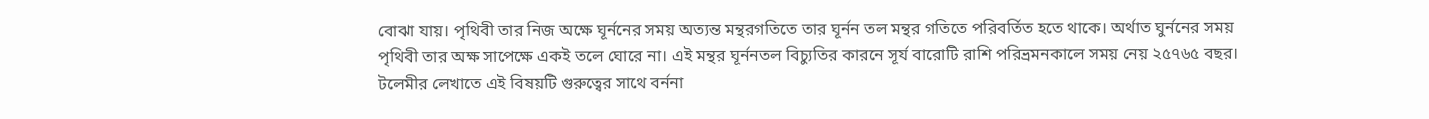বোঝা যায়। পৃথিবী তার নিজ অক্ষে ঘূর্ননের সময় অত্যন্ত মন্থরগতিতে তার ঘূর্নন তল মন্থর গতিতে পরিবর্তিত হতে থাকে। অর্থাত ঘুর্ননের সময় পৃথিবী তার অক্ষ সাপেক্ষে একই তলে ঘোরে না। এই মন্থর ঘূর্ননতল বিচ্যুতির কারনে সূর্য বারোটি রাশি পরিভ্রমনকালে সময় নেয় ২৫৭৬৫ বছর। টলেমীর লেখাতে এই বিষয়টি গুরুত্বের সাথে বর্ননা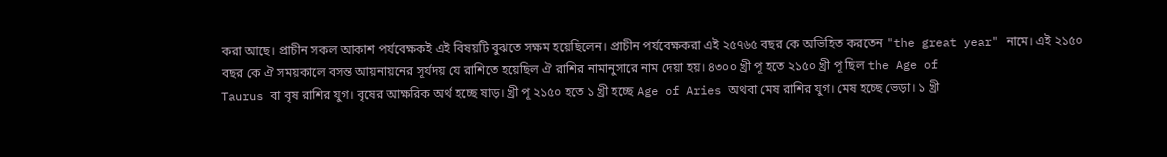করা আছে। প্রাচীন সকল আকাশ পর্যবেক্ষকই এই বিষয়টি বুঝতে সক্ষম হয়েছিলেন। প্রাচীন পর্যবেক্ষকরা এই ২৫৭৬৫ বছর কে অভিহিত করতেন "the great year" নামে। এই ২১৫০ বছর কে ঐ সময়কালে বসন্ত আয়নায়নের সূর্যদয় যে রাশিতে হয়েছিল ঐ রাশির নামানুসারে নাম দেয়া হয়। ৪৩০০ খ্রী পূ হতে ২১৫০ খ্রী পূ ছিল the Age of
Taurus বা বৃষ রাশির যুগ। বৃষের আক্ষরিক অর্থ হচ্ছে ষাড়। খ্রী পূ ২১৫০ হতে ১ খ্রী হচ্ছে Age of Aries অথবা মেষ রাশির যুগ। মেষ হচ্ছে ভেড়া। ১ খ্রী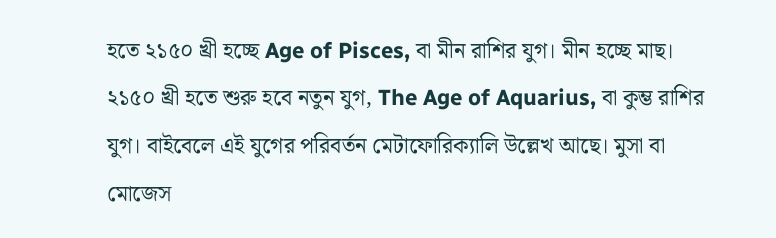হতে ২১৫০ খ্রী হচ্ছে Age of Pisces, বা মীন রাশির যুগ। মীন হচ্ছে মাছ। ২১৫০ খ্রী হতে শুরু হবে নতুন যুগ, The Age of Aquarius, বা কুম্ভ রাশির যুগ। বাইবেলে এই যুগের পরিবর্তন মেটাফোরিক্যালি উল্লেখ আছে। মুসা বা মোজেস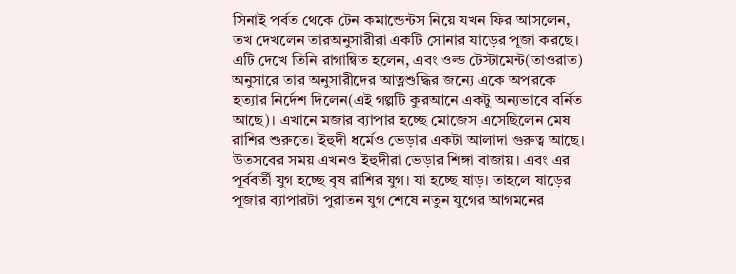সিনাই পর্বত থেকে টেন কমান্ডেন্টস নিয়ে যখন ফির আসলেন, তখ দেখলেন তারঅনুসারীরা একটি সোনার যাড়ের পূজা করছে। এটি দেখে তিনি রাগান্বিত হলেন, এবং ওল্ড টেস্টামেন্ট(তাওরাত)
অনুসারে তার অনুসারীদের আত্নশুদ্ধির জন্যে একে অপরকে হত্যার নির্দেশ দিলেন(এই গল্পটি কুরআনে একটু অন্যভাবে বর্নিত আছে)। এখানে মজার ব্যাপার হচ্ছে মোজেস এসেছিলেন মেষ রাশির শুরুতে। ইহুদী ধর্মেও ভেড়ার একটা আলাদা গুরুত্ব আছে। উতসবের সময় এখনও ইহুদীরা ভেড়ার শিঙ্গা বাজায়। এবং এর পূর্ববর্তী যুগ হচ্ছে বৃষ রাশির যুগ। যা হচ্ছে ষাড়। তাহলে ষাড়ের পূজার ব্যাপারটা পুরাতন যুগ শেষে নতুন যুগের আগমনের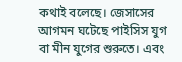কথাই বলেছে। জেসাসের আগমন ঘটেছে পাইসিস যুগ বা মীন যুগের শুরুতে। এবং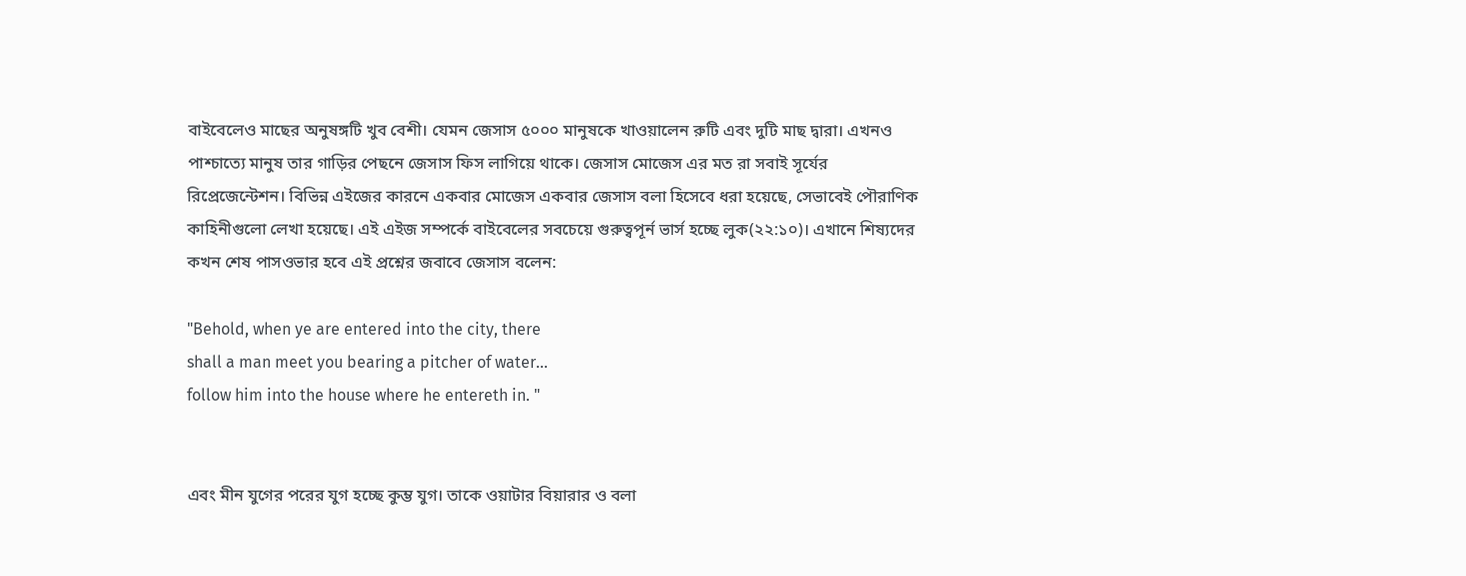বাইবেলেও মাছের অনুষঙ্গটি খুব বেশী। যেমন জেসাস ৫০০০ মানুষকে খাওয়ালেন রুটি এবং দুটি মাছ দ্বারা। এখনও পাশ্চাত্যে মানুষ তার গাড়ির পেছনে জেসাস ফিস লাগিয়ে থাকে। জেসাস মোজেস এর মত রা সবাই সূর্যের রিপ্রেজেন্টেশন। বিভিন্ন এইজের কারনে একবার মোজেস একবার জেসাস বলা হিসেবে ধরা হয়েছে, সেভাবেই পৌরাণিক কাহিনীগুলো লেখা হয়েছে। এই এইজ সম্পর্কে বাইবেলের সবচেয়ে গুরুত্বপূর্ন ভার্স হচ্ছে লুক(২২:১০)। এখানে শিষ্যদের কখন শেষ পাসওভার হবে এই প্রশ্নের জবাবে জেসাস বলেন:

"Behold, when ye are entered into the city, there
shall a man meet you bearing a pitcher of water...
follow him into the house where he entereth in. "


এবং মীন যুগের পরের যুগ হচ্ছে কুম্ভ যুগ। তাকে ওয়াটার বিয়ারার ও বলা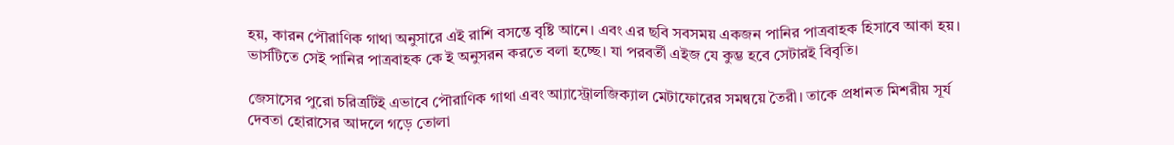হয়, কারন পৌরাণিক গাথা অনুসারে এই রাশি বসন্তে বৃষ্টি আনে। এবং এর ছবি সবসময় একজন পানির পাত্রবাহক হিসাবে আকা হয়। ভার্সটিতে সেই পানির পাত্রবাহক কে ই অনুসরন করতে বলা হচ্ছে। যা পরবর্তী এইজ যে কুম্ভ হবে সেটারই বিবৃতি।

জেসাসের পুরো চরিত্রটিই এভাবে পৌরাণিক গাথা এবং আ্যাস্ট্রোলজিক্যাল মেটাফোরের সমন্বয়ে তৈরী। তাকে প্রধানত মিশরীয় সূর্য দেবতা হোরাসের আদলে গড়ে তোলা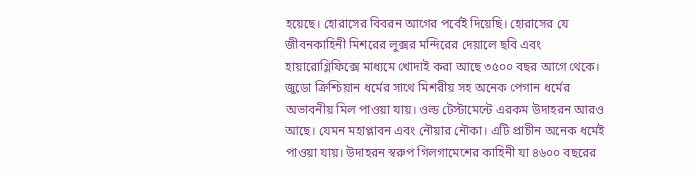হয়েছে। হোরাসের বিবরন আগের পর্বেই দিয়েছি। হোরাসের যে জীবনকাহিনী মিশরের লুক্সর মন্দিরের দেয়ালে ছবি এবং হায়ারোগ্লিফিক্সে মাধ্যমে খোদাই করা আছে ৩৫০০ বছর আগে থেকে। জুডো ক্রিশ্চিয়ান ধর্মের সাথে মিশরীয় সহ অনেক পেগান ধর্মের অভাবনীয় মিল পাওয়া যায়। ওল্ড টেস্টামেন্টে এরকম উদাহরন আরও আছে। যেমন মহাপ্লাবন এবং নৌয়ার নৌকা। এটি প্রাচীন অনেক ধর্মেই পাওয়া যায়। উদাহরন স্বরুপ গিলগামেশের কাহিনী যা ৪৬০০ বছরের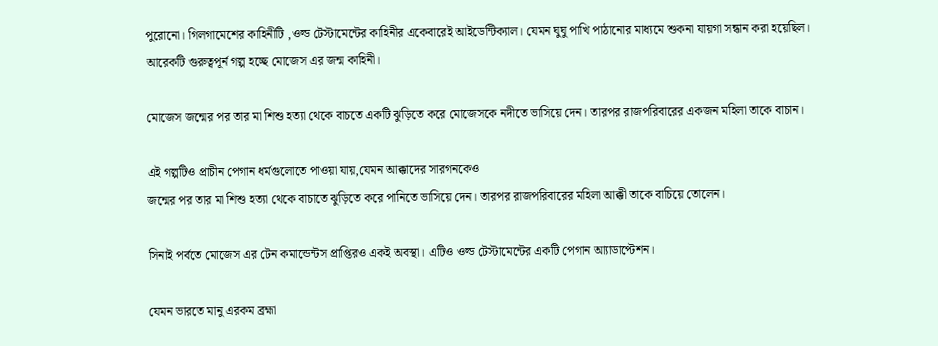পুরোনো। গিলগামেশের কাহিনীটি ,ওল্ড টেস্টামেন্টের কাহিনীর একেবারেই আইডেন্টিক্যাল। যেমন ঘুঘু পাখি পাঠানোর মাধ্যমে শুকনা যায়গা সন্ধান করা হয়েছিল। আরেকটি গুরুত্বপূর্ন গল্প হচ্ছে মোজেস এর জন্ম কাহিনী।

মোজেস জন্মের পর তার মা শিশু হত্যা থেকে বাচতে একটি ঝুড়িতে করে মোজেসকে নদীতে ভাসিয়ে দেন। তারপর রাজপরিবারের একজন মহিলা তাকে বাচান।

এই গল্পটিও প্রাচীন পেগান ধর্মগুলোতে পাওয়া যায়,যেমন আক্কাদের সারগনকেও
জন্মের পর তার মা শিশু হত্যা থেকে বাচাতে ঝুড়িতে করে পানিতে ভাসিয়ে দেন। তারপর রাজপরিবারের মহিলা আক্কী তাকে বাচিয়ে তোলেন।

সিনাই পর্বতে মোজেস এর টেন কমান্ডেন্টস প্রাপ্তিরও একই অবস্থা। এটিও ওল্ড টেস্টামেন্টের একটি পেগান আ্যাডাপ্টেশন।

যেমন ভারতে মানু এরকম ব্রহ্মা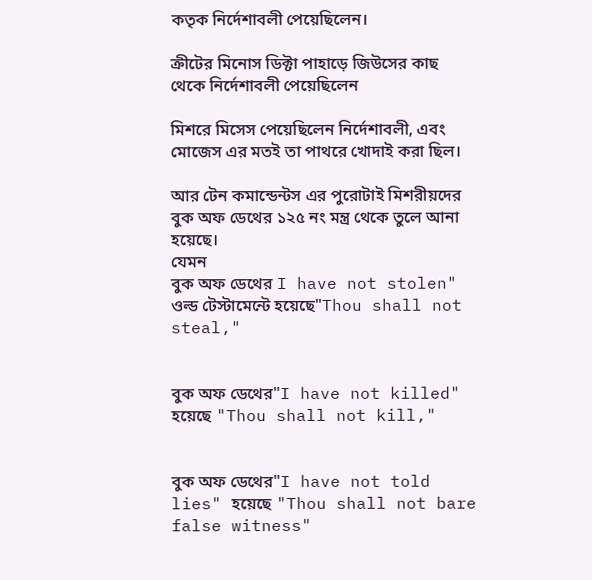কতৃক নির্দেশাবলী পেয়েছিলেন।

ক্রীটের মিনোস ডিক্টা পাহাড়ে জিউসের কাছ থেকে নির্দেশাবলী পেয়েছিলেন

মিশরে মিসেস পেয়েছিলেন নির্দেশাবলী, এবং মোজেস এর মতই তা পাথরে খোদাই করা ছিল।

আর টেন কমান্ডেন্টস এর পুরোটাই মিশরীয়দের বুক অফ ডেথের ১২৫ নং মন্ত্র থেকে তুলে আনা হয়েছে।
যেমন
বুক অফ ডেথের I have not stolen" ওল্ড টেস্টামেন্টে হয়েছে"Thou shall not steal,"


বুক অফ ডেথের"I have not killed" হয়েছে "Thou shall not kill,"


বুক অফ ডেথের"I have not told lies" হয়েছে "Thou shall not bare
false witness"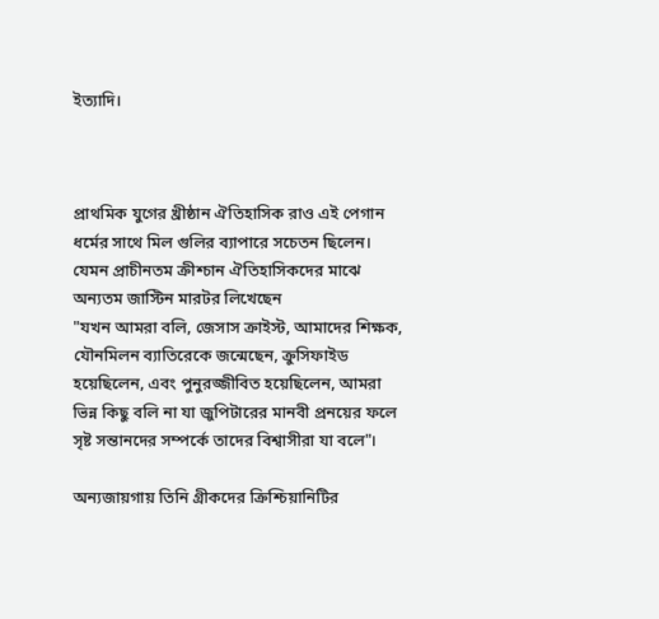ইত্যাদি।



প্রাথমিক যুগের খ্রীষ্ঠান ঐতিহাসিক রাও এই পেগান ধর্মের সাথে মিল গুলির ব্যাপারে সচেতন ছিলেন। যেমন প্রাচীনতম ক্রীশ্চান ঐতিহাসিকদের মাঝে অন্যতম জাস্টিন মারটর লিখেছেন
"যখন আমরা বলি, জেসাস ক্রাইস্ট, আমাদের শিক্ষক, যৌনমিলন ব্যাতিরেকে জন্মেছেন, ক্রুসিফাইড হয়েছিলেন, এবং পুনুরজ্জীবিত হয়েছিলেন, আমরা ভিন্ন কিছু বলি না যা জুপিটারের মানবী প্রনয়ের ফলে সৃষ্ট সন্তানদের সম্পর্কে তাদের বিশ্বাসীরা যা বলে"।

অন্যজায়গায় তিনি গ্রীকদের ক্রিশ্চিয়ানিটির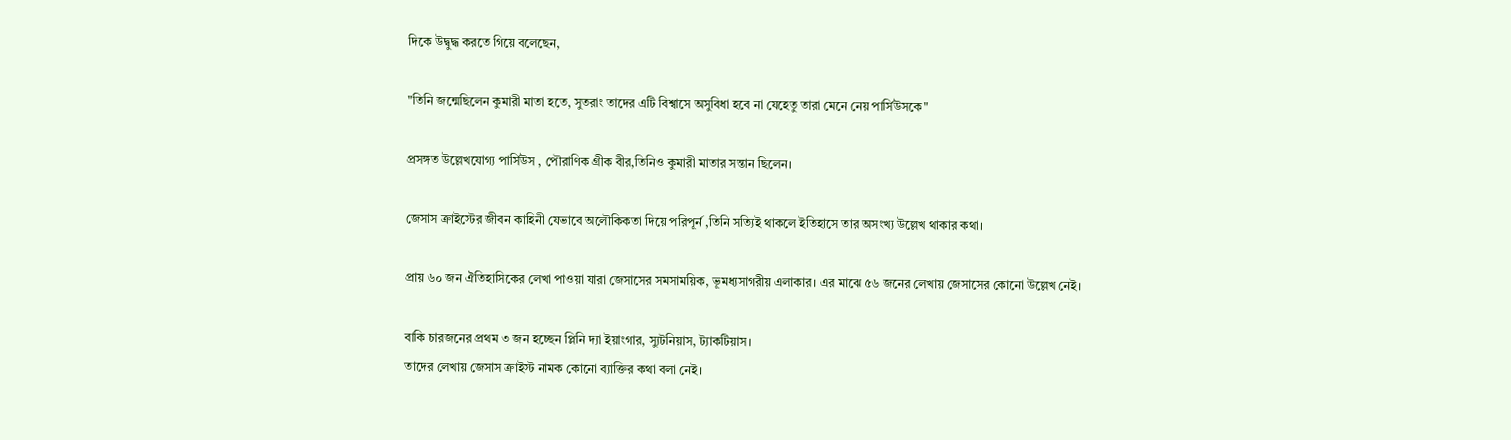দিকে উদ্বুদ্ধ করতে গিয়ে বলেছেন,

"তিনি জন্মেছিলেন কুমারী মাতা হতে, সুতরাং তাদের এটি বিশ্বাসে অসুবিধা হবে না যেহেতু তারা মেনে নেয় পার্সিউসকে"

প্রসঙ্গত উল্লেখযোগ্য পার্সিউস , পৌরাণিক গ্রীক বীর,তিনিও কুমারী মাতার সন্তান ছিলেন।

জেসাস ক্রাইস্টের জীবন কাহিনী যেভাবে অলৌকিকতা দিয়ে পরিপূর্ন ,তিনি সত্যিই থাকলে ইতিহাসে তার অসংখ্য উল্লেখ থাকার কথা।

প্রায় ৬০ জন ঐতিহাসিকের লেখা পাওয়া যারা জেসাসের সমসাময়িক, ভূমধ্যসাগরীয় এলাকার। এর মাঝে ৫৬ জনের লেখায় জেসাসের কোনো উল্লেখ নেই।

বাকি চারজনের প্রথম ৩ জন হচ্ছেন প্লিনি দ্যা ইয়াংগার, স্যুটনিয়াস, ট্যাকটিয়াস।
তাদের লেখায় জেসাস ক্রাইস্ট নামক কোনো ব্যাক্তির কথা বলা নেই।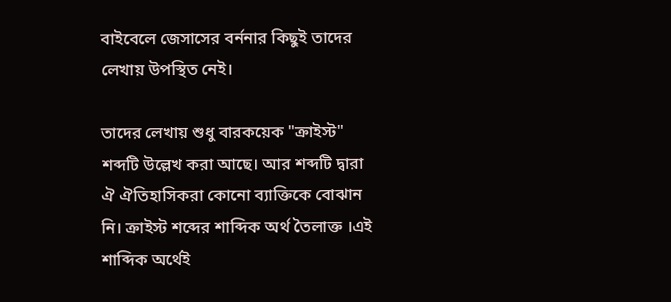বাইবেলে জেসাসের বর্ননার কিছুই তাদের লেখায় উপস্থিত নেই।

তাদের লেখায় শুধু বারকয়েক "ক্রাইস্ট" শব্দটি উল্লেখ করা আছে। আর শব্দটি দ্বারা ঐ ঐতিহাসিকরা কোনো ব্যাক্তিকে বোঝান নি। ক্রাইস্ট শব্দের শাব্দিক অর্থ তৈলাক্ত ।এই শাব্দিক অর্থেই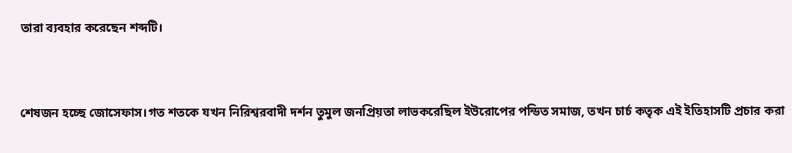তারা ব্যবহার করেছেন শব্দটি।


শেষজন হচ্ছে জোসেফাস।গত শতকে যখন নিরিশ্বরবাদী দর্শন তুমুল জনপ্রিয়তা লাভকরেছিল ইউরোপের পন্ডিত সমাজ, তখন চার্চ কতৃক এই ইতিহাসটি প্রচার করা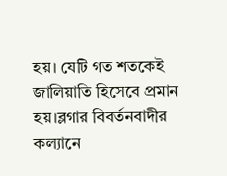হয়। যেটি গত শতকেই জালিয়াতি হিসেবে প্রমান হয়।ব্লগার বিবর্তনবাদীর কল্যানে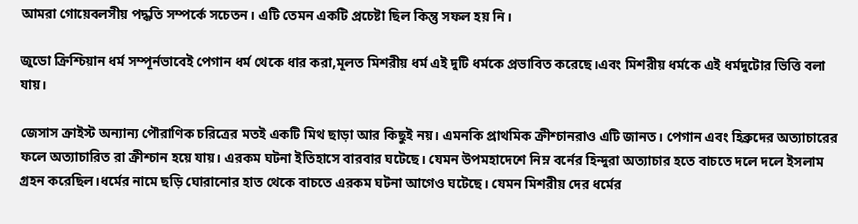আমরা গোয়েবলসীয় পদ্ধতি সম্পর্কে সচেতন। এটি তেমন একটি প্রচেষ্টা ছিল কিন্তু সফল হয় নি।

জুডো ক্রিশ্চিয়ান ধর্ম সম্পূর্নভাবেই পেগান ধর্ম থেকে ধার করা,মূলত মিশরীয় ধর্ম এই দুটি ধর্মকে প্রভাবিত করেছে।এবং মিশরীয় ধর্মকে এই ধর্মদুটোর ভিত্তি বলা যায়।

জেসাস ক্রাইস্ট অন্যান্য পৌরাণিক চরিত্রের মতই একটি মিথ ছাড়া আর কিছুই নয়। এমনকি প্রাথমিক ক্রীশ্চানরাও এটি জানত। পেগান এবং হিব্রুদের অত্যাচারের ফলে অত্যাচারিত রা ক্রীশ্চান হয়ে যায়। এরকম ঘটনা ইতিহাসে বারবার ঘটেছে। যেমন উপমহাদেশে নিম্ন বর্নের হিন্দুরা অত্যাচার হতে বাচতে দলে দলে ইসলাম গ্রহন করেছিল।ধর্মের নামে ছড়ি ঘোরানোর হাত থেকে বাচতে এরকম ঘটনা আগেও ঘটেছে। যেমন মিশরীয় দের ধর্মের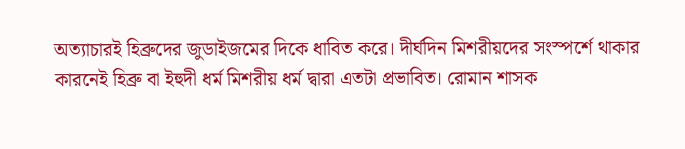অত্যাচারই হিব্রুদের জুডাইজমের দিকে ধাবিত করে। দীর্ঘদিন মিশরীয়দের সংস্পর্শে থাকার কারনেই হিব্রু বা ইহুদী ধর্ম মিশরীয় ধর্ম দ্বারা এতটা প্রভাবিত। রোমান শাসক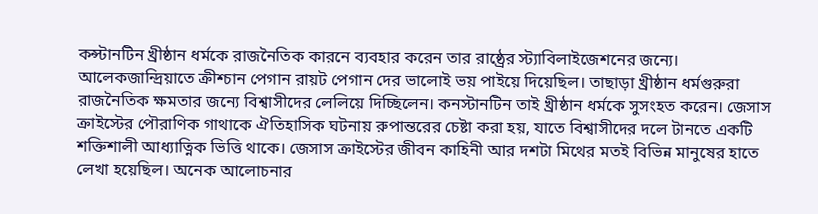কন্স্টানটিন খ্রীষ্ঠান ধর্মকে রাজনৈতিক কারনে ব্যবহার করেন তার রাষ্ঠ্রের স্ট্যাবিলাইজেশনের জন্যে। আলেকজান্দ্রিয়াতে ক্রীশ্চান পেগান রায়ট পেগান দের ভালোই ভয় পাইয়ে দিয়েছিল। তাছাড়া খ্রীষ্ঠান ধর্মগুরুরা রাজনৈতিক ক্ষমতার জন্যে বিশ্বাসীদের লেলিয়ে দিচ্ছিলেন। কনস্টানটিন তাই খ্রীষ্ঠান ধর্মকে সুসংহত করেন। জেসাস ক্রাইস্টের পৌরাণিক গাথাকে ঐতিহাসিক ঘটনায় রুপান্তরের চেষ্টা করা হয়, যাতে বিশ্বাসীদের দলে টানতে একটি শক্তিশালী আধ্যাত্নিক ভিত্তি থাকে। জেসাস ক্রাইস্টের জীবন কাহিনী আর দশটা মিথের মতই বিভিন্ন মানুষের হাতে লেখা হয়েছিল। অনেক আলোচনার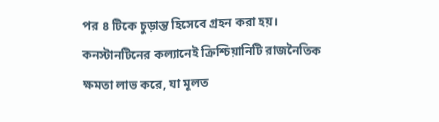পর ৪ টিকে চুড়ান্ত হিসেবে গ্রহন করা হয়। কনস্টানটিনের কল্যানেই ক্রিশ্চিয়ানিটি রাজনৈতিক ক্ষমতা লাভ করে, যা মূলত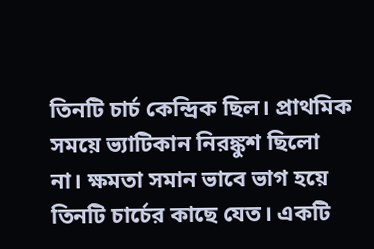তিনটি চার্চ কেন্দ্রিক ছিল। প্রাথমিক সময়ে ভ্যাটিকান নিরঙ্কুশ ছিলো না। ক্ষমতা সমান ভাবে ভাগ হয়ে তিনটি চার্চের কাছে যেত। একটি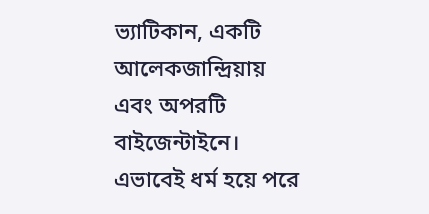ভ্যাটিকান, একটি আলেকজান্দ্রিয়ায় এবং অপরটি বাইজেন্টাইনে। এভাবেই ধর্ম হয়ে পরে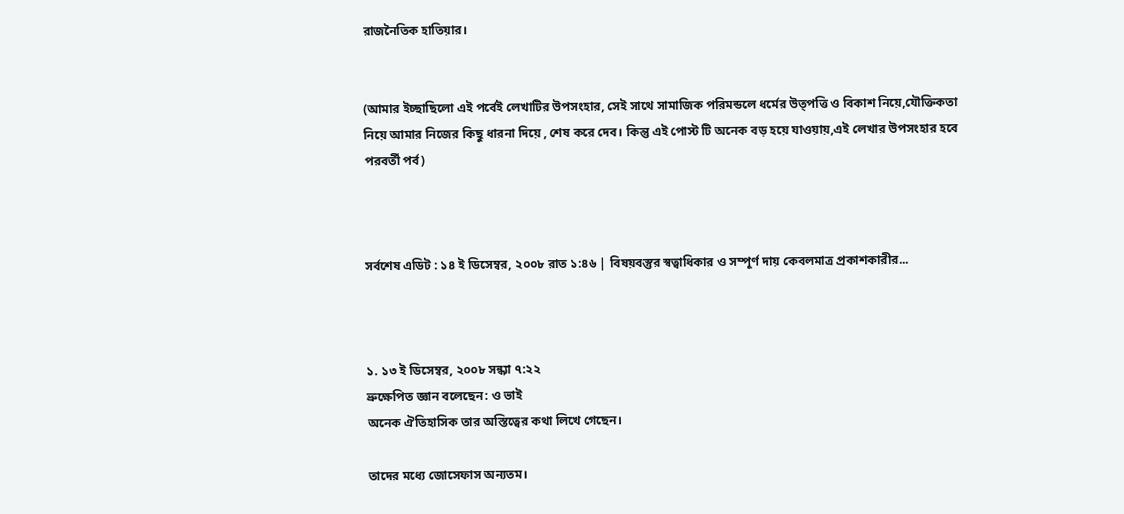রাজনৈতিক হাতিয়ার।


(আমার ইচ্ছাছিলো এই পর্বেই লেখাটির উপসংহার, সেই সাথে সামাজিক পরিমন্ডলে ধর্মের উত্পত্তি ও বিকাশ নিয়ে,যৌক্তিকতা নিয়ে আমার নিজের কিছু ধারনা দিয়ে , শেষ করে দেব। কিন্তু এই পোস্ট টি অনেক বড় হয়ে যাওয়ায়,এই লেখার উপসংহার হবে পরবর্তী পর্ব)



সর্বশেষ এডিট : ১৪ ই ডিসেম্বর, ২০০৮ রাত ১:৪৬ | বিষয়বস্তুর স্বত্বাধিকার ও সম্পূর্ণ দায় কেবলমাত্র প্রকাশকারীর...



১. ১৩ ই ডিসেম্বর, ২০০৮ সন্ধ্যা ৭:২২
ভ্রুক্ষেপিত জ্ঞান বলেছেন: ও ভাই
অনেক ঐতিহাসিক তার অস্তিত্বের কথা লিখে গেছেন।

তাদের মধ্যে জোসেফাস অন্যতম।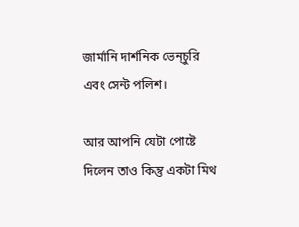জার্মানি দার্শনিক ভেন্চুরি এবং সেন্ট পলিশ।

আর আপনি যেটা পোষ্টে দিলেন তাও কিন্তু একটা মিথ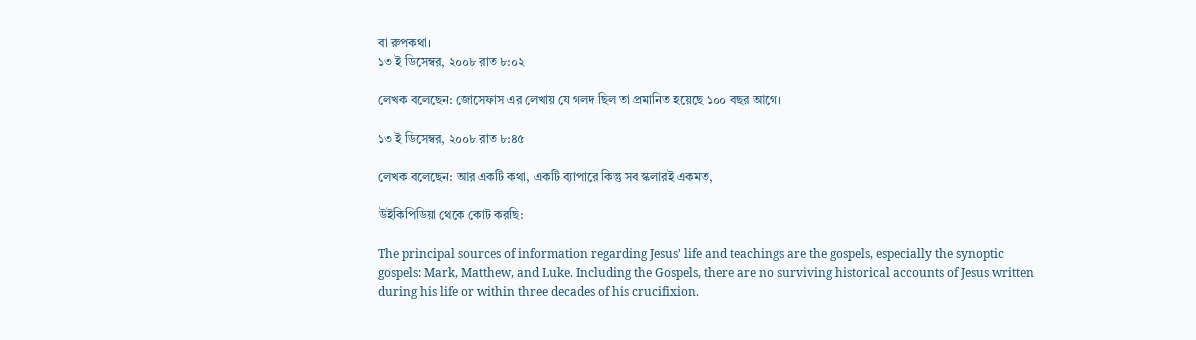বা রুপকথা।
১৩ ই ডিসেম্বর, ২০০৮ রাত ৮:০২

লেখক বলেছেন: জোসেফাস এর লেখায় যে গলদ ছিল তা প্রমানিত হয়েছে ১০০ বছর আগে।

১৩ ই ডিসেম্বর, ২০০৮ রাত ৮:৪৫

লেখক বলেছেন: আর একটি কথা, একটি ব্যাপারে কিন্তু সব স্কলারই একমত,

উইকিপিডিয়া থেকে কোট করছি:

The principal sources of information regarding Jesus' life and teachings are the gospels, especially the synoptic gospels: Mark, Matthew, and Luke. Including the Gospels, there are no surviving historical accounts of Jesus written during his life or within three decades of his crucifixion.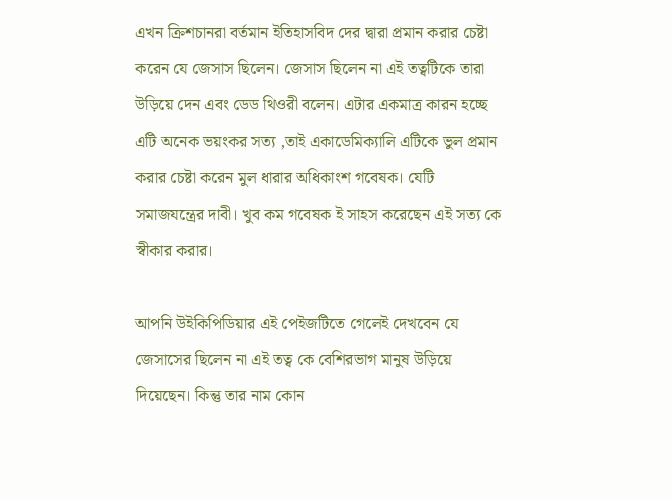এখন ক্রিশচানরা বর্তমান ইতিহাসবিদ দের দ্বারা প্রমান করার চেষ্টা করেন যে জেসাস ছিলেন। জেসাস ছিলেন না এই তত্বটিকে তারা উড়িয়ে দেন এবং ডেড থিওরী বলেন। এটার একমাত্র কারন হচ্ছে এটি অনেক ভয়ংকর সত্য ,তাই একাডেমিক্যালি এটিকে ভুল প্রমান করার চেষ্টা করেন মুল ধারার অধিকাংশ গবেষক। যেটি সমাজযন্ত্রের দাবী। খুব কম গবেষক ই সাহস করেছেন এই সত্য কে স্বীকার করার।

আপনি উইকিপিডিয়ার এই পেইজটিতে গেলেই দেখবেন যে জেসাসের ছিলেন না এই তত্ব কে বেশিরভাগ মানুষ উড়িয়ে দিয়েছেন। কিন্তু তার নাম কোন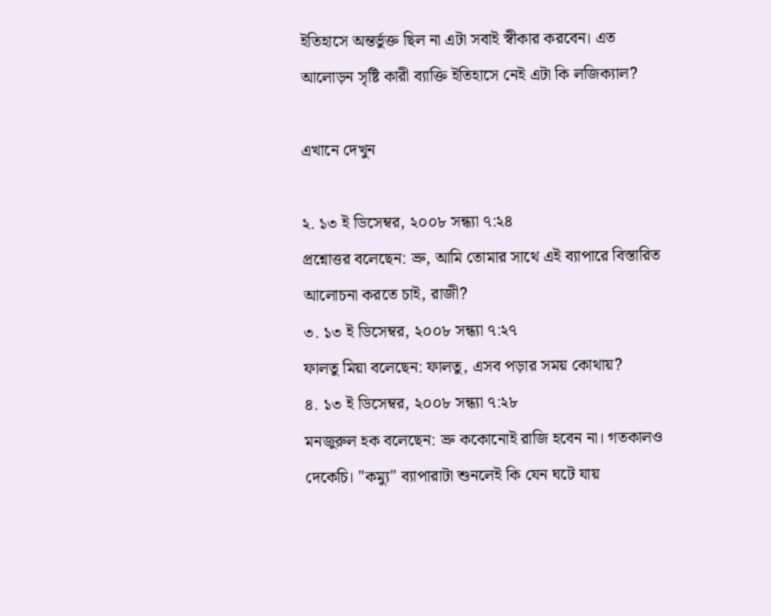ইতিহাসে অন্তর্ভুক্ত ছিল না এটা সবাই স্বীকার করবেন। এত আলোড়ন সৃষ্টি কারী ব্যাক্তি ইতিহাসে নেই এটা কি লজিক্যাল?

এখানে দেখুন

২. ১৩ ই ডিসেম্বর, ২০০৮ সন্ধ্যা ৭:২৪
প্রশ্নোত্তর বলেছেন: ভ্রু, আমি তোমার সাথে এই ব্যাপারে বিস্তারিত আলোচনা করতে চাই, রাজী?
৩. ১৩ ই ডিসেম্বর, ২০০৮ সন্ধ্যা ৭:২৭
ফালতু মিয়া বলেছেন: ফালতু, এসব পড়ার সময় কোথায়?
৪. ১৩ ই ডিসেম্বর, ২০০৮ সন্ধ্যা ৭:২৮
মনজুরুল হক বলেছেন: ভ্রু ককোনোই রাজি হবেন না। গতকালও দেকেচি। "কম্যু" ব্যাপারাটা শুনলেই কি যেন ঘটে যায়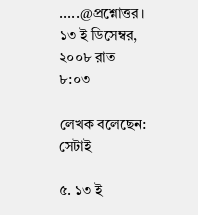.....@প্রশ্নোত্তর।
১৩ ই ডিসেম্বর, ২০০৮ রাত ৮:০৩

লেখক বলেছেন: সেটাই

৫. ১৩ ই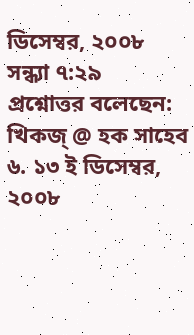ডিসেম্বর, ২০০৮ সন্ধ্যা ৭:২৯
প্রশ্নোত্তর বলেছেন: খিকজ্‌ @ হক সাহেব
৬. ১৩ ই ডিসেম্বর, ২০০৮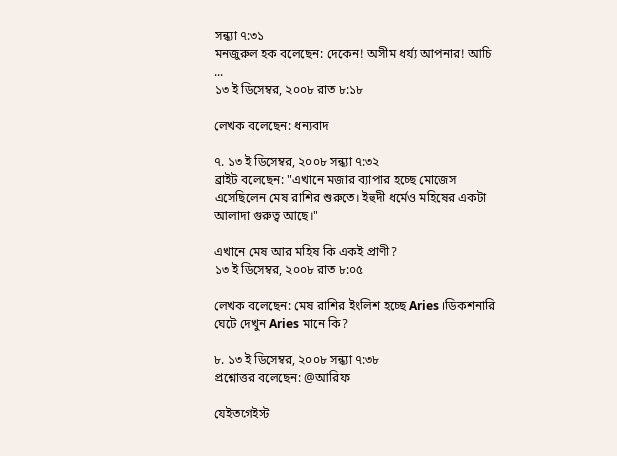সন্ধ্যা ৭:৩১
মনজুরুল হক বলেছেন: দেকেন! অসীম ধর্য্য আপনার! আচি ...
১৩ ই ডিসেম্বর, ২০০৮ রাত ৮:১৮

লেখক বলেছেন: ধন্যবাদ

৭. ১৩ ই ডিসেম্বর, ২০০৮ সন্ধ্যা ৭:৩২
ব্রাইট বলেছেন: "এখানে মজার ব্যাপার হচ্ছে মোজেস এসেছিলেন মেষ রাশির শুরুতে। ইহুদী ধর্মেও মহিষের একটা আলাদা গুরুত্ব আছে।"

এখানে মেষ আর মহিষ কি একই প্রাণী?
১৩ ই ডিসেম্বর, ২০০৮ রাত ৮:০৫

লেখক বলেছেন: মেষ রাশির ইংলিশ হচ্ছে Aries ।ডিকশনারি ঘেটে দেখুন Aries মানে কি?

৮. ১৩ ই ডিসেম্বর, ২০০৮ সন্ধ্যা ৭:৩৮
প্রশ্নোত্তর বলেছেন: @আরিফ

যেইতগেইস্ট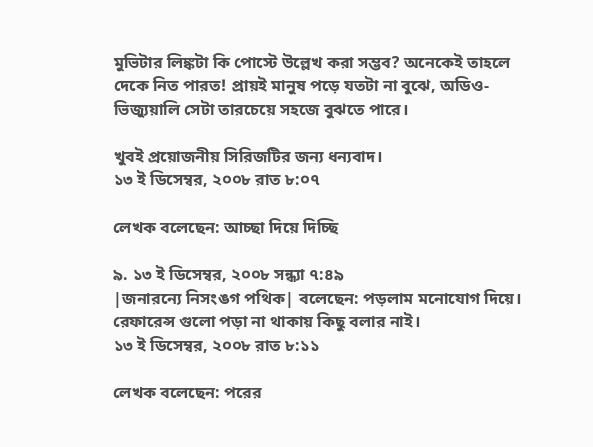মুভিটার লিঙ্কটা কি পোস্টে উল্লেখ করা সম্ভব? অনেকেই তাহলে দেকে নিত পারত! প্রায়ই মানুষ পড়ে যতটা না বুঝে, অডিও-ভিজ্যুয়ালি সেটা তারচেয়ে সহজে বুঝতে পারে।

খুবই প্রয়োজনীয় সিরিজটির জন্য ধন্যবাদ।
১৩ ই ডিসেম্বর, ২০০৮ রাত ৮:০৭

লেখক বলেছেন: আচ্ছা দিয়ে দিচ্ছি

৯. ১৩ ই ডিসেম্বর, ২০০৮ সন্ধ্যা ৭:৪৯
|জনারন্যে নিসংঙগ পথিক| বলেছেন: পড়লাম মনোযোগ দিয়ে। রেফারেন্স গুলো পড়া না থাকায় কিছু বলার নাই।
১৩ ই ডিসেম্বর, ২০০৮ রাত ৮:১১

লেখক বলেছেন: পরের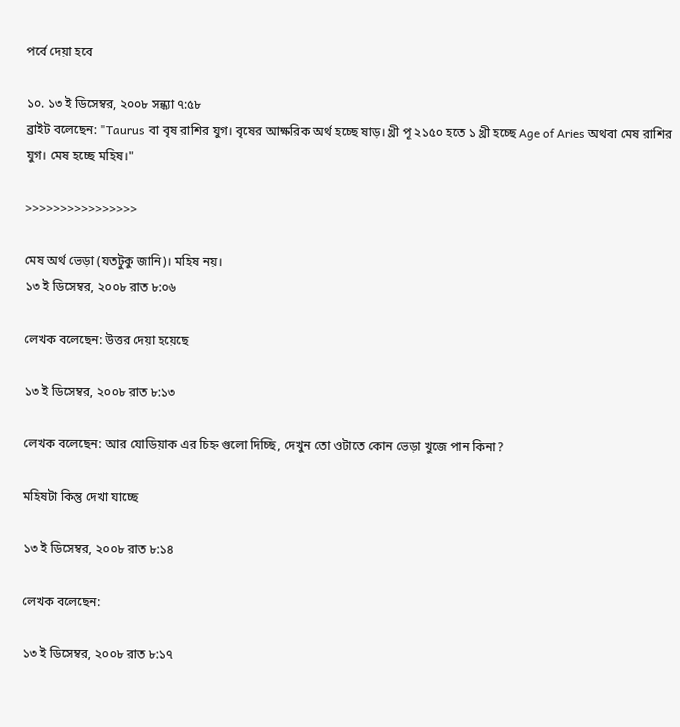পর্বে দেয়া হবে

১০. ১৩ ই ডিসেম্বর, ২০০৮ সন্ধ্যা ৭:৫৮
ব্রাইট বলেছেন: "Taurus বা বৃষ রাশির যুগ। বৃষের আক্ষরিক অর্থ হচ্ছে ষাড়। খ্রী পূ ২১৫০ হতে ১ খ্রী হচ্ছে Age of Aries অথবা মেষ রাশির যুগ। মেষ হচ্ছে মহিষ।"

>>>>>>>>>>>>>>>>

মেষ অর্থ ভেড়া (যতটুকু জানি)। মহিষ নয়।
১৩ ই ডিসেম্বর, ২০০৮ রাত ৮:০৬

লেখক বলেছেন: উত্তর দেয়া হয়েছে

১৩ ই ডিসেম্বর, ২০০৮ রাত ৮:১৩

লেখক বলেছেন: আর যোডিয়াক এর চিহ্ন গুলো দিচ্ছি, দেখুন তো ওটাতে কোন ভেড়া খুজে পান কিনা?

মহিষটা কিন্তু দেখা যাচ্ছে

১৩ ই ডিসেম্বর, ২০০৮ রাত ৮:১৪

লেখক বলেছেন:

১৩ ই ডিসেম্বর, ২০০৮ রাত ৮:১৭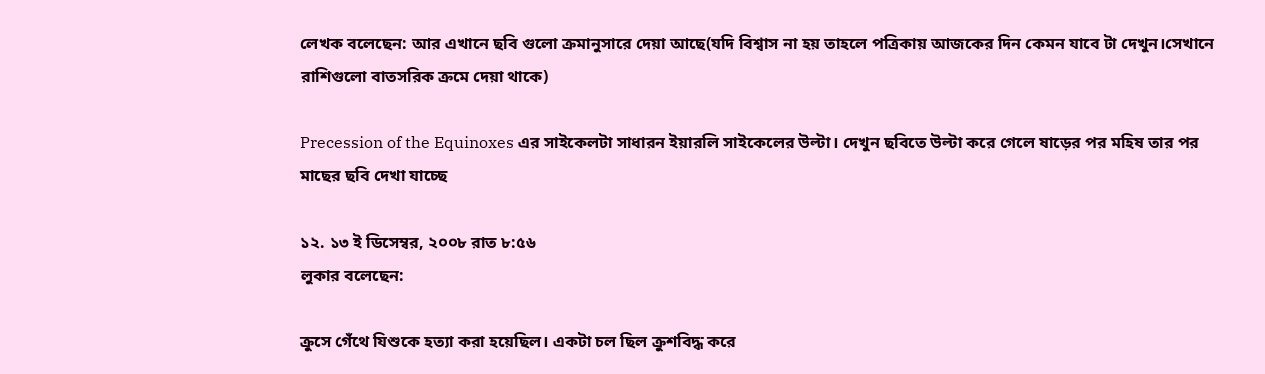লেখক বলেছেন: আর এখানে ছবি গুলো ক্রমানুসারে দেয়া আছে(যদি বিশ্বাস না হয় তাহলে পত্রিকায় আজকের দিন কেমন যাবে টা দেখুন।সেখানে রাশিগুলো বাতসরিক ক্রমে দেয়া থাকে)

Precession of the Equinoxes এর সাইকেলটা সাধারন ইয়ারলি সাইকেলের উল্টা। দেখুন ছবিতে উল্টা করে গেলে ষাড়ের পর মহিষ তার পর মাছের ছবি দেখা যাচ্ছে

১২. ১৩ ই ডিসেম্বর, ২০০৮ রাত ৮:৫৬
লুকার বলেছেন:

ক্রুসে গেঁথে যিশুকে হত্যা করা হয়েছিল। একটা চল ছিল ক্রুশবিদ্ধ করে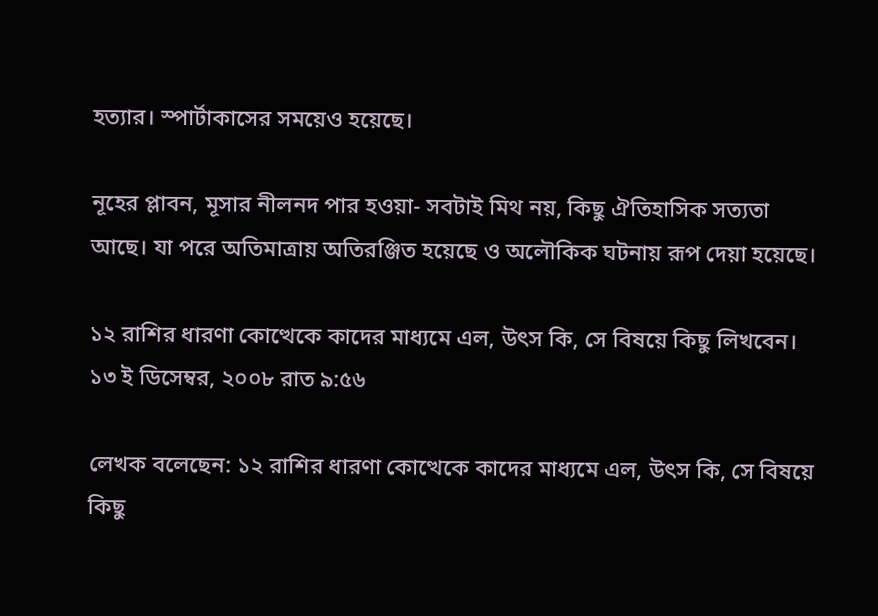হত্যার। স্পার্টাকাসের সময়েও হয়েছে।

নূহের প্লাবন, মূসার নীলনদ পার হওয়া- সবটাই মিথ নয়, কিছু ঐতিহাসিক সত্যতা আছে। যা পরে অতিমাত্রায় অতিরঞ্জিত হয়েছে ও অলৌকিক ঘটনায় রূপ দেয়া হয়েছে।

১২ রাশির ধারণা কোত্থেকে কাদের মাধ্যমে এল, উৎস কি, সে বিষয়ে কিছু লিখবেন।
১৩ ই ডিসেম্বর, ২০০৮ রাত ৯:৫৬

লেখক বলেছেন: ১২ রাশির ধারণা কোত্থেকে কাদের মাধ্যমে এল, উৎস কি, সে বিষয়ে কিছু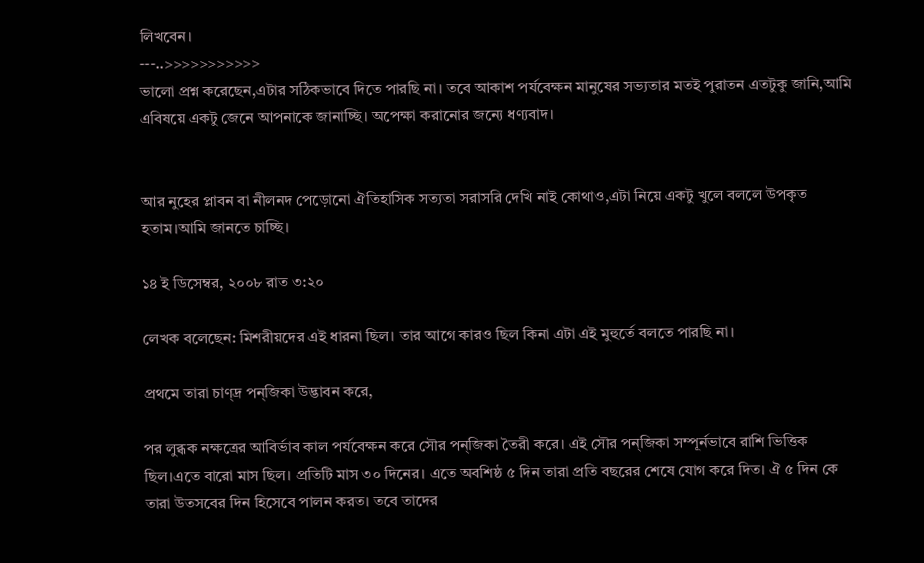লিখবেন।
---..>>>>>>>>>>>
ভালো প্রশ্ন করেছেন,এটার সঠিকভাবে দিতে পারছি না। তবে আকাশ পর্যবেক্ষন মানুষের সভ্যতার মতই পুরাতন এতটুকু জানি,আমি এবিষয়ে একটু জেনে আপনাকে জানাচ্ছি। অপেক্ষা করানোর জন্যে ধণ্যবাদ।


আর নুহের প্লাবন বা নীলনদ পেড়োনো ঐতিহাসিক সত্যতা সরাসরি দেখি নাই কোথাও,এটা নিয়ে একটু খুলে বললে উপকৃত হতাম।আমি জানতে চাচ্ছি।

১৪ ই ডিসেম্বর, ২০০৮ রাত ৩:২০

লেখক বলেছেন: মিশরীয়দের এই ধারনা ছিল। তার আগে কারও ছিল কিনা এটা এই মুহুর্তে বলতে পারছি না।

প্রথমে তারা চাণ্দ্র পন্জিকা উদ্ভাবন করে,

পর লুব্ধক নক্ষত্রের আবির্ভাব কাল পর্যবেক্ষন করে সৌর পন্জিকা তৈরী করে। এই সৌর পন্জিকা সম্পূর্নভাবে রাশি ভিত্তিক ছিল।এতে বারো মাস ছিল। প্রতিটি মাস ৩০ দিনের। এতে অবশিষ্ঠ ৫ দিন তারা প্রতি বছরের শেষে যোগ করে দিত। ঐ ৫ দিন কে তারা উতসবের দিন হিসেবে পালন করত। তবে তাদের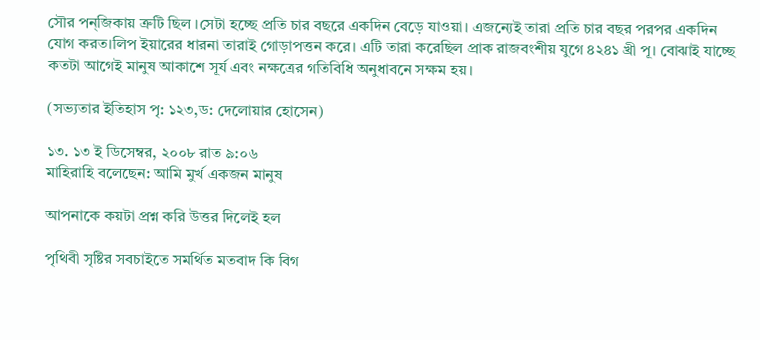সৌর পন্জিকায় ত্রুটি ছিল ।সেটা হচ্ছে প্রতি চার বছরে একদিন বেড়ে যাওয়া। এজন্যেই তারা প্রতি চার বছর পরপর একদিন যোগ করত।লিপ ইয়ারের ধারনা তারাই গোড়াপত্তন করে। এটি তারা করেছিল প্রাক রাজবংশীয় যুগে ৪২৪১ খ্রী পূ। বোঝাই যাচ্ছে কতটা আগেই মানুষ আকাশে সূর্য এবং নক্ষত্রের গতিবিধি অনুধাবনে সক্ষম হয়।

(সভ্যতার ইতিহাস পৃ: ১২৩,ড: দেলোয়ার হোসেন)

১৩. ১৩ ই ডিসেম্বর, ২০০৮ রাত ৯:০৬
মাহিরাহি বলেছেন: আমি মুর্খ একজন মানুষ

আপনাকে কয়টা প্রশ্ন করি উত্তর দিলেই হল

পৃথিবী সৃষ্টির সবচাইতে সমর্থিত মতবাদ কি বিগ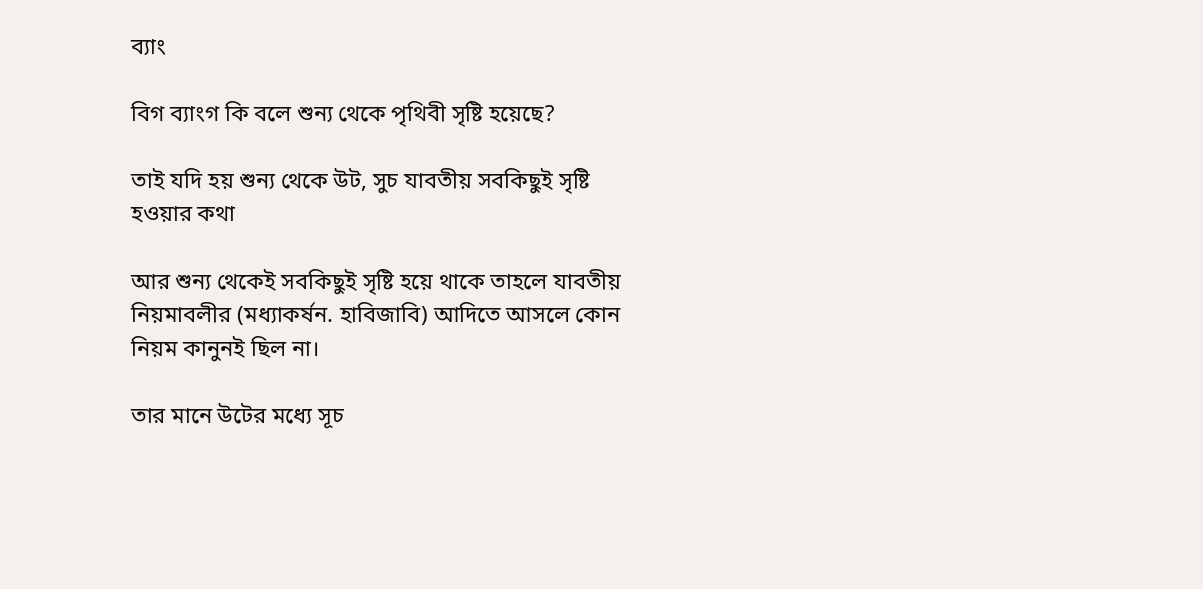ব্যাং

বিগ ব্যাংগ কি বলে শুন্য থেকে পৃথিবী সৃষ্টি হয়েছে?

তাই যদি হয় শুন্য থেকে উট, সুচ যাবতীয় সবকিছুই সৃষ্টি হওয়ার কথা

আর শুন্য থেকেই সবকিছুই সৃষ্টি হয়ে থাকে তাহলে যাবতীয় নিয়মাবলীর (মধ্যাকর্ষন. হাবিজাবি) আদিতে আসলে কোন নিয়ম কানুনই ছিল না।

তার মানে উটের মধ্যে সূচ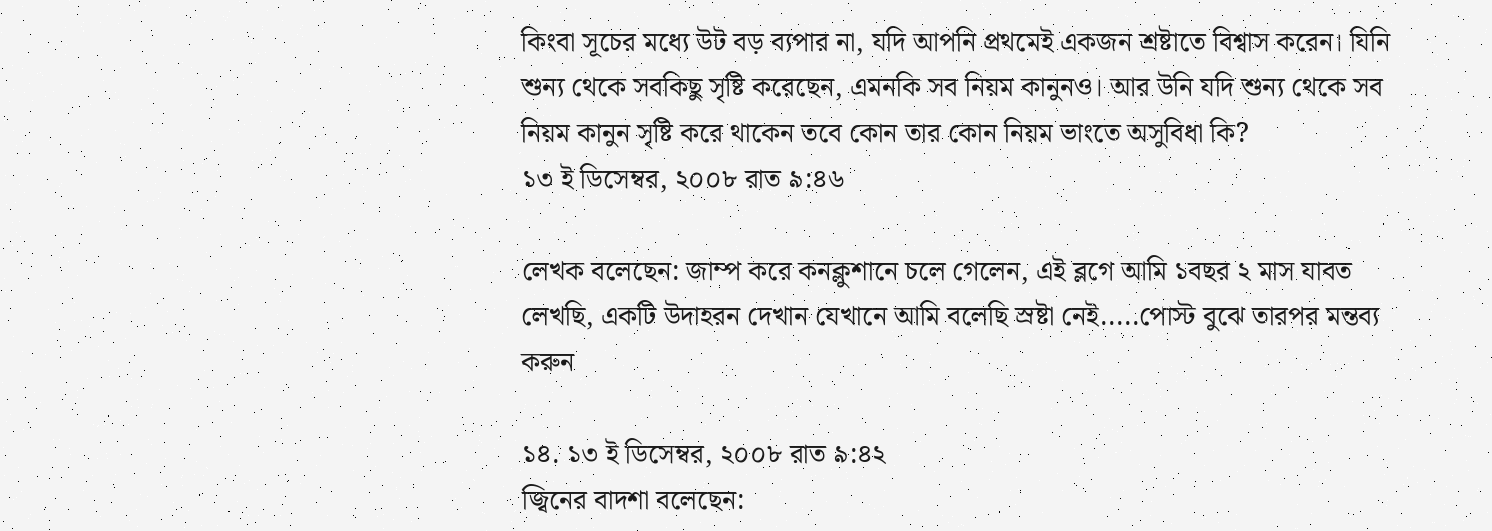কিংবা সূচের মধ্যে উট বড় ব্যপার না, যদি আপনি প্রথমেই একজন শ্রষ্টাতে বিশ্বাস করেন। যিনি শুন্য থেকে সবকিছু সৃষ্টি করেছেন, এমনকি সব নিয়ম কানুনও। আর উনি যদি শুন্য থেকে সব নিয়ম কানুন সৃষ্টি করে থাকেন তবে কোন তার কোন নিয়ম ভাংতে অসুবিধা কি?
১৩ ই ডিসেম্বর, ২০০৮ রাত ৯:৪৬

লেখক বলেছেন: জাম্প করে কনক্লুশানে চলে গেলেন, এই ব্লগে আমি ১বছর ২ মাস যাবত লেখছি, একটি উদাহরন দেখান যেখানে আমি বলেছি স্রষ্টা নেই.....পোস্ট বুঝে তারপর মন্তব্য করুন

১৪. ১৩ ই ডিসেম্বর, ২০০৮ রাত ৯:৪২
জ্বিনের বাদশা বলেছেন: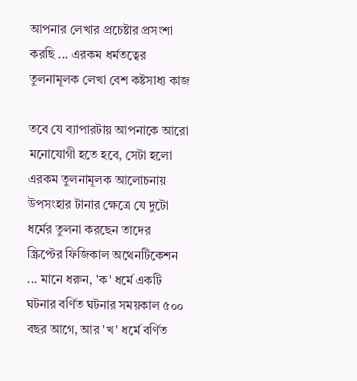আপনার লেখার প্রচেষ্টার প্রসংশা করছি ... এরকম ধর্মতত্বের তুলনামূলক লেখা বেশ কষ্টসাধ্য কাজ

তবে যে ব্যাপারটায় আপনাকে আরো মনোযোগী হতে হবে, সেটা হলো এরকম তুলনামূলক আলোচনায় উপসংহার টানার ক্ষেত্রে যে দুটো ধর্মের তুলনা করছেন তাদের স্ক্রিপ্টের ফিজিকাল অথেনটিকেশন ... মানে ধরুন, 'ক' ধর্মে একটি ঘটনার বর্ণিত ঘটনার সময়কাল ৫০০ বছর আগে, আর 'খ' ধর্মে বর্ণিত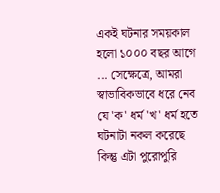একই ঘটনার সময়কাল হলো ১০০০ বছর আগে ... সেক্ষেত্রে, আমরা স্বাভাবিকভাবে ধরে নেব যে 'ক' ধর্ম 'খ' ধর্ম হতে ঘটনাটা নকল করেছে
কিন্তু এটা পুরোপুরি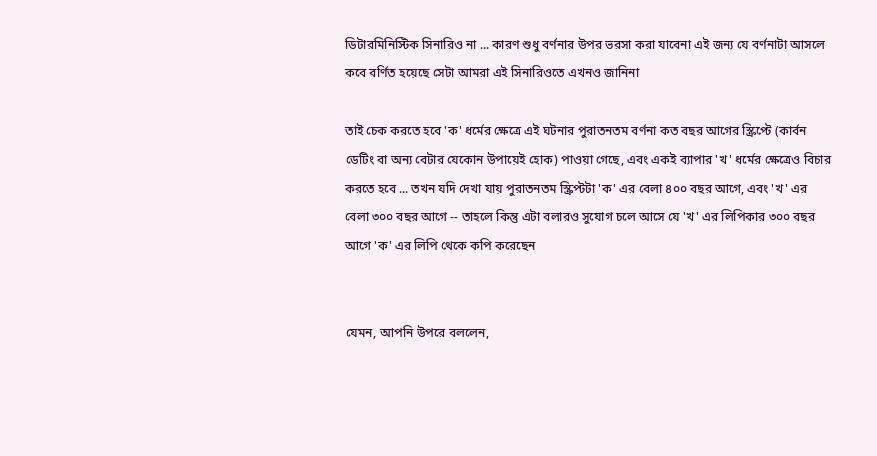ডিটারমিনিস্টিক সিনারিও না ... কারণ শুধু বর্ণনার উপর ভরসা করা যাবেনা এই জন্য যে বর্ণনাটা আসলে কবে বর্ণিত হয়েছে সেটা আমরা এই সিনারিওতে এখনও জানিনা

তাই চেক করতে হবে 'ক' ধর্মের ক্ষেত্রে এই ঘটনার পুরাতনতম বর্ণনা কত বছর আগের স্ক্রিপ্টে (কার্বন ডেটিং বা অন্য বেটার যেকোন উপায়েই হোক) পাওয়া গেছে, এবং একই ব্যাপার 'খ' ধর্মের ক্ষেত্রেও বিচার করতে হবে ... তখন যদি দেখা যায় পুরাতনতম স্ক্রিপ্টটা 'ক' এর বেলা ৪০০ বছর আগে, এবং 'খ' এর বেলা ৩০০ বছর আগে -- তাহলে কিন্তু এটা বলারও সুযোগ চলে আসে যে 'খ' এর লিপিকার ৩০০ বছর আগে 'ক' এর লিপি থেকে কপি করেছেন


যেমন, আপনি উপরে বললেন,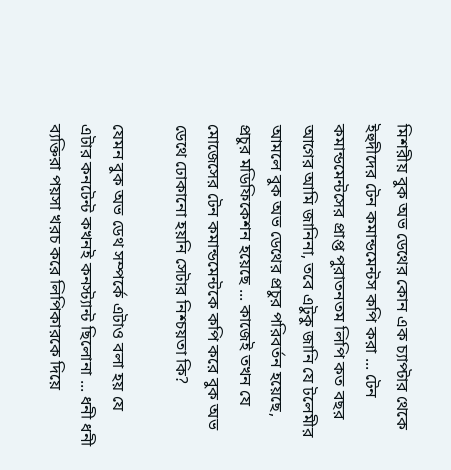মিশরীয় বুক অভ ডেথের কোন এক চ্যাপ্টার থেকে ইহুদীদের টেন কমান্ডমেন্টস কপি করা ... টেন কমান্ডমেন্টসের প্রাপ্ত পুরাতনতম লিপি কত বছর আগের আমি জানিনা, তবে এটুকু জানি যে টলেমীর আমলে বুক অভ ডেথের প্রচুর পরিবর্তন হয়েছে, প্রচুর মডিফিকেশন হয়েছে ... কাজেই তখন যে মোজেসের টেন কমান্ডমেন্টকে কপি করে বুক অভ ডেথে ঢোকানো হয়নি সেটার নিশ্চয়তা কি?

যেমন বুক অভ ডেথ সম্পর্কে এটাও বলা হয় যে এটার কনটেন্ট কখনই কনস্ট্যান্ট ছিলোনা ... ধনী ধনী ব্যক্তিরা পয়সা খরচ করে লিপিকারকে দিয়ে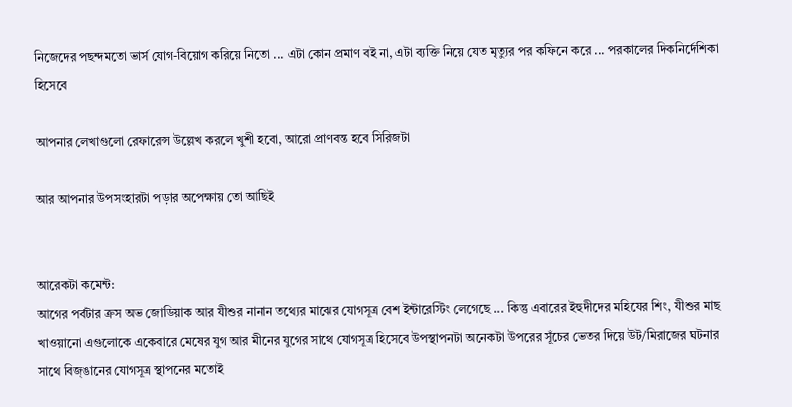নিজেদের পছন্দমতো ভার্স যোগ-বিয়োগ করিয়ে নিতো ... এটা কোন প্রমাণ বই না, এটা ব্যক্তি নিয়ে যেত মৃত্যুর পর কফিনে করে ... পরকালের দিকনির্দেশিকা হিসেবে

আপনার লেখাগুলো রেফারেন্স উল্লেখ করলে খুশী হবো, আরো প্রাণবন্ত হবে সিরিজটা

আর আপনার উপসংহারটা পড়ার অপেক্ষায় তো আছিই


আরেকটা কমেন্ট:
আগের পর্বটার ক্রস অভ জোডিয়াক আর যীশুর নানান তথ্যের মাঝের যোগসূত্র বেশ ইন্টারেস্টিং লেগেছে ... কিন্তু এবারের ইহুদীদের মহিযের শিং, যীশুর মাছ খাওয়ানো এগুলোকে একেবারে মেষের যুগ আর মীনের যুগের সাথে যোগসূত্র হিসেবে উপস্থাপনটা অনেকটা উপরের সূঁচের ভেতর দিয়ে উট/মিরাজের ঘটনার সাথে বিজ্ঙানের যোগসূত্র স্থাপনের মতোই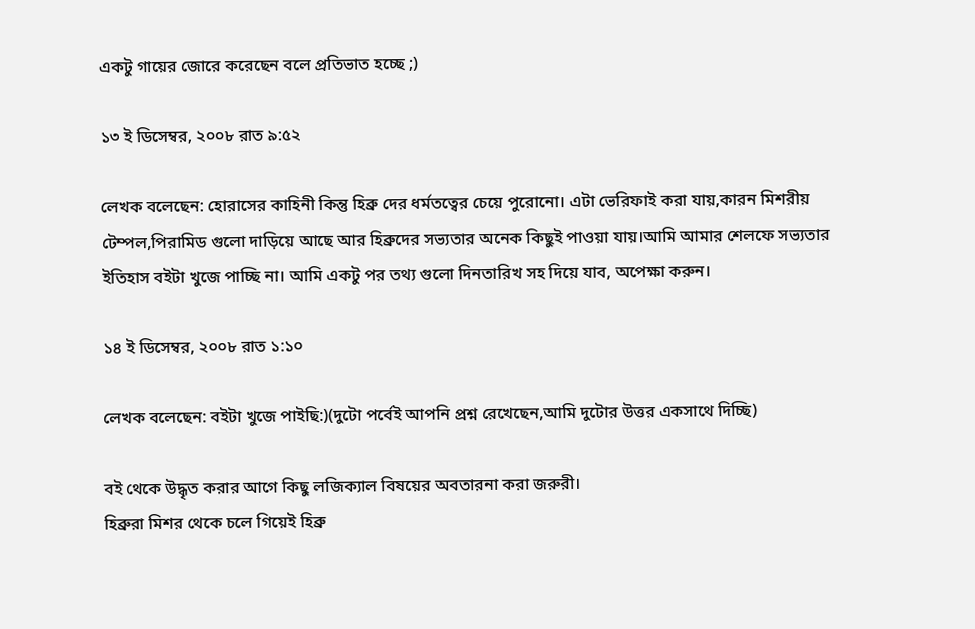একটু গায়ের জোরে করেছেন বলে প্রতিভাত হচ্ছে ;)

১৩ ই ডিসেম্বর, ২০০৮ রাত ৯:৫২

লেখক বলেছেন: হোরাসের কাহিনী কিন্তু হিব্রু দের ধর্মতত্বের চেয়ে পুরোনো। এটা ভেরিফাই করা যায়,কারন মিশরীয় টেম্পল,পিরামিড গুলো দাড়িয়ে আছে আর হিব্রুদের সভ্যতার অনেক কিছুই পাওয়া যায়।আমি আমার শেলফে সভ্যতার ইতিহাস বইটা খুজে পাচ্ছি না। আমি একটু পর তথ্য গুলো দিনতারিখ সহ দিয়ে যাব, অপেক্ষা করুন।

১৪ ই ডিসেম্বর, ২০০৮ রাত ১:১০

লেখক বলেছেন: বইটা খুজে পাইছি:)(দুটো পর্বেই আপনি প্রশ্ন রেখেছেন,আমি দুটোর উত্তর একসাথে দিচ্ছি)

বই থেকে উদ্ধৃত করার আগে কিছু লজিক্যাল বিষয়ের অবতারনা করা জরুরী।
হিব্রুরা মিশর থেকে চলে গিয়েই হিব্রু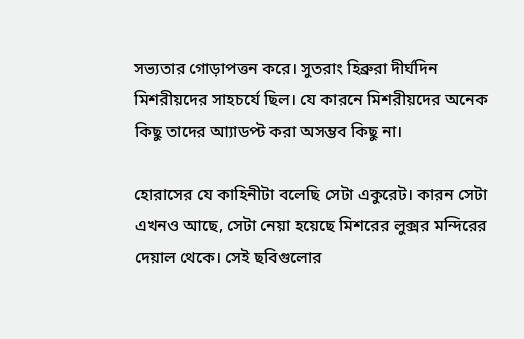সভ্যতার গোড়াপত্তন করে। সুতরাং হিব্রুরা দীর্ঘদিন মিশরীয়দের সাহচর্যে ছিল। যে কারনে মিশরীয়দের অনেক কিছু তাদের আ্যাডপ্ট করা অসম্ভব কিছু না।

হোরাসের যে কাহিনীটা বলেছি সেটা একুরেট। কারন সেটা এখনও আছে, সেটা নেয়া হয়েছে মিশরের লুক্সর মন্দিরের দেয়াল থেকে। সেই ছবিগুলোর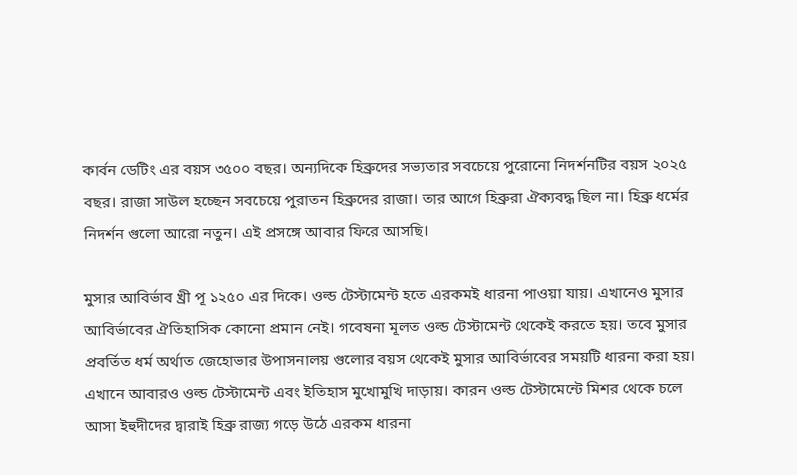কার্বন ডেটিং এর বয়স ৩৫০০ বছর। অন্যদিকে হিব্রুদের সভ্যতার সবচেয়ে পুরোনো নিদর্শনটির বয়স ২০২৫ বছর। রাজা সাউল হচ্ছেন সবচেয়ে পুরাতন হিব্রুদের রাজা। তার আগে হিব্রুরা ঐক্যবদ্ধ ছিল না। হিব্রু ধর্মের নিদর্শন গুলো আরো নতুন। এই প্রসঙ্গে আবার ফিরে আসছি।

মুসার আবির্ভাব খ্রী পূ ১২৫০ এর দিকে। ওল্ড টেস্টামেন্ট হতে এরকমই ধারনা পাওয়া যায়। এখানেও মুসার আবির্ভাবের ঐতিহাসিক কোনো প্রমান নেই। গবেষনা মূলত ওল্ড টেস্টামেন্ট থেকেই করতে হয়। তবে মুসার প্রবর্তিত ধর্ম অর্থাত জেহোভার উপাসনালয় গুলোর বয়স থেকেই মুসার আবির্ভাবের সময়টি ধারনা করা হয়। এখানে আবারও ওল্ড টেস্টামেন্ট এবং ইতিহাস মুখোমুখি দাড়ায়। কারন ওল্ড টেস্টামেন্টে মিশর থেকে চলে আসা ইহুদীদের দ্বারাই হিব্রু রাজ্য গড়ে উঠে এরকম ধারনা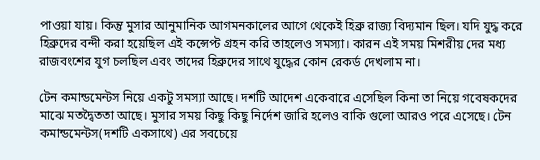পাওয়া যায়। কিন্তু মুসার আনুমানিক আগমনকালের আগে থেকেই হিব্রু রাজ্য বিদ্যমান ছিল। যদি যুদ্ধ করে হিব্রুদের বন্দী করা হয়েছিল এই কন্সেপ্ট গ্রহন করি তাহলেও সমস্যা। কারন এই সময় মিশরীয় দের মধ্য রাজবংশের যুগ চলছিল এবং তাদের হিব্রুদের সাথে যুদ্ধের কোন রেকর্ড দেখলাম না।

টেন কমান্ডমেন্টস নিয়ে একটু সমস্যা আছে। দশটি আদেশ একেবারে এসেছিল কিনা তা নিয়ে গবেষকদের মাঝে মতদ্বৈততা আছে। মুসার সময় কিছু কিছু নির্দেশ জারি হলেও বাকি গুলো আরও পরে এসেছে। টেন কমান্ডমেন্টস(দশটি একসাথে) এর সবচেয়ে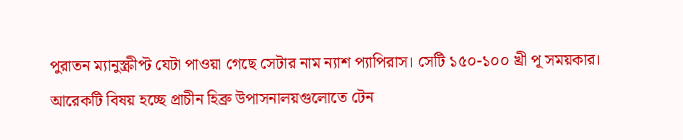পুরাতন ম্যানুস্ক্রীপ্ট যেটা পাওয়া গেছে সেটার নাম ন্যাশ প্যাপিরাস। সেটি ১৫০-১০০ খ্রী পূ সময়কার। আরেকটি বিষয় হচ্ছে প্রাচীন হিব্রু উপাসনালয়গুলোতে টেন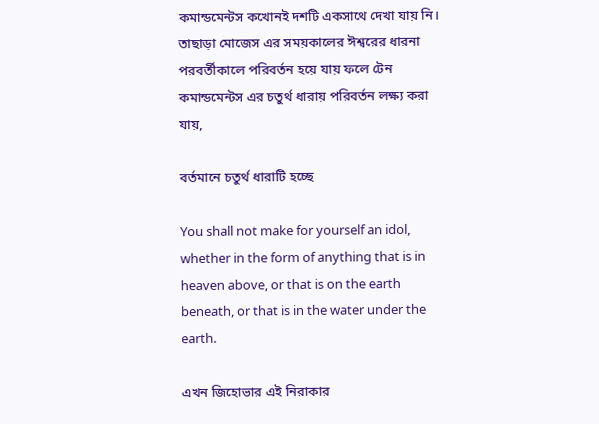কমান্ডমেন্টস কখোনই দশটি একসাথে দেখা যায় নি। তাছাড়া মোজেস এর সময়কালের ঈশ্বরের ধারনা পরবর্তীকালে পরিবর্তন হয়ে যায় ফলে টেন কমান্ডমেন্টস এর চতুর্থ ধারায় পরিবর্তন লক্ষ্য করা যায়,

বর্তমানে চতুর্থ ধারাটি হচ্ছে

You shall not make for yourself an idol, whether in the form of anything that is in heaven above, or that is on the earth beneath, or that is in the water under the earth.

এখন জিহোভার এই নিরাকার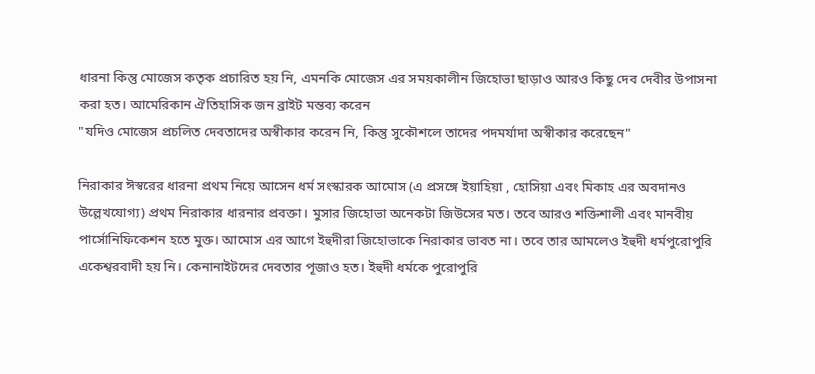ধারনা কিন্তু মোজেস কতৃক প্রচারিত হয় নি, এমনকি মোজেস এর সময়কালীন জিহোভা ছাড়াও আরও কিছু দেব দেবীর উপাসনা করা হত। আমেরিকান ঐতিহাসিক জন ব্রাইট মন্তব্য করেন
"যদিও মোজেস প্রচলিত দেবতাদের অস্বীকার করেন নি, কিন্তু সুকৌশলে তাদের পদমর্যাদা অস্বীকার করেছেন"

নিরাকার ঈস্বরের ধারনা প্রথম নিয়ে আসেন ধর্ম সংস্কারক আমোস (এ প্রসঙ্গে ইয়াহিয়া , হোসিয়া এবং মিকাহ এর অবদানও উল্লেখযোগ্য) প্রথম নিরাকার ধারনার প্রবক্তা। মুসার জিহোভা অনেকটা জিউসের মত। তবে আরও শক্তিশালী এবং মানবীয় পার্সোনিফিকেশন হতে মুক্ত। আমোস এর আগে ইহুদীরা জিহোভাকে নিরাকার ভাবত না। তবে তার আমলেও ইহুদী ধর্মপুরোপুরি একেশ্বরবাদী হয় নি। কেনানাইটদের দেবতার পূজাও হত। ইহুদী ধর্মকে পুরোপুরি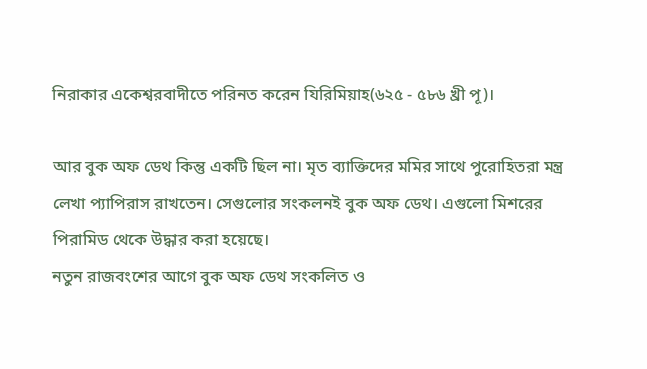নিরাকার একেশ্বরবাদীতে পরিনত করেন যিরিমিয়াহ(৬২৫ - ৫৮৬ খ্রী পূ)।

আর বুক অফ ডেথ কিন্তু একটি ছিল না। মৃত ব্যাক্তিদের মমির সাথে পুরোহিতরা মন্ত্র লেখা প্যাপিরাস রাখতেন। সেগুলোর সংকলনই বুক অফ ডেথ। এগুলো মিশরের পিরামিড থেকে উদ্ধার করা হয়েছে।
নতুন রাজবংশের আগে বুক অফ ডেথ সংকলিত ও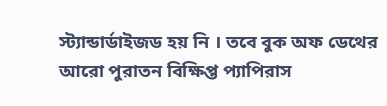স্ট্যান্ডার্ডাইজড হয় নি । তবে বুক অফ ডেথের আরো পুরাতন বিক্ষিপ্ত প্যাপিরাস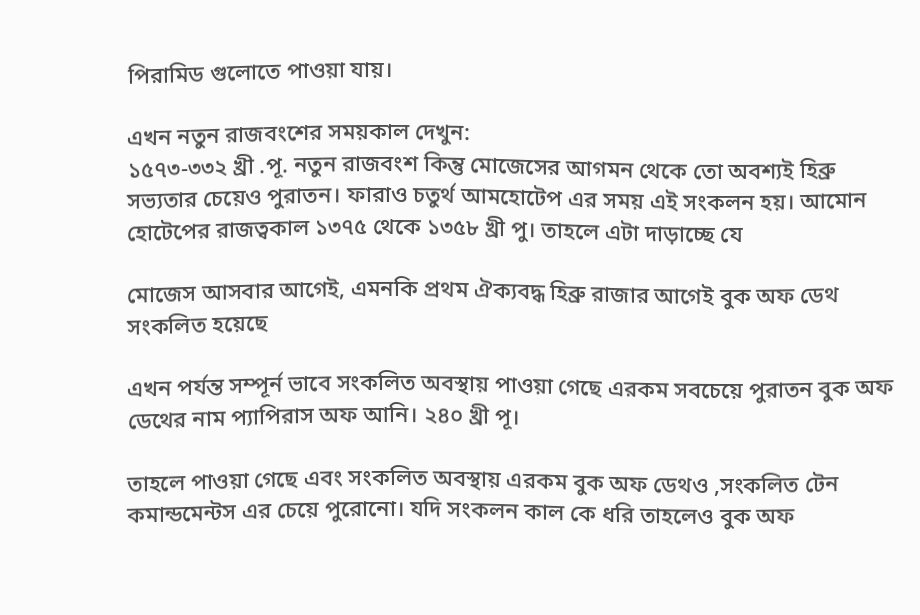পিরামিড গুলোতে পাওয়া যায়।

এখন নতুন রাজবংশের সময়কাল দেখুন:
১৫৭৩-৩৩২ খ্রী .পূ. নতুন রাজবংশ কিন্তু মোজেসের আগমন থেকে তো অবশ্যই হিব্রু সভ্যতার চেয়েও পুরাতন। ফারাও চতুর্থ আমহোটেপ এর সময় এই সংকলন হয়। আমোন হোটেপের রাজত্বকাল ১৩৭৫ থেকে ১৩৫৮ খ্রী পু। তাহলে এটা দাড়াচ্ছে যে

মোজেস আসবার আগেই, এমনকি প্রথম ঐক্যবদ্ধ হিব্রু রাজার আগেই বুক অফ ডেথ সংকলিত হয়েছে

এখন পর্যন্ত সম্পূর্ন ভাবে সংকলিত অবস্থায় পাওয়া গেছে এরকম সবচেয়ে পুরাতন বুক অফ ডেথের নাম প্যাপিরাস অফ আনি। ২৪০ খ্রী পূ।

তাহলে পাওয়া গেছে এবং সংকলিত অবস্থায় এরকম বুক অফ ডেথও ,সংকলিত টেন কমান্ডমেন্টস এর চেয়ে পুরোনো। যদি সংকলন কাল কে ধরি তাহলেও বুক অফ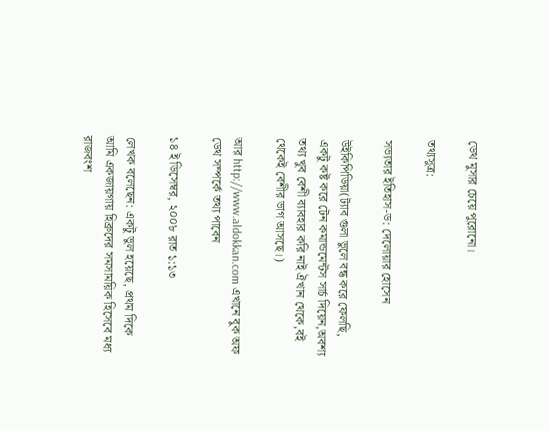ডেথ মুসার চেয়ে পুরোনো।

তথ্যসুত্র:

সভ্যতার ইতিহাস-ড: দেলোয়ার হোসেন

উইকিপিডিয়া(ট্যাব গুলা ভুলে বন্ধ করে ফেলছি, একটু কষ্ট করে টেন কমান্ডমেন্টস সার্চ দিয়েন,অবশ্য তথ্য খুব বেশী ব্যাবহার করি নাই ঐখান থেকে,বই থেকেই বেশীর ভাগ আসছে।)

আর http://www.aldokkan.com এখানে বুক অফ ডেথ সম্পর্কে তথ্য পাবেন

১৪ ই ডিসেম্বর, ২০০৮ রাত ১:১৩

লেখক বলেছেন: একটু ভুল হয়েছে, প্রথম দিকে আমি একজায়গায় হিব্রুদের সমসাময়িক হিসেবে মধ্য রাজবংশ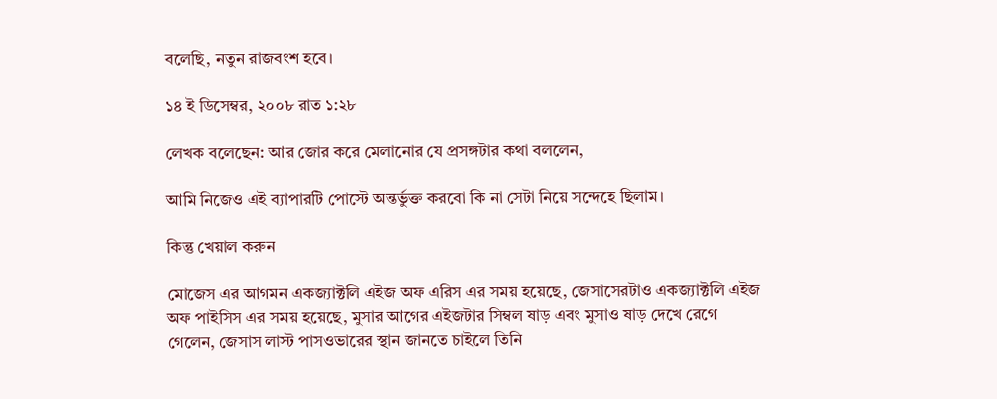বলেছি, নতুন রাজবংশ হবে।

১৪ ই ডিসেম্বর, ২০০৮ রাত ১:২৮

লেখক বলেছেন: আর জোর করে মেলানোর যে প্রসঙ্গটার কথা বললেন,

আমি নিজেও এই ব্যাপারটি পোস্টে অন্তর্ভুক্ত করবো কি না সেটা নিয়ে সন্দেহে ছিলাম।

কিন্তু খেয়াল করুন

মোজেস এর আগমন একজ্যাক্টলি এইজ অফ এরিস এর সময় হয়েছে, জেসাসেরটাও একজ্যাক্টলি এইজ অফ পাইসিস এর সময় হয়েছে, মুসার আগের এইজটার সিম্বল ষাড় এবং মুসাও ষাড় দেখে রেগে গেলেন, জেসাস লাস্ট পাসওভারের স্থান জানতে চাইলে তিনি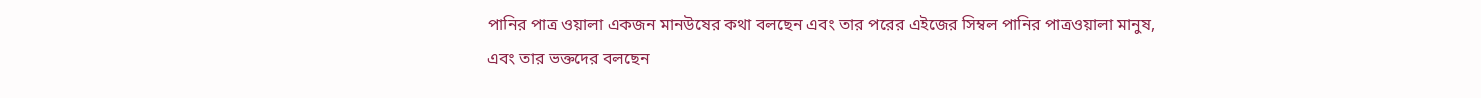পানির পাত্র ওয়ালা একজন মানউষের কথা বলছেন এবং তার পরের এইজের সিম্বল পানির পাত্রওয়ালা মানুষ,
এবং তার ভক্তদের বলছেন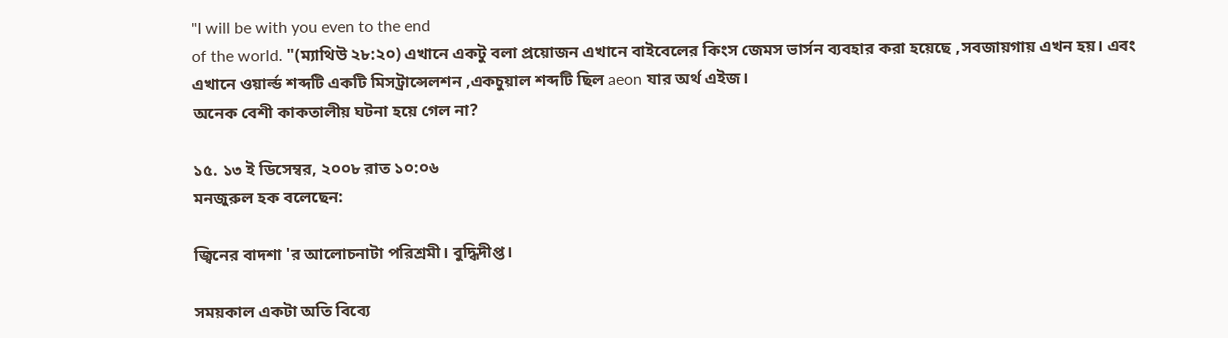"I will be with you even to the end
of the world. "(ম্যাথিউ ২৮:২০) এখানে একটু বলা প্রয়োজন এখানে বাইবেলের কিংস জেমস ভার্সন ব্যবহার করা হয়েছে ,সবজায়গায় এখন হয়। এবং এখানে ওয়ার্ল্ড শব্দটি একটি মিসট্রান্সেলশন ,একচুয়াল শব্দটি ছিল aeon যার অর্থ এইজ।
অনেক বেশী কাকতালীয় ঘটনা হয়ে গেল না?

১৫. ১৩ ই ডিসেম্বর, ২০০৮ রাত ১০:০৬
মনজুরুল হক বলেছেন:

জ্বিনের বাদশা 'র আলোচনাটা পরিশ্রমী। বুদ্ধিদীপ্ত।

সময়কাল একটা অতি বিব্যে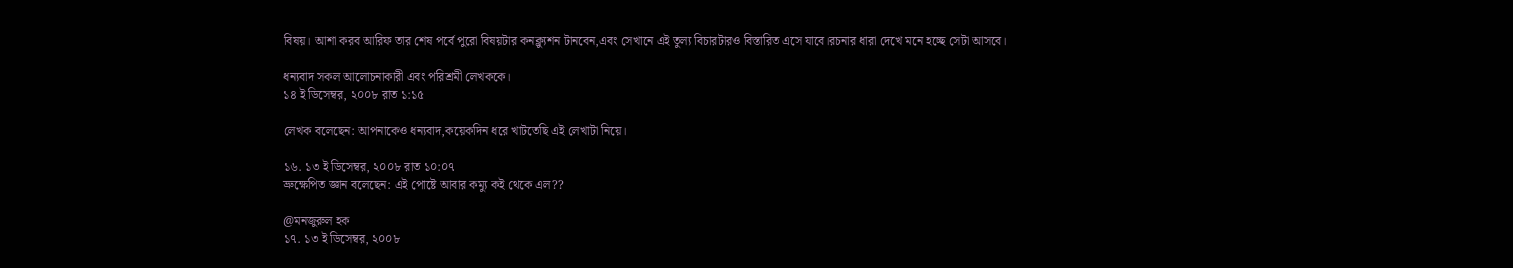বিষয়। আশা করব আরিফ তার শেষ পর্বে পুরো বিষয়টার কনক্ল্যুশন টানবেন,এবং সেখানে এই তুল্য বিচারটারও বিস্তারিত এসে যাবে।রচনার ধারা দেখে মনে হচ্ছে সেটা আসবে।

ধন্যবাদ সকল আলোচনাকারী এবং পরিশ্রমী লেখককে।
১৪ ই ডিসেম্বর, ২০০৮ রাত ১:১৫

লেখক বলেছেন: আপনাকেও ধন্যবাদ,কয়েকদিন ধরে খাটতেছি এই লেখাটা নিয়ে।

১৬. ১৩ ই ডিসেম্বর, ২০০৮ রাত ১০:০৭
ভ্রুক্ষেপিত জ্ঞান বলেছেন: এই পোষ্টে আবার কম্যু কই থেকে এল??

@মনজুরুল হক
১৭. ১৩ ই ডিসেম্বর, ২০০৮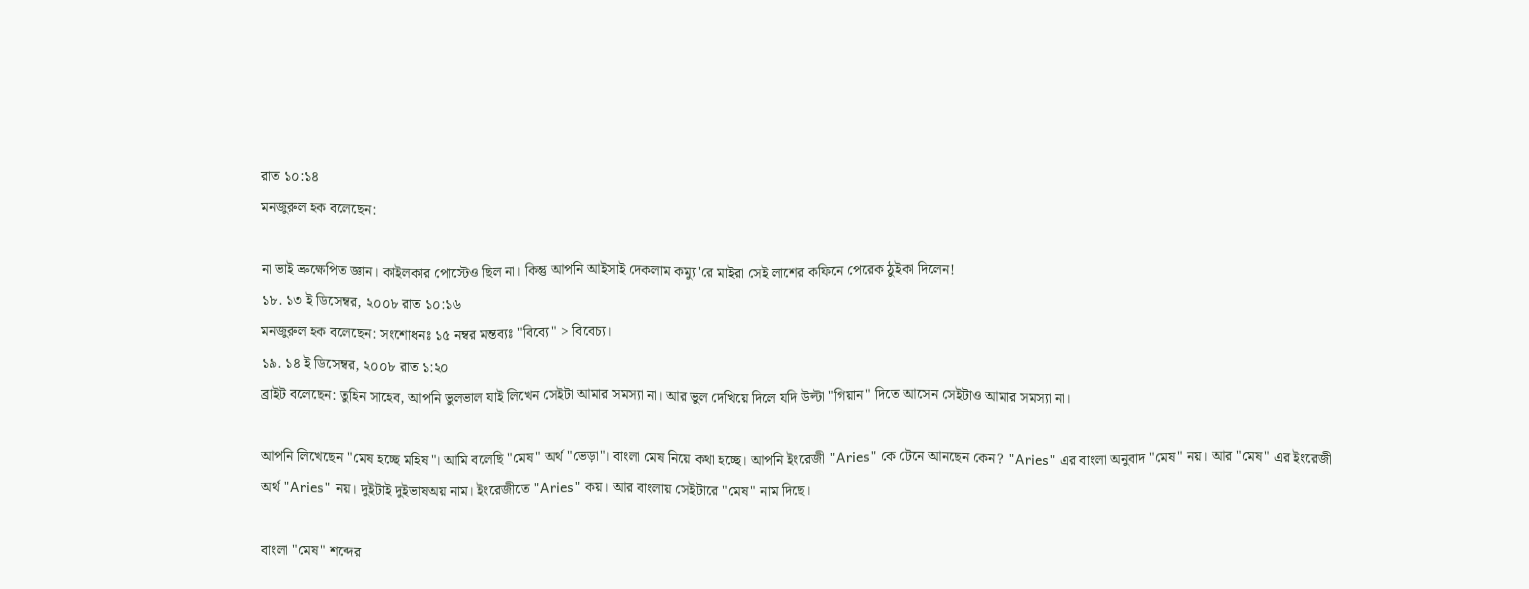রাত ১০:১৪
মনজুরুল হক বলেছেন:

না ভাই ভ্রুক্ষেপিত জ্ঞান। কাইলকার পোস্টেও ছিল না। কিন্তু আপনি আইসাই দেকলাম কম্যু'রে মাইরা সেই লাশের কফিনে পেরেক ঠুইকা দিলেন!
১৮. ১৩ ই ডিসেম্বর, ২০০৮ রাত ১০:১৬
মনজুরুল হক বলেছেন: সংশোধনঃ ১৫ নম্বর মন্তব্যঃ "বিব্যে" > বিবেচ্য।
১৯. ১৪ ই ডিসেম্বর, ২০০৮ রাত ১:২০
ব্রাইট বলেছেন: তুহিন সাহেব, আপনি ভুলভাল যাই লিখেন সেইটা আমার সমস্যা না। আর ভুল দেখিয়ে দিলে যদি উল্টা "গিয়ান" দিতে আসেন সেইটাও আমার সমস্যা না।

আপনি লিখেছেন "মেষ হচ্ছে মহিষ"। আমি বলেছি "মেষ" অর্থ "ভেড়া"। বাংলা মেষ নিয়ে কথা হচ্ছে। আপনি ইংরেজী "Aries" কে টেনে আনছেন কেন? "Aries" এর বাংলা অনুবাদ "মেষ" নয়। আর "মেষ" এর ইংরেজী অর্থ "Aries" নয়। দুইটাই দুইভাষঅয় নাম। ইংরেজীতে "Aries" কয়। আর বাংলায় সেইটারে "মেষ" নাম দিছে।

বাংলা "মেষ" শব্দের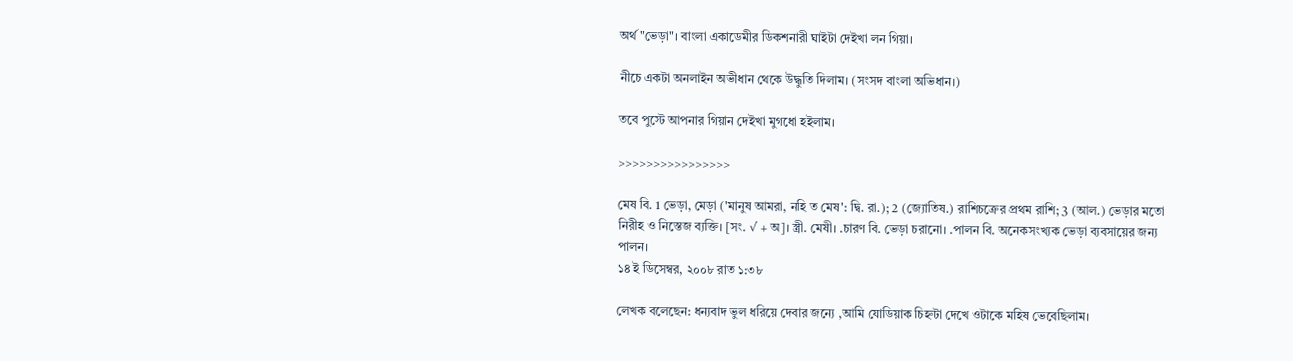অর্থ "ভেড়া"। বাংলা একাডেমীর ডিকশনারী ঘাইটা দেইখা লন গিয়া।

নীচে একটা অনলাইন অভীধান থেকে উদ্ধুতি দিলাম। (সংসদ বাংলা অভিধান।)

তবে পুস্টে আপনার গিয়ান দেইখা মুগধো হইলাম।

>>>>>>>>>>>>>>>>

মেষ বি. 1 ভেড়া, মেড়া ('মানুষ আমরা, নহি ত মেষ': দ্বি. রা.); 2 (জ্যোতিষ.) রাশিচক্রের প্রথম রাশি; 3 (আল.) ভেড়ার মতো নিরীহ ও নিস্তেজ ব্যক্তি। [সং. √ + অ]। স্ত্রী. মেষী। .চারণ বি. ভেড়া চরানো। .পালন বি. অনেকসংখ্যক ভেড়া ব্যবসায়ের জন্য পালন।
১৪ ই ডিসেম্বর, ২০০৮ রাত ১:৩৮

লেখক বলেছেন: ধন্যবাদ ভুল ধরিয়ে দেবার জন্যে ,আমি যোডিয়াক চিহ্নটা দেখে ওটাকে মহিষ ভেবেছিলাম।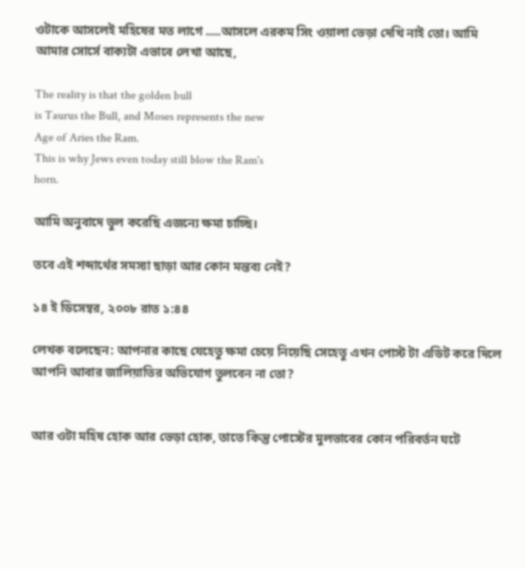ওটাকে আসলেই মহিষের মত লাগে .....আসলে এরকম সিং ওয়ালা ভেড়া দেখি নাই তো। আমি আমার সোর্সে বাক্যটা এভাবে লেখা আছে,

The reality is that the golden bull
is Taurus the Bull, and Moses represents the new
Age of Aries the Ram.
This is why Jews even today still blow the Ram's
horn.

আমি অনুবাদে ভুল করেছি এজন্যে ক্ষমা চাচ্ছি।

তবে এই শব্দার্থের সমস্যা ছাড়া আর কোন মন্তব্য নেই?

১৪ ই ডিসেম্বর, ২০০৮ রাত ১:৪৪

লেখক বলেছেন: আপনার কাছে যেহেতু ক্ষমা চেয়ে নিয়েছি সেহেতু এখন পোস্ট টা এডিট করে দিলে আপনি আবার জালিয়াতির অভিযোগ তুলবেন না তো?


আর ওটা মহিষ হোক আর ভেড়া হোক, তাতে কিন্তু পোস্টের মুলভাবের কোন পরিবর্তন ঘটে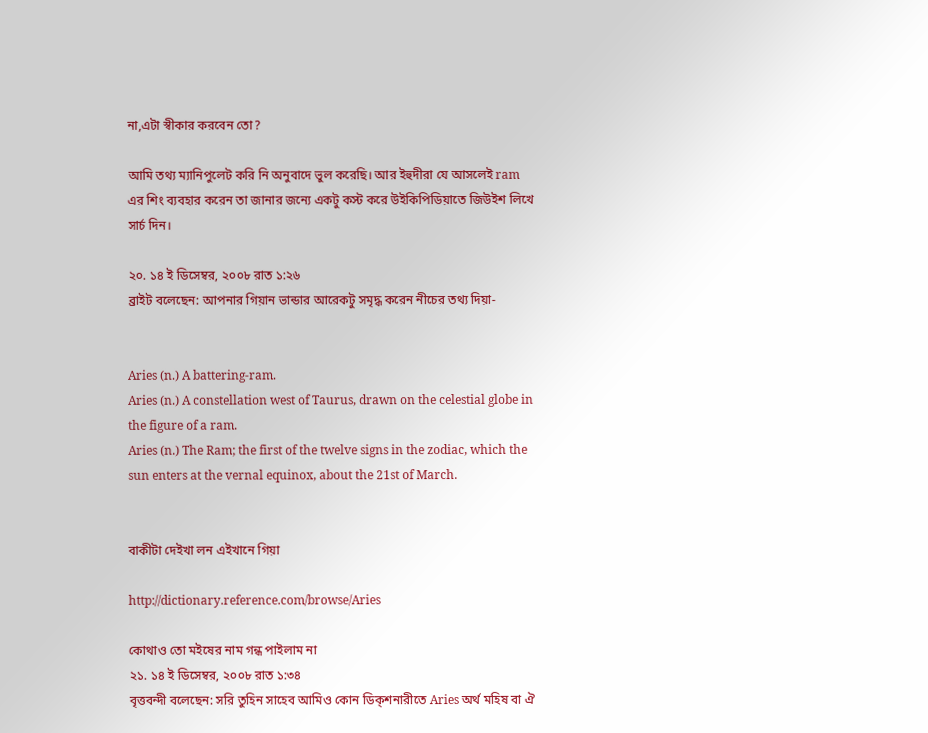না,এটা স্বীকার করবেন তো?

আমি তথ্য ম্যানিপুলেট করি নি অনুবাদে ভুল করেছি। আর ইহুদীরা যে আসলেই ram এর শিং ব্যবহার করেন তা জানার জন্যে একটু কস্ট করে উইকিপিডিয়াতে জিউইশ লিখে সার্চ দিন।

২০. ১৪ ই ডিসেম্বর, ২০০৮ রাত ১:২৬
ব্রাইট বলেছেন: আপনার গিয়ান ভান্ডার আরেকটু সমৃদ্ধ করেন নীচের তথ্য দিয়া-


Aries (n.) A battering-ram.
Aries (n.) A constellation west of Taurus, drawn on the celestial globe in the figure of a ram.
Aries (n.) The Ram; the first of the twelve signs in the zodiac, which the sun enters at the vernal equinox, about the 21st of March.


বাকীটা দেইখা লন এইখানে গিয়া

http://dictionary.reference.com/browse/Aries

কোথাও তো মইষের নাম গন্ধ পাইলাম না
২১. ১৪ ই ডিসেম্বর, ২০০৮ রাত ১:৩৪
বৃত্তবন্দী বলেছেন: সরি তুহিন সাহেব আমিও কোন ডিক্শনারীতে Aries অর্থ মহিষ বা ঐ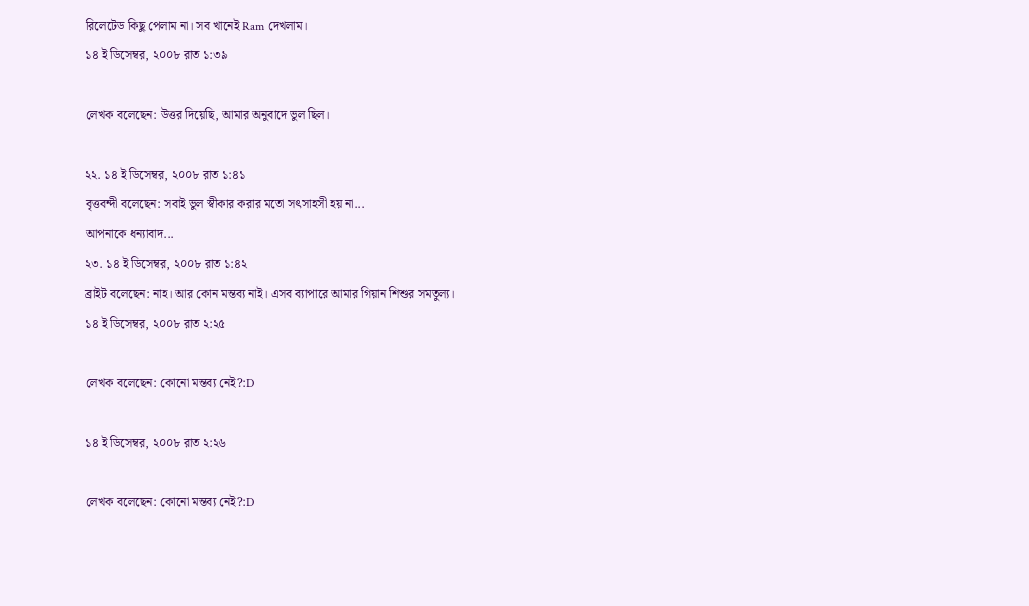রিলেটেড কিছু পেলাম না। সব খানেই Ram দেখলাম।
১৪ ই ডিসেম্বর, ২০০৮ রাত ১:৩৯

লেখক বলেছেন: উত্তর দিয়েছি, আমার অনুবাদে ভুল ছিল।

২২. ১৪ ই ডিসেম্বর, ২০০৮ রাত ১:৪১
বৃত্তবন্দী বলেছেন: সবাই ভুল স্বীকার করার মতো সৎসাহসী হয় না...
আপনাকে ধন্যাবাদ...
২৩. ১৪ ই ডিসেম্বর, ২০০৮ রাত ১:৪২
ব্রাইট বলেছেন: নাহ। আর কোন মন্তব্য নাই। এসব ব্যাপারে আমার গিয়ান শিশুর সমতুল্য।
১৪ ই ডিসেম্বর, ২০০৮ রাত ২:২৫

লেখক বলেছেন: কোনো মন্তব্য নেই?:D

১৪ ই ডিসেম্বর, ২০০৮ রাত ২:২৬

লেখক বলেছেন: কোনো মন্তব্য নেই?:D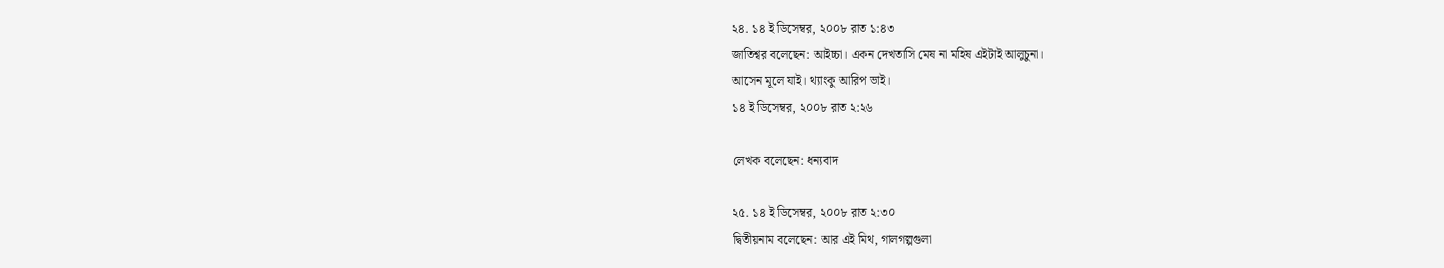২৪. ১৪ ই ডিসেম্বর, ২০০৮ রাত ১:৪৩
জাতিশ্বর বলেছেন: আইচ্চা। একন দেখতাসি মেষ না মহিষ এইটাই আলুচুনা।
আসেন মূলে যাই। থ্যাংকু আরিপ ভাই।
১৪ ই ডিসেম্বর, ২০০৮ রাত ২:২৬

লেখক বলেছেন: ধন্যবাদ

২৫. ১৪ ই ডিসেম্বর, ২০০৮ রাত ২:৩০
দ্বিতীয়নাম বলেছেন: আর এই মিথ, গালগল্পগুলা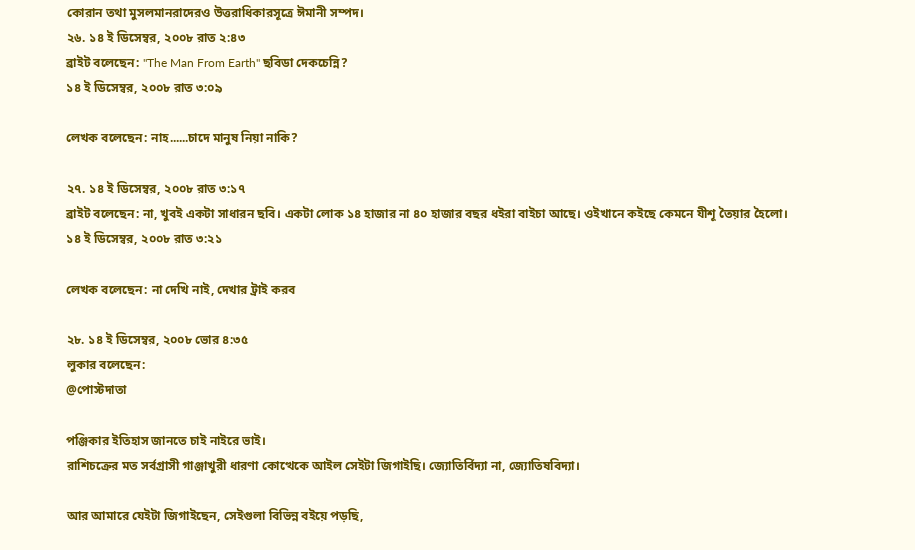কোরান তথা মুসলমানরাদেরও উত্তরাধিকারসূত্রে ঈমানী সম্পদ।
২৬. ১৪ ই ডিসেম্বর, ২০০৮ রাত ২:৪৩
ব্রাইট বলেছেন: "The Man From Earth" ছবিডা দেকচেন্নি?
১৪ ই ডিসেম্বর, ২০০৮ রাত ৩:০৯

লেখক বলেছেন: নাহ......চাদে মানুষ নিয়া নাকি?

২৭. ১৪ ই ডিসেম্বর, ২০০৮ রাত ৩:১৭
ব্রাইট বলেছেন: না, খুবই একটা সাধারন ছবি। একটা লোক ১৪ হাজার না ৪০ হাজার বছর ধইরা বাইচা আছে। ওইখানে কইছে কেমনে যীশূ তৈয়ার হৈলো।
১৪ ই ডিসেম্বর, ২০০৮ রাত ৩:২১

লেখক বলেছেন: না দেখি নাই, দেখার ট্রাই করব

২৮. ১৪ ই ডিসেম্বর, ২০০৮ ভোর ৪:৩৫
লুকার বলেছেন:
@পোস্টদাতা

পঞ্জিকার ইতিহাস জানতে চাই নাইরে ভাই।
রাশিচক্রের মত সর্বগ্রাসী গাঞ্জাখুরী ধারণা কোত্থেকে আইল সেইটা জিগাইছি। জ্যোতির্বিদ্যা না, জ্যোতিষবিদ্যা।

আর আমারে যেইটা জিগাইছেন, সেইগুলা বিভিন্ন বইয়ে পড়ছি,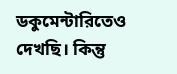ডকুমেন্টারিতেও দেখছি। কিন্তু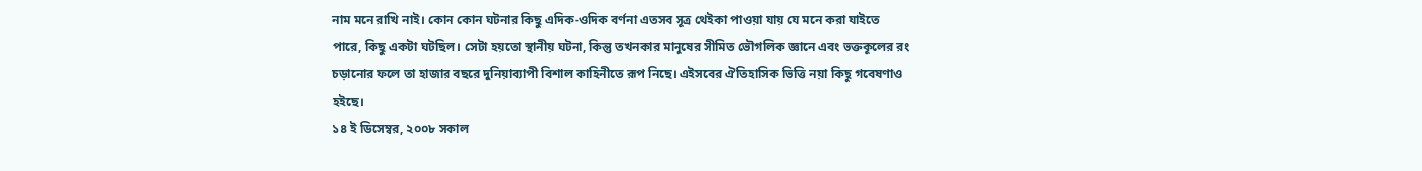নাম মনে রাখি নাই। কোন কোন ঘটনার কিছু এদিক-ওদিক বর্ণনা এতসব সূত্র থেইকা পাওয়া যায় যে মনে করা যাইতে পারে, কিছু একটা ঘটছিল। সেটা হয়তো স্থানীয় ঘটনা, কিন্তু তখনকার মানুষের সীমিত ভৌগলিক জ্ঞানে এবং ভক্তকূলের রং চড়ানোর ফলে তা হাজার বছরে দুনিয়াব্যাপী বিশাল কাহিনীতে রূপ নিছে। এইসবের ঐতিহাসিক ভিত্তি নয়া কিছু গবেষণাও হইছে।
১৪ ই ডিসেম্বর, ২০০৮ সকাল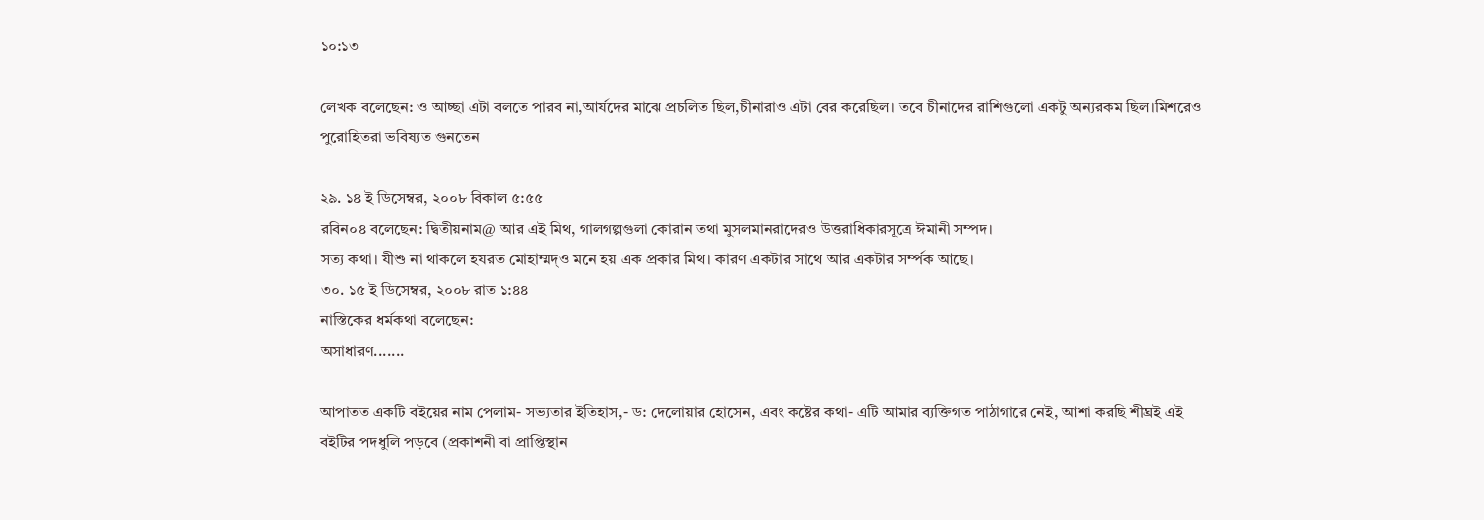১০:১৩

লেখক বলেছেন: ও আচ্ছা এটা বলতে পারব না,আর্যদের মাঝে প্রচলিত ছিল,চীনারাও এটা বের করেছিল। তবে চীনাদের রাশিগুলো একটু অন্যরকম ছিল।মিশরেও পুরোহিতরা ভবিষ্যত গুনতেন

২৯. ১৪ ই ডিসেম্বর, ২০০৮ বিকাল ৫:৫৫
রবিন০৪ বলেছেন: দ্বিতীয়নাম@ আর এই মিথ, গালগল্পগুলা কোরান তথা মুসলমানরাদেরও উত্তরাধিকারসূত্রে ঈমানী সম্পদ।
সত্য কথা। যীশু না থাকলে হযরত মোহাম্মদ্ও মনে হয় এক প্রকার মিথ। কারণ একটার সাথে আর একটার সর্ম্পক আছে।
৩০. ১৫ ই ডিসেম্বর, ২০০৮ রাত ১:৪৪
নাস্তিকের ধর্মকথা বলেছেন:
অসাধারণ.......

আপাতত একটি বইয়ের নাম পেলাম- সভ্যতার ইতিহাস,- ড: দেলোয়ার হোসেন, এবং কষ্টের কথা- এটি আমার ব্যক্তিগত পাঠাগারে নেই, আশা করছি শীঘ্রই এই বইটির পদধুলি পড়বে (প্রকাশনী বা প্রাপ্তিস্থান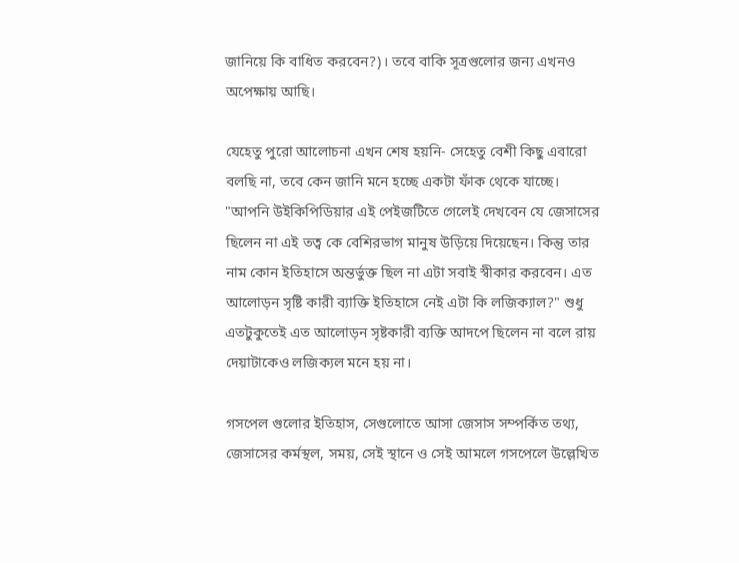জানিয়ে কি বাধিত করবেন?)। তবে বাকি সূত্রগুলোর জন্য এখনও অপেক্ষায় আছি।

যেহেতু পুরো আলোচনা এখন শেষ হয়নি- সেহেতু বেশী কিছু এবারো বলছি না, তবে কেন জানি মনে হচ্ছে একটা ফাঁক থেকে যাচ্ছে।
"আপনি উইকিপিডিয়ার এই পেইজটিতে গেলেই দেখবেন যে জেসাসের ছিলেন না এই তত্ব কে বেশিরভাগ মানুষ উড়িয়ে দিয়েছেন। কিন্তু তার নাম কোন ইতিহাসে অন্তর্ভুক্ত ছিল না এটা সবাই স্বীকার করবেন। এত আলোড়ন সৃষ্টি কারী ব্যাক্তি ইতিহাসে নেই এটা কি লজিক্যাল?" শুধু এতটুকুতেই এত আলোড়ন সৃষ্টকারী ব্যক্তি আদপে ছিলেন না বলে রায় দেয়াটাকেও লজিক্যল মনে হয় না।

গসপেল গুলোর ইতিহাস, সেগুলোতে আসা জেসাস সম্পর্কিত তথ্য, জেসাসের কর্মস্থল, সময়, সেই স্থানে ও সেই আমলে গসপেলে উল্লেখিত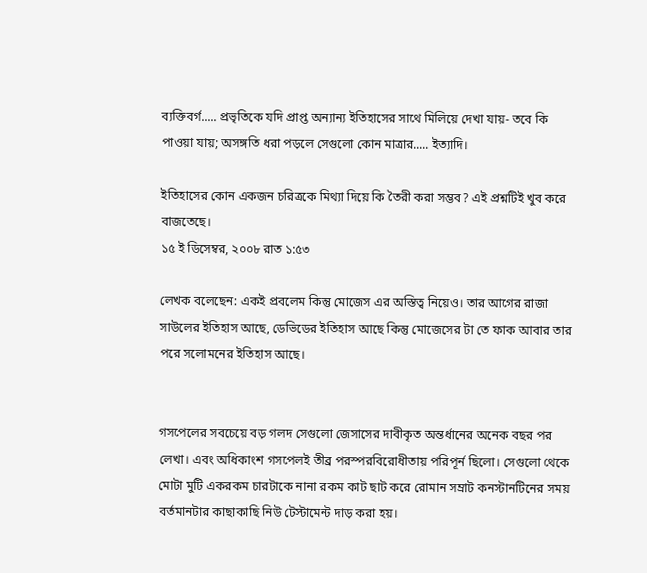ব্যক্তিবর্গ..... প্রভৃতিকে যদি প্রাপ্ত অন্যান্য ইতিহাসের সাথে মিলিয়ে দেখা যায়- তবে কি পাওয়া যায়; অসঙ্গতি ধরা পড়লে সেগুলো কোন মাত্রার..... ইত্যাদি।

ইতিহাসের কোন একজন চরিত্রকে মিথ্যা দিয়ে কি তৈরী করা সম্ভব? এই প্রশ্নটিই খুব করে বাজতেছে।
১৫ ই ডিসেম্বর, ২০০৮ রাত ১:৫৩

লেখক বলেছেন: একই প্রবলেম কিন্তু মোজেস এর অস্তিত্ব নিয়েও। তার আগের রাজা সাউলের ইতিহাস আছে, ডেভিডের ইতিহাস আছে কিন্তু মোজেসের টা তে ফাক আবার তার পরে সলোমনের ইতিহাস আছে।


গসপেলের সবচেয়ে বড় গলদ সেগুলো জেসাসের দাবীকৃত অন্তর্ধানের অনেক বছর পর লেখা। এবং অধিকাংশ গসপেলই তীব্র পরস্পরবিরোধীতায় পরিপূর্ন ছিলো। সেগুলো থেকে মোটা মুটি একরকম চারটাকে নানা রকম কাট ছাট করে রোমান সম্রাট কনস্টানটিনের সময় বর্তমানটার কাছাকাছি নিউ টেস্টামেন্ট দাড় করা হয়।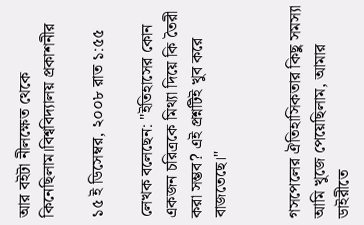আর বইটা নীলক্ষেত থেকে কিনেছিলাম।বিশ্ববিদ্যালয় প্রকাশনীর

১৫ ই ডিসেম্বর, ২০০৮ রাত ১:৫৫

লেখক বলেছেন: "ইতিহাসের কোন একজন চরিত্রকে মিথ্যা দিয়ে কি তৈরী করা সম্ভব? এই প্রশ্নটিই খুব করে বাজতেছে।"


গসপেলের ঐতিহাসিকতার কিছু সমস্যা আমি খুজে পেয়েছিলাম, আমার ডাইরীতে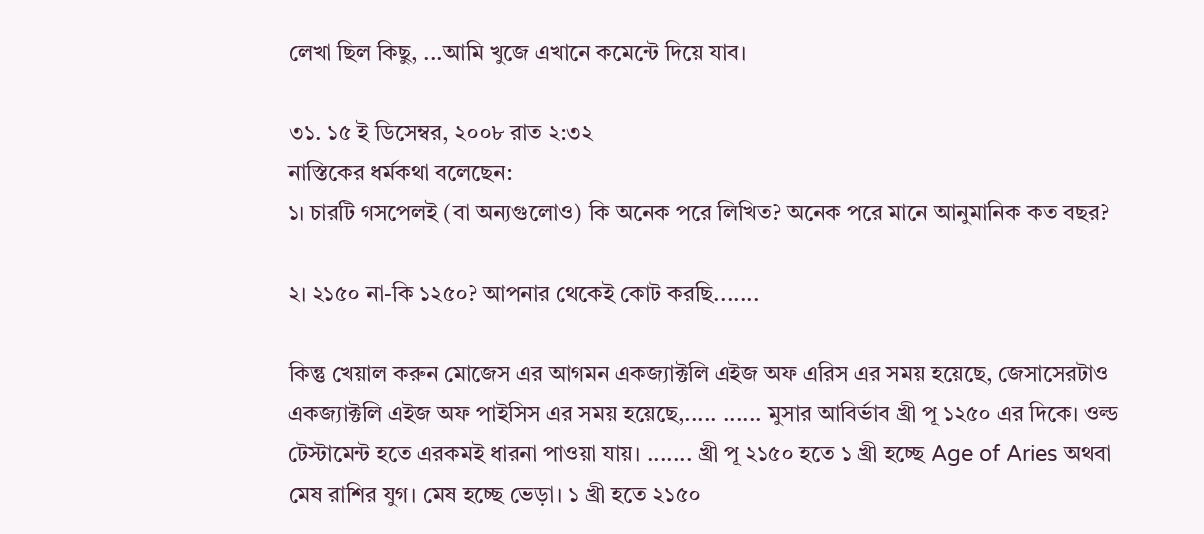লেখা ছিল কিছু, ...আমি খুজে এখানে কমেন্টে দিয়ে যাব।

৩১. ১৫ ই ডিসেম্বর, ২০০৮ রাত ২:৩২
নাস্তিকের ধর্মকথা বলেছেন:
১। চারটি গসপেলই (বা অন্যগুলোও) কি অনেক পরে লিখিত? অনেক পরে মানে আনুমানিক কত বছর?

২। ২১৫০ না-কি ১২৫০? আপনার থেকেই কোট করছি.......

কিন্তু খেয়াল করুন মোজেস এর আগমন একজ্যাক্টলি এইজ অফ এরিস এর সময় হয়েছে, জেসাসেরটাও একজ্যাক্টলি এইজ অফ পাইসিস এর সময় হয়েছে,..... ...... মুসার আবির্ভাব খ্রী পূ ১২৫০ এর দিকে। ওল্ড টেস্টামেন্ট হতে এরকমই ধারনা পাওয়া যায়। ....... খ্রী পূ ২১৫০ হতে ১ খ্রী হচ্ছে Age of Aries অথবা মেষ রাশির যুগ। মেষ হচ্ছে ভেড়া। ১ খ্রী হতে ২১৫০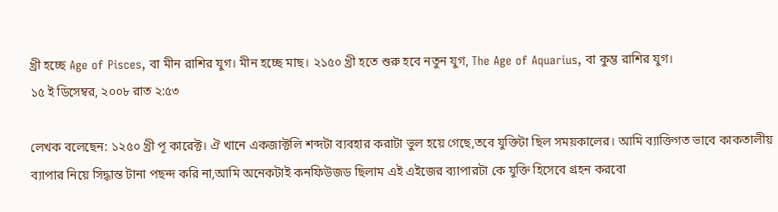খ্রী হচ্ছে Age of Pisces, বা মীন রাশির যুগ। মীন হচ্ছে মাছ। ২১৫০ খ্রী হতে শুরু হবে নতুন যুগ, The Age of Aquarius, বা কুম্ভ রাশির যুগ।
১৫ ই ডিসেম্বর, ২০০৮ রাত ২:৫৩

লেখক বলেছেন: ১২৫০ খ্রী পূ কারেক্ট। ঐ খানে একজাক্টলি শব্দটা ব্যবহার করাটা ভুল হয়ে গেছে,তবে যুক্তিটা ছিল সময়কালের। আমি ব্যাক্তিগত ভাবে কাকতালীয় ব্যাপার নিয়ে সিদ্ধান্ত টানা পছন্দ করি না,আমি অনেকটাই কনফিউজড ছিলাম এই এইজের ব্যাপারটা কে যুক্তি হিসেবে গ্রহন করবো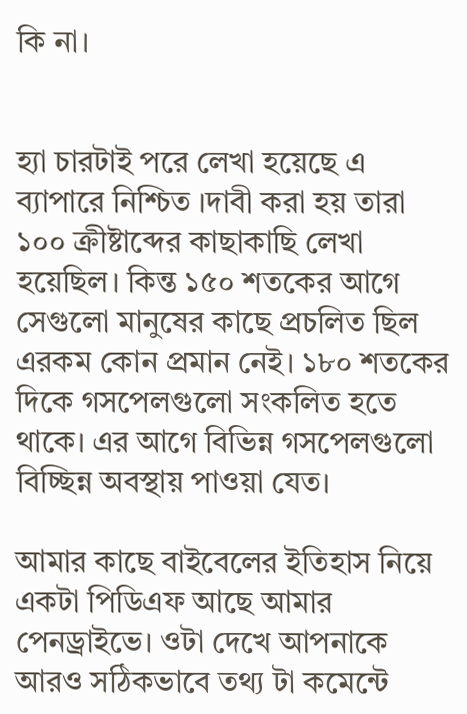কি না।


হ্যা চারটাই পরে লেখা হয়েছে এ ব্যাপারে নিশ্চিত ।দাবী করা হয় তারা ১০০ ক্রীষ্টাব্দের কাছাকাছি লেখা হয়েছিল। কিন্ত ১৫০ শতকের আগে সেগুলো মানুষের কাছে প্রচলিত ছিল এরকম কোন প্রমান নেই। ১৮০ শতকের দিকে গসপেলগুলো সংকলিত হতে থাকে। এর আগে বিভিন্ন গসপেলগুলো বিচ্ছিন্ন অবস্থায় পাওয়া যেত।

আমার কাছে বাইবেলের ইতিহাস নিয়ে একটা পিডিএফ আছে আমার পেনড্রাইভে। ওটা দেখে আপনাকে আরও সঠিকভাবে তথ্য টা কমেন্টে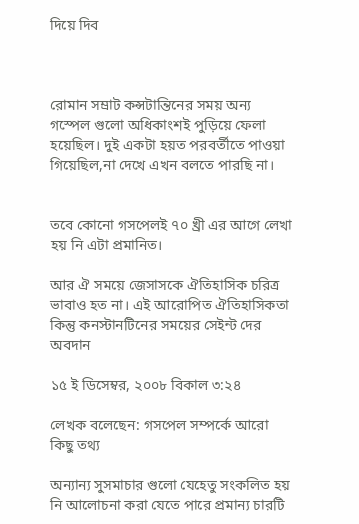দিয়ে দিব



রোমান সম্রাট কন্সটান্তিনের সময় অন্য গস্পেল গুলো অধিকাংশই পুড়িয়ে ফেলা হয়েছিল। দুই একটা হয়ত পরবর্তীতে পাওয়া গিয়েছিল,না দেখে এখন বলতে পারছি না।


তবে কোনো গসপেলই ৭০ খ্রী এর আগে লেখা হয় নি এটা প্রমানিত।

আর ঐ সময়ে জেসাসকে ঐতিহাসিক চরিত্র ভাবাও হত না। এই আরোপিত ঐতিহাসিকতা কিন্তু কনস্টানটিনের সময়ের সেইন্ট দের অবদান

১৫ ই ডিসেম্বর, ২০০৮ বিকাল ৩:২৪

লেখক বলেছেন: গসপেল সম্পর্কে আরো কিছু তথ্য

অন্যান্য সুসমাচার গুলো যেহেতু সংকলিত হয় নি আলোচনা করা যেতে পারে প্রমান্য চারটি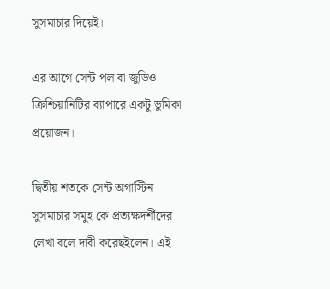সুসমাচার দিয়েই।

এর আগে সেন্ট পল বা জুডিও ক্রিশ্চিয়ানিটির ব্যাপারে একটু ভুমিকা প্রয়োজন।

দ্বিতীয় শতকে সেন্ট অগাস্টিন সুসমাচার সমুহ কে প্রত্যক্ষদর্শীদের লেখা বলে দাবী করেছইলেন। এই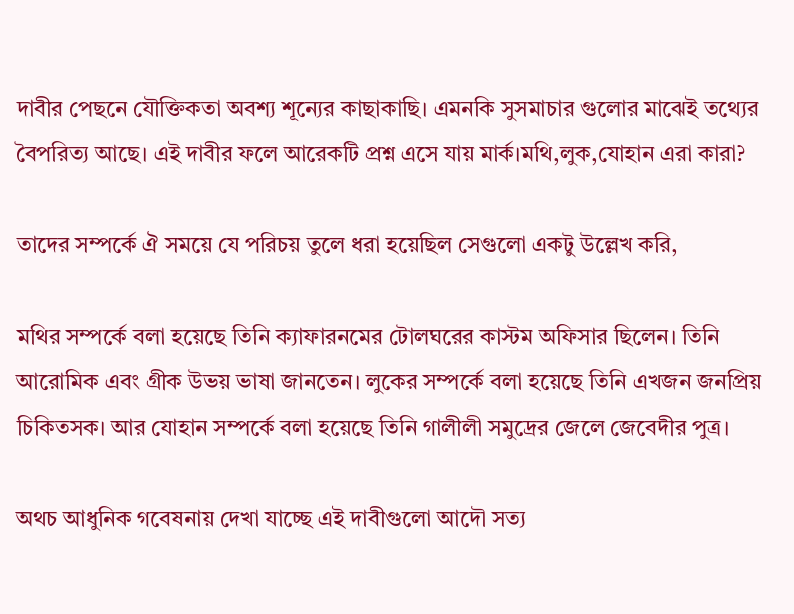দাবীর পেছনে যৌক্তিকতা অবশ্য শূন্যের কাছাকাছি। এমনকি সুসমাচার গুলোর মাঝেই তথ্যের বৈপরিত্য আছে। এই দাবীর ফলে আরেকটি প্রশ্ন এসে যায় মার্ক।মথি,লুক,যোহান এরা কারা?

তাদের সম্পর্কে ঐ সময়ে যে পরিচয় তুলে ধরা হয়েছিল সেগুলো একটু উল্লেখ করি,

মথির সম্পর্কে বলা হয়েছে তিনি ক্যাফারনমের টোলঘরের কাস্টম অফিসার ছিলেন। তিনি আরোমিক এবং গ্রীক উভয় ভাষা জানতেন। লুকের সম্পর্কে বলা হয়েছে তিনি এখজন জনপ্রিয় চিকিতসক। আর যোহান সম্পর্কে বলা হয়েছে তিনি গালীলী সমুদ্রের জেলে জেবেদীর পুত্র।

অথচ আধুনিক গবেষনায় দেখা যাচ্ছে এই দাবীগুলো আদৌ সত্য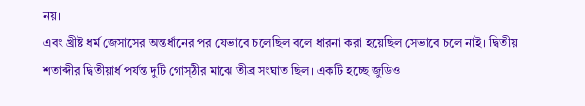নয়।
এবং খ্রীষ্ট ধর্ম জেসাসের অন্তর্ধানের পর যেভাবে চলেছিল বলে ধারনা করা হয়েছিল সেভাবে চলে নাই। দ্বিতীয় শতাব্দীর দ্বিতীয়ার্ধ পর্যন্ত দুটি গোস্ঠীর মাঝে তীব্র সংঘাত ছিল। একটি হচ্ছে জুডিও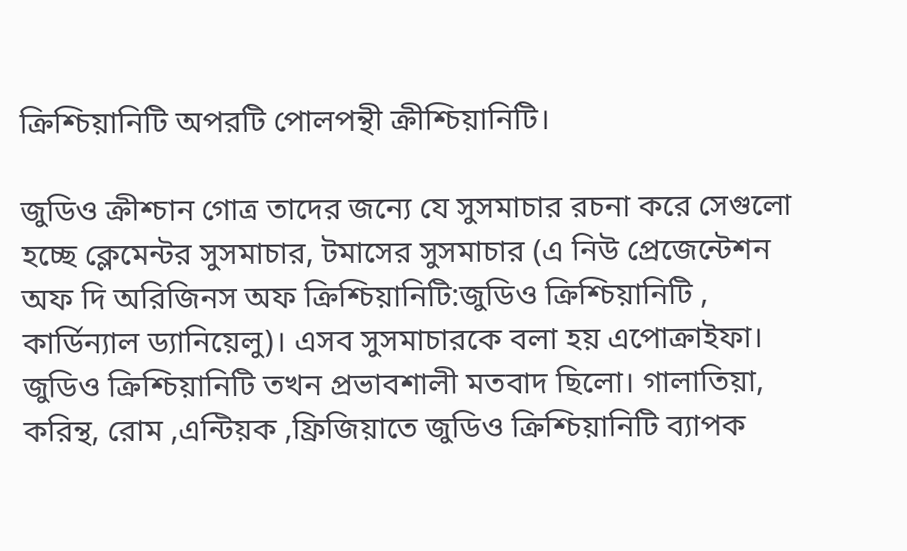ক্রিশ্চিয়ানিটি অপরটি পোলপন্থী ক্রীশ্চিয়ানিটি।

জুডিও ক্রীশ্চান গোত্র তাদের জন্যে যে সুসমাচার রচনা করে সেগুলো হচ্ছে ক্লেমেন্টর সুসমাচার, টমাসের সুসমাচার (এ নিউ প্রেজেন্টেশন অফ দি অরিজিনস অফ ক্রিশ্চিয়ানিটি:জুডিও ক্রিশ্চিয়ানিটি , কার্ডিন্যাল ড্যানিয়েলু)। এসব সুসমাচারকে বলা হয় এপোক্রাইফা। জুডিও ক্রিশ্চিয়ানিটি তখন প্রভাবশালী মতবাদ ছিলো। গালাতিয়া, করিন্থ, রোম ,এন্টিয়ক ,ফ্রিজিয়াতে জুডিও ক্রিশ্চিয়ানিটি ব্যাপক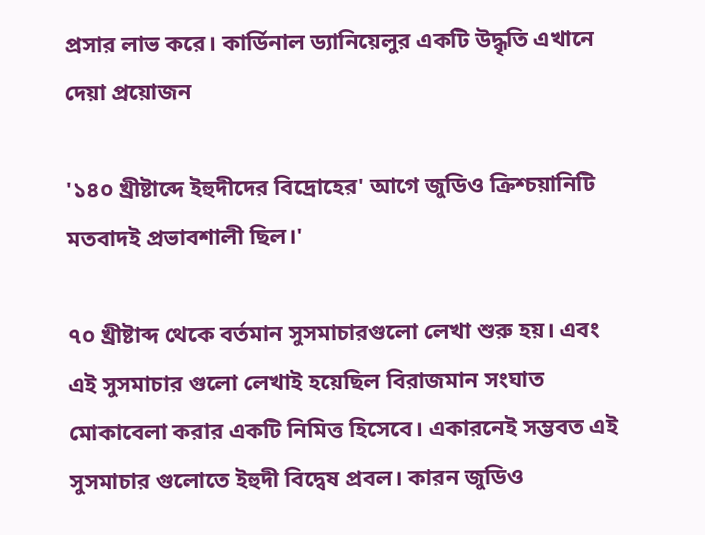প্রসার লাভ করে। কার্ডিনাল ড্যানিয়েলুর একটি উদ্ধৃতি এখানে দেয়া প্রয়োজন

'১৪০ খ্রীষ্টাব্দে ইহুদীদের বিদ্রোহের' আগে জুডিও ক্রিশ্চয়ানিটি মতবাদই প্রভাবশালী ছিল।'

৭০ খ্রীষ্টাব্দ থেকে বর্তমান সুসমাচারগুলো লেখা শুরু হয়। এবং এই সুসমাচার গুলো লেখাই হয়েছিল বিরাজমান সংঘাত মোকাবেলা করার একটি নিমিত্ত হিসেবে। একারনেই সম্ভবত এই সুসমাচার গুলোতে ইহুদী বিদ্বেষ প্রবল। কারন জুডিও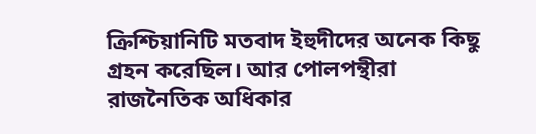ক্রিশ্চিয়ানিটি মতবাদ ইহুদীদের অনেক কিছু গ্রহন করেছিল। আর পোলপন্থীরা রাজনৈতিক অধিকার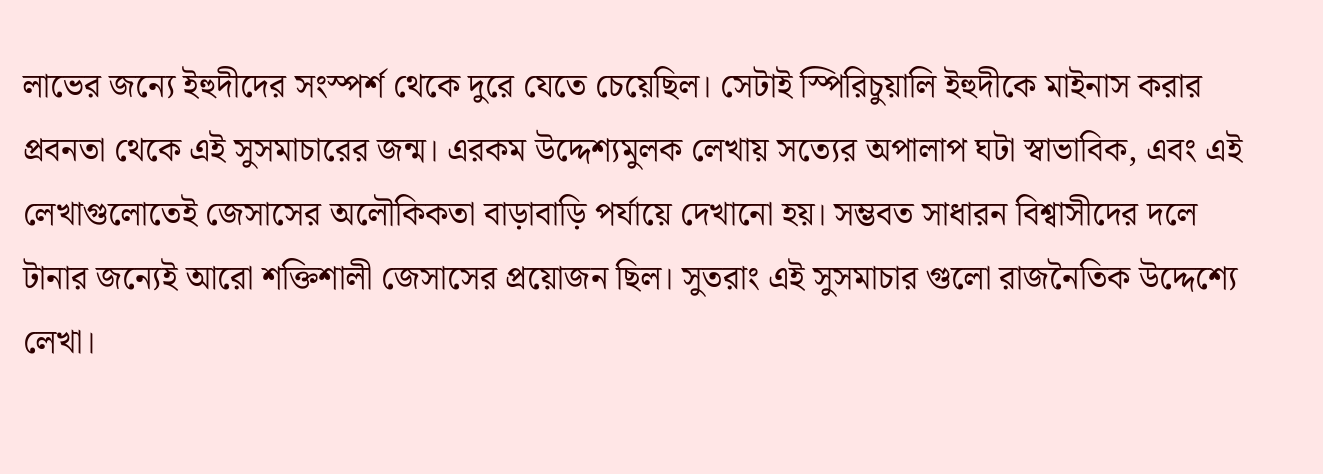লাভের জন্যে ইহুদীদের সংস্পর্শ থেকে দুরে যেতে চেয়েছিল। সেটাই স্পিরিচুয়ালি ইহুদীকে মাইনাস করার প্রবনতা থেকে এই সুসমাচারের জন্ম। এরকম উদ্দেশ্যমুলক লেখায় সত্যের অপালাপ ঘটা স্বাভাবিক, এবং এই লেখাগুলোতেই জেসাসের অলৌকিকতা বাড়াবাড়ি পর্যায়ে দেখানো হয়। সম্ভবত সাধারন বিশ্বাসীদের দলে টানার জন্যেই আরো শক্তিশালী জেসাসের প্রয়োজন ছিল। সুতরাং এই সুসমাচার গুলো রাজনৈতিক উদ্দেশ্যে লেখা।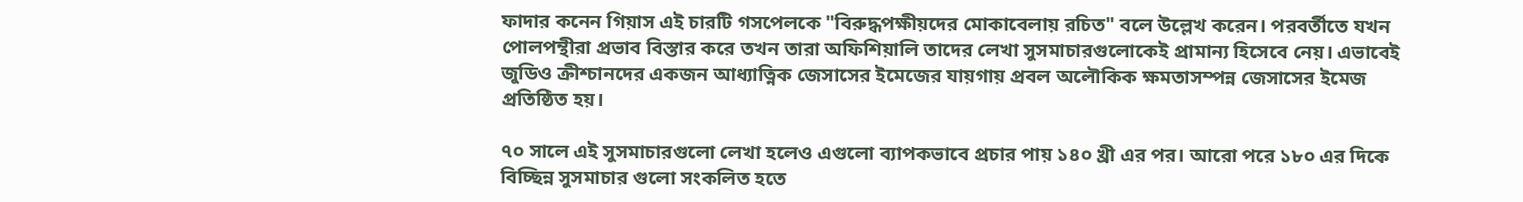ফাদার কনেন গিয়াস এই চারটি গসপেলকে "বিরুদ্ধপক্ষীয়দের মোকাবেলায় রচিত" বলে উল্লেখ করেন। পরবর্তীতে যখন পোলপন্থীরা প্রভাব বিস্তার করে তখন তারা অফিশিয়ালি তাদের লেখা সুসমাচারগুলোকেই প্রামান্য হিসেবে নেয়। এভাবেই জুডিও ক্রীশ্চানদের একজন আধ্যাত্নিক জেসাসের ইমেজের যায়গায় প্রবল অলৌকিক ক্ষমতাসম্পন্ন জেসাসের ইমেজ প্রতিষ্ঠিত হয়।

৭০ সালে এই সুসমাচারগুলো লেখা হলেও এগুলো ব্যাপকভাবে প্রচার পায় ১৪০ খ্রী এর পর। আরো পরে ১৮০ এর দিকে বিচ্ছিন্ন সুসমাচার গুলো সংকলিত হতে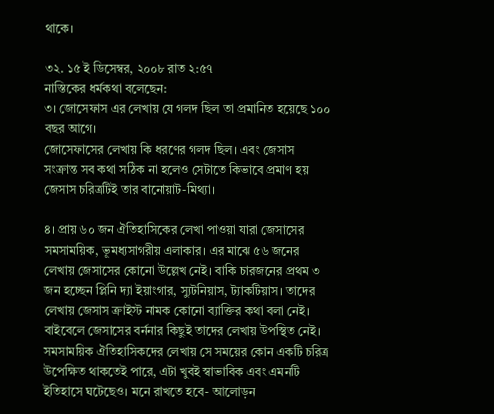থাকে।

৩২. ১৫ ই ডিসেম্বর, ২০০৮ রাত ২:৫৭
নাস্তিকের ধর্মকথা বলেছেন:
৩। জোসেফাস এর লেখায় যে গলদ ছিল তা প্রমানিত হয়েছে ১০০ বছর আগে।
জোসেফাসের লেখায় কি ধরণের গলদ ছিল। এবং জেসাস সংক্রান্ত সব কথা সঠিক না হলেও সেটাতে কিভাবে প্রমাণ হয় জেসাস চরিত্রটিই তার বানোয়াট-মিথ্যা।

৪। প্রায় ৬০ জন ঐতিহাসিকের লেখা পাওয়া যারা জেসাসের সমসাময়িক, ভূমধ্যসাগরীয় এলাকার। এর মাঝে ৫৬ জনের লেখায় জেসাসের কোনো উল্লেখ নেই। বাকি চারজনের প্রথম ৩ জন হচ্ছেন প্লিনি দ্যা ইয়াংগার, স্যুটনিয়াস, ট্যাকটিয়াস। তাদের লেখায় জেসাস ক্রাইস্ট নামক কোনো ব্যাক্তির কথা বলা নেই। বাইবেলে জেসাসের বর্ননার কিছুই তাদের লেখায় উপস্থিত নেই।
সমসাময়িক ঐতিহাসিকদের লেখায় সে সময়ের কোন একটি চরিত্র উপেক্ষিত থাকতেই পারে, এটা খুবই স্বাভাবিক এবং এমনটি ইতিহাসে ঘটেছেও। মনে রাখতে হবে- আলোড়ন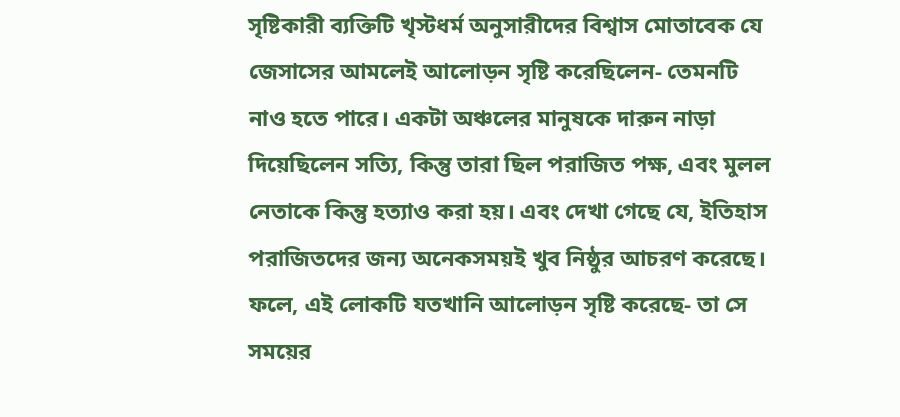সৃষ্টিকারী ব্যক্তিটি খৃস্টধর্ম অনুসারীদের বিশ্বাস মোতাবেক যে জেসাসের আমলেই আলোড়ন সৃষ্টি করেছিলেন- তেমনটি নাও হতে পারে। একটা অঞ্চলের মানুষকে দারুন নাড়া দিয়েছিলেন সত্যি, কিন্তু তারা ছিল পরাজিত পক্ষ, এবং মুলল নেতাকে কিন্তু হত্যাও করা হয়। এবং দেখা গেছে যে, ইতিহাস পরাজিতদের জন্য অনেকসময়ই খুব নিষ্ঠুর আচরণ করেছে। ফলে, এই লোকটি যতখানি আলোড়ন সৃষ্টি করেছে- তা সে সময়ের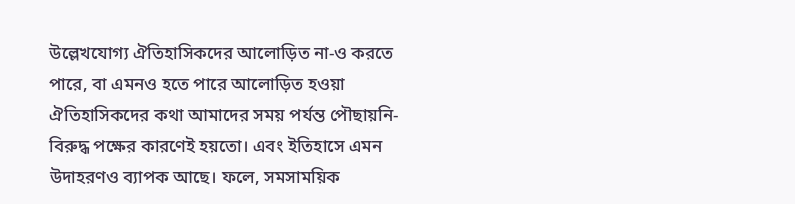উল্লেখযোগ্য ঐতিহাসিকদের আলোড়িত না-ও করতে পারে, বা এমনও হতে পারে আলোড়িত হওয়া ঐতিহাসিকদের কথা আমাদের সময় পর্যন্ত পৌছায়নি- বিরুদ্ধ পক্ষের কারণেই হয়তো। এবং ইতিহাসে এমন উদাহরণও ব্যাপক আছে। ফলে, সমসাময়িক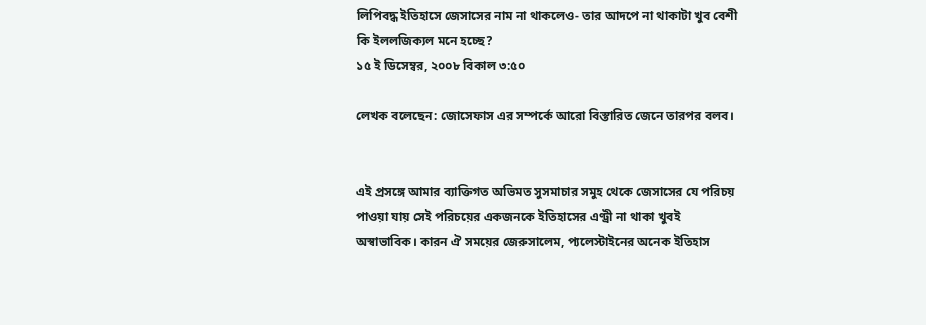লিপিবদ্ধ ইতিহাসে জেসাসের নাম না থাকলেও- তার আদপে না থাকাটা খুব বেশী কি ইললজিক্যল মনে হচ্ছে?
১৫ ই ডিসেম্বর, ২০০৮ বিকাল ৩:৫০

লেখক বলেছেন: জোসেফাস এর সম্পর্কে আরো বিস্তারিত জেনে তারপর বলব।


এই প্রসঙ্গে আমার ব্যাক্তিগত অভিমত সুসমাচার সমুহ থেকে জেসাসের যে পরিচয় পাওয়া যায় সেই পরিচয়ের একজনকে ইতিহাসের এণ্ট্রী না থাকা খুবই অস্বাভাবিক। কারন ঐ সময়ের জেরুসালেম, প্যলেস্টাইনের অনেক ইতিহাস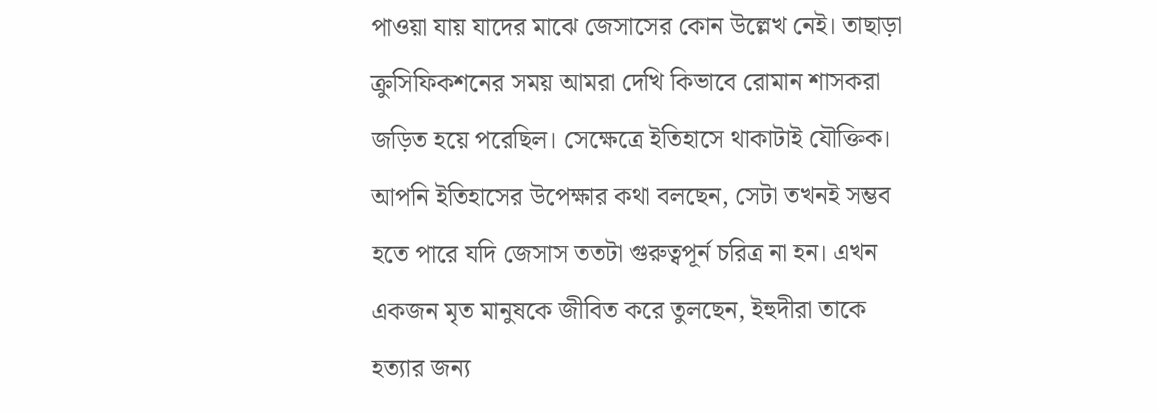পাওয়া যায় যাদের মাঝে জেসাসের কোন উল্লেখ নেই। তাছাড়া ক্রুসিফিকশনের সময় আমরা দেখি কিভাবে রোমান শাসকরা জড়িত হয়ে পরেছিল। সেক্ষেত্রে ইতিহাসে থাকাটাই যৌক্তিক। আপনি ইতিহাসের উপেক্ষার কথা বলছেন, সেটা তখনই সম্ভব হতে পারে যদি জেসাস ততটা গুরুত্বপূর্ন চরিত্র না হন। এখন একজন মৃত মানুষকে জীবিত করে তুলছেন, ইহুদীরা তাকে হত্যার জন্য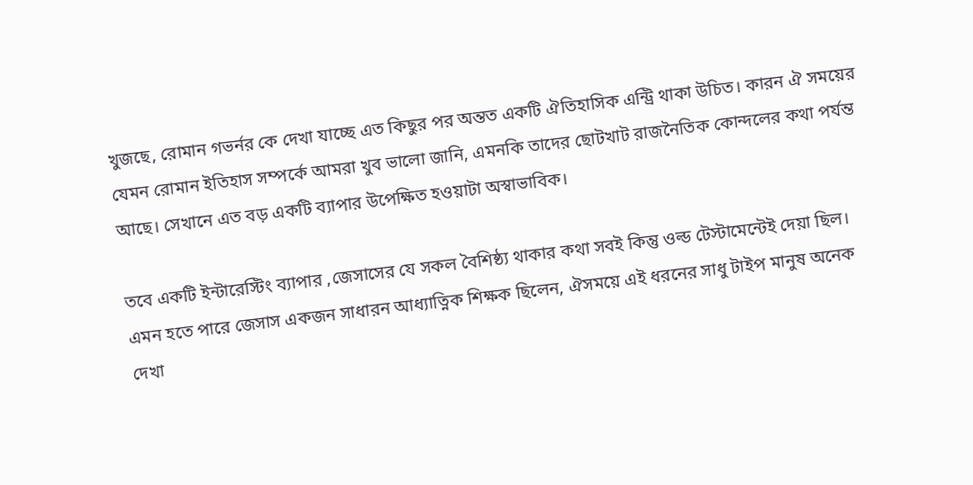খুজছে, রোমান গভর্নর কে দেখা যাচ্ছে এত কিছুর পর অন্তত একটি ঐতিহাসিক এন্ট্রি থাকা উচিত। কারন ঐ সময়ের যেমন রোমান ইতিহাস সম্পর্কে আমরা খুব ভালো জানি, এমনকি তাদের ছোটখাট রাজনৈতিক কোন্দলের কথা পর্যন্ত আছে। সেখানে এত বড় একটি ব্যাপার উপেক্ষিত হওয়াটা অস্বাভাবিক।

তবে একটি ইন্টারেস্টিং ব্যাপার ,জেসাসের যে সকল বৈশিষ্ঠ্য থাকার কথা সবই কিন্তু ওল্ড টেস্টামেন্টেই দেয়া ছিল। এমন হতে পারে জেসাস একজন সাধারন আধ্যাত্নিক শিক্ষক ছিলেন, ঐসময়ে এই ধরনের সাধু টাইপ মানুষ অনেক দেখা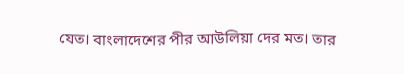যেত। বাংলাদেশের পীর আউলিয়া দের মত। তার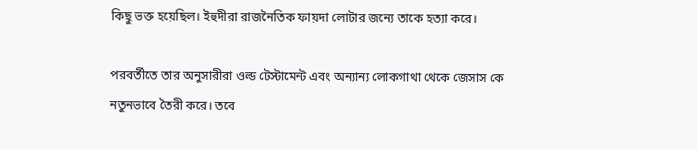কিছু ভক্ত হয়েছিল। ইহুদীরা রাজনৈতিক ফায়দা লোটার জন্যে তাকে হত্যা করে।

পরবর্তীতে তার অনুসারীরা ওল্ড টেস্টামেন্ট এবং অন্যান্য লোকগাথা থেকে জেসাস কে নতুনভাবে তৈরী করে। তবে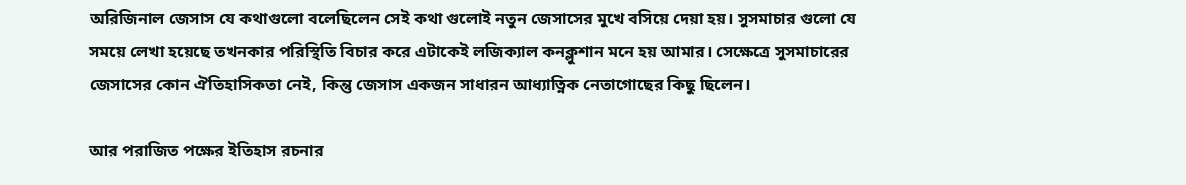অরিজিনাল জেসাস যে কথাগুলো বলেছিলেন সেই কথা গুলোই নতুন জেসাসের মুখে বসিয়ে দেয়া হয়। সুসমাচার গুলো যে সময়ে লেখা হয়েছে তখনকার পরিস্থিতি বিচার করে এটাকেই লজিক্যাল কনক্লুশান মনে হয় আমার। সেক্ষেত্রে সুসমাচারের জেসাসের কোন ঐতিহাসিকতা নেই, কিন্তু জেসাস একজন সাধারন আধ্যাত্নিক নেতাগোছের কিছু ছিলেন।

আর পরাজিত পক্ষের ইতিহাস রচনার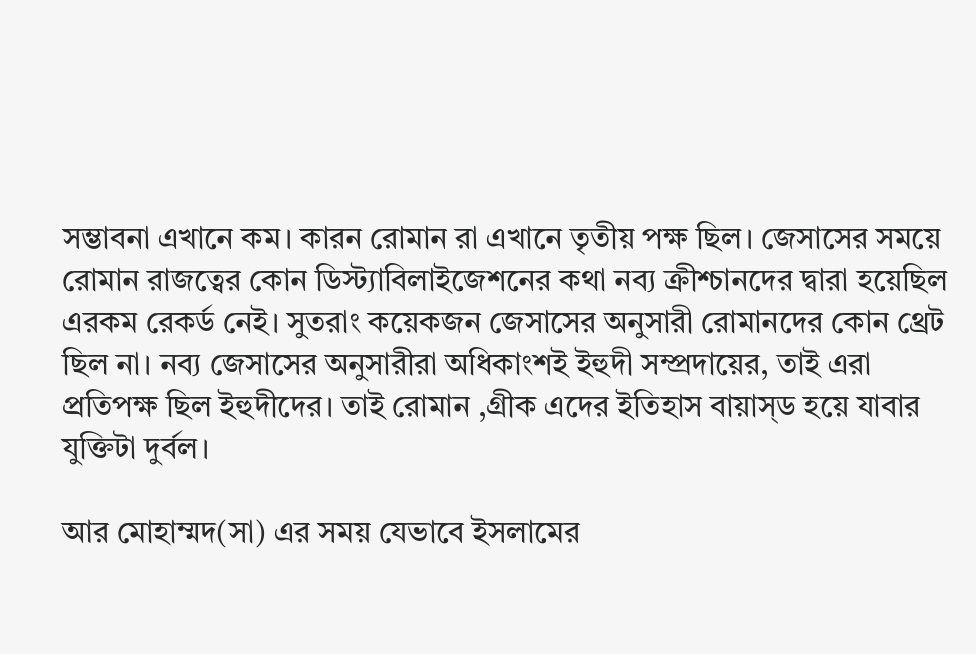সম্ভাবনা এখানে কম। কারন রোমান রা এখানে তৃতীয় পক্ষ ছিল। জেসাসের সময়ে রোমান রাজত্বের কোন ডিস্ট্যাবিলাইজেশনের কথা নব্য ক্রীশ্চানদের দ্বারা হয়েছিল এরকম রেকর্ড নেই। সুতরাং কয়েকজন জেসাসের অনুসারী রোমানদের কোন থ্রেট ছিল না। নব্য জেসাসের অনুসারীরা অধিকাংশই ইহুদী সম্প্রদায়ের, তাই এরা প্রতিপক্ষ ছিল ইহুদীদের। তাই রোমান ,গ্রীক এদের ইতিহাস বায়াস্ড হয়ে যাবার যুক্তিটা দুর্বল।

আর মোহাম্মদ(সা) এর সময় যেভাবে ইসলামের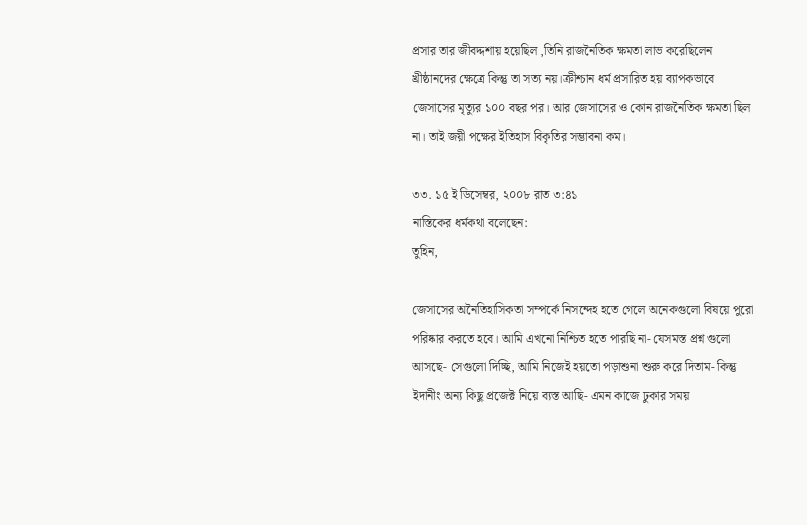প্রসার তার জীবদ্দশায় হয়েছিল ,তিনি রাজনৈতিক ক্ষমতা লাভ করেছিলেন খ্রীষ্ঠানদের ক্ষেত্রে কিন্তু তা সত্য নয়।ক্রীশ্চান ধর্ম প্রসারিত হয় ব্যাপকভাবে জেসাসের মৃত্যুর ১০০ বছর পর। আর জেসাসের ও কোন রাজনৈতিক ক্ষমতা ছিল না। তাই জয়ী পক্ষের ইতিহাস বিকৃতির সম্ভাবনা কম।

৩৩. ১৫ ই ডিসেম্বর, ২০০৮ রাত ৩:৪১
নাস্তিকের ধর্মকথা বলেছেন:
তুহিন,

জেসাসের অনৈতিহাসিকতা সম্পর্কে নিসন্দেহ হতে গেলে অনেকগুলো বিষয়ে পুরো পরিষ্কার করতে হবে। আমি এখনো নিশ্চিত হতে পারছি না- যেসমস্ত প্রশ্ন গুলো আসছে- সেগুলো দিচ্ছি, আমি নিজেই হয়তো পড়াশুনা শুরু করে দিতাম- কিন্তু ইদানীং অন্য কিছু প্রজেক্ট নিয়ে ব্যস্ত আছি- এমন কাজে ঢুকার সময়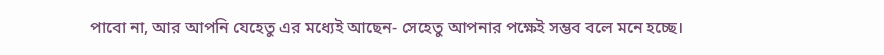পাবো না, আর আপনি যেহেতু এর মধ্যেই আছেন- সেহেতু আপনার পক্ষেই সম্ভব বলে মনে হচ্ছে।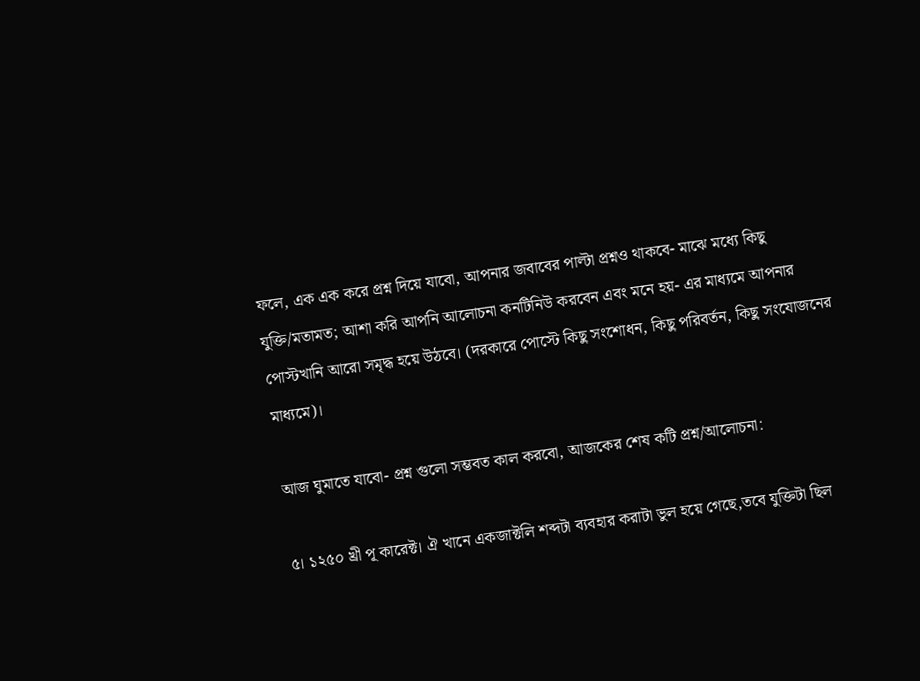ফলে, এক এক করে প্রশ্ন দিয়ে যাবো, আপনার জবাবের পাল্টা প্রশ্নও থাকবে- মাঝে মধ্যে কিছু যুক্তি/মতামত; আশা করি আপনি আলোচনা কনটিনিউ করবেন এবং মনে হয়- এর মাধ্যমে আপনার পোস্টখানি আরো সমৃদ্ধ হয়ে উঠবে। (দরকারে পোস্টে কিছু সংশোধন, কিছু পরিবর্তন, কিছু সংযোজনের মাধ্যমে)।

আজ ঘুমাতে যাবো- প্রশ্ন গুলো সম্ভবত কাল করবো, আজকের শেষ কটি প্রশ্ন/আলোচনা:

৫। ১২৫০ খ্রী পূ কারেক্ট। ঐ খানে একজাক্টলি শব্দটা ব্যবহার করাটা ভুল হয়ে গেছে,তবে যুক্তিটা ছিল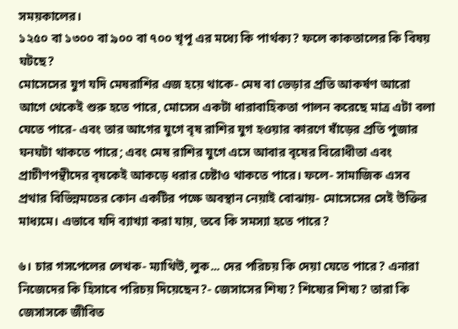সময়কালের।
১২৫০ বা ১৩০০ বা ৯০০ বা ৭০০ খৃপূ এর মধ্যে কি পার্থক্য? ফলে কাকতালের কি বিষয় ঘটছে?
মোসেসের যুগ যদি মেষরাশির এজ হয়ে থাকে- মেষ বা ভেড়ার প্রতি আকর্ষণ আরো আগে থেকেই শুরু হতে পারে, মোসেস একটা ধারাবাহিকতা পালন করেছে মাত্র এটা বলা যেতে পারে- এবং তার আগের যুগে বৃষ রাশির যুগ হওয়ার কারণে ষাঁড়ের প্রতি পুজার ঘনঘটা থাকতে পারে; এবং মেষ রাশির যুগে এসে আবার বৃষের বিরোধীতা এবং প্রাচীণপন্থীদের বৃষকেই আকড়ে ধরার চেষ্টাও থাকতে পারে। ফলে- সামাজিক এসব প্রথার বিভিন্নমতের কোন একটির পক্ষে অবস্থান নেয়াই বোঝায়- মোসেসের সেই উক্তির মাধ্যমে। এভাবে যদি ব্যাখ্যা করা যায়, তবে কি সমস্যা হতে পারে?

৬। চার গসপেলের লেখক- ম্যাথিউ, লুক... দের পরিচয় কি দেয়া যেতে পারে? এনারা নিজেদের কি হিসাবে পরিচয় দিয়েছেন?- জেসাসের শিষ্য? শিষ্যের শিষ্য? তারা কি জেসাসকে জীবিত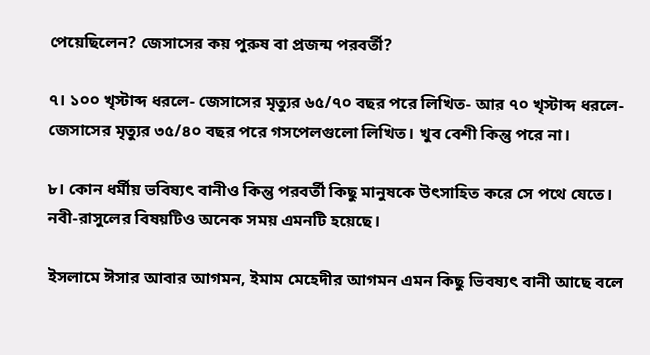পেয়েছিলেন? জেসাসের কয় পুরুষ বা প্রজন্ম পরবর্তী?

৭। ১০০ খৃস্টাব্দ ধরলে- জেসাসের মৃত্যুর ৬৫/৭০ বছর পরে লিখিত- আর ৭০ খৃস্টাব্দ ধরলে- জেসাসের মৃত্যুর ৩৫/৪০ বছর পরে গসপেলগুলো লিখিত। খুব বেশী কিন্তু পরে না।

৮। কোন ধর্মীয় ভবিষ্যৎ বানীও কিন্তু পরবর্তী কিছু মানুষকে উৎসাহিত করে সে পথে যেতে। নবী-রাসুলের বিষয়টিও অনেক সময় এমনটি হয়েছে।

ইসলামে ঈসার আবার আগমন, ইমাম মেহেদীর আগমন এমন কিছু ভিবষ্যৎ বানী আছে বলে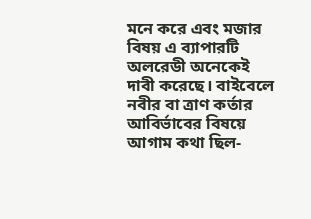মনে করে এবং মজার বিষয় এ ব্যাপারটি অলরেডী অনেকেই দাবী করেছে। বাইবেলে নবীর বা ত্রাণ কর্তার আবির্ভাবের বিষয়ে আগাম কথা ছিল-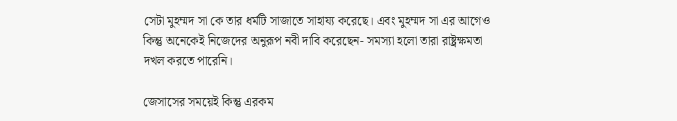সেটা মুহম্মদ সা কে তার ধর্মটি সাজাতে সাহায্য করেছে। এবং মুহম্মদ সা এর আগেও কিন্তু অনেকেই নিজেদের অনুরূপ নবী দাবি করেছেন- সমস্যা হলো তারা রাষ্ট্রক্ষমতা দখল করতে পারেনি।

জেসাসের সময়েই কিন্তু এরকম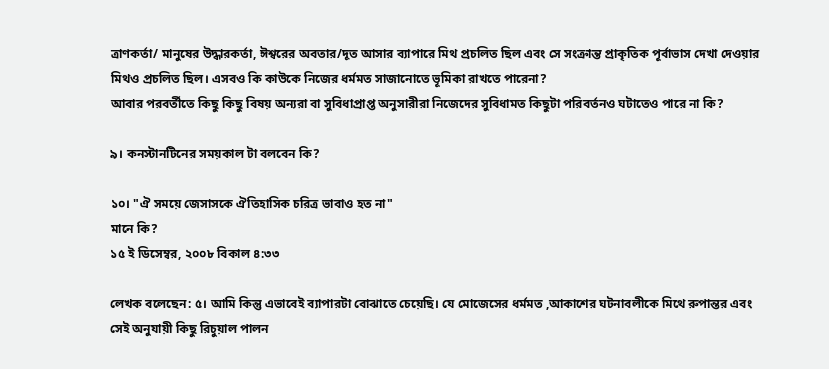ত্রাণকর্তা/ মানুষের উদ্ধারকর্তা, ঈশ্বরের অবতার/দূত আসার ব্যাপারে মিথ প্রচলিত ছিল এবং সে সংক্রান্ত প্রাকৃতিক পূর্বাভাস দেখা দেওয়ার মিথও প্রচলিত ছিল। এসবও কি কাউকে নিজের ধর্মমত সাজানোতে ভূমিকা রাখতে পারেনা?
আবার পরবর্তীতে কিছু কিছু বিষয় অন্যরা বা সুবিধাপ্রাপ্ত অনুসারীরা নিজেদের সুবিধামত কিছুটা পরিবর্তনও ঘটাতেও পারে না কি?

৯। কনস্টানটিনের সময়কাল টা বলবেন কি?

১০। "ঐ সময়ে জেসাসকে ঐতিহাসিক চরিত্র ভাবাও হত না"
মানে কি?
১৫ ই ডিসেম্বর, ২০০৮ বিকাল ৪:৩৩

লেখক বলেছেন: ৫। আমি কিন্তু এভাবেই ব্যাপারটা বোঝাতে চেয়েছি। যে মোজেসের ধর্মমত ,আকাশের ঘটনাবলীকে মিথে রুপান্তর এবং সেই অনুযায়ী কিছু রিচুয়াল পালন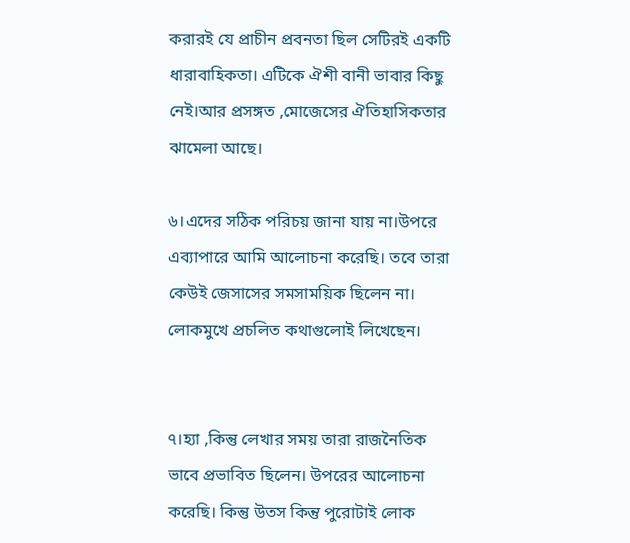করারই যে প্রাচীন প্রবনতা ছিল সেটিরই একটি ধারাবাহিকতা। এটিকে ঐশী বানী ভাবার কিছু নেই।আর প্রসঙ্গত ,মোজেসের ঐতিহাসিকতার ঝামেলা আছে।

৬।এদের সঠিক পরিচয় জানা যায় না।উপরে এব্যাপারে আমি আলোচনা করেছি। তবে তারা কেউই জেসাসের সমসাময়িক ছিলেন না। লোকমুখে প্রচলিত কথাগুলোই লিখেছেন।


৭।হ্যা ,কিন্তু লেখার সময় তারা রাজনৈতিক ভাবে প্রভাবিত ছিলেন। উপরের আলোচনা করেছি। কিন্তু উতস কিন্তু পুরোটাই লোক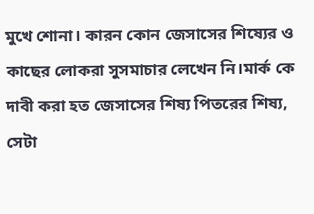মুখে শোনা। কারন কোন জেসাসের শিষ্যের ও কাছের লোকরা সুসমাচার লেখেন নি।মার্ক কে দাবী করা হত জেসাসের শিষ্য পিতরের শিষ্য, সেটা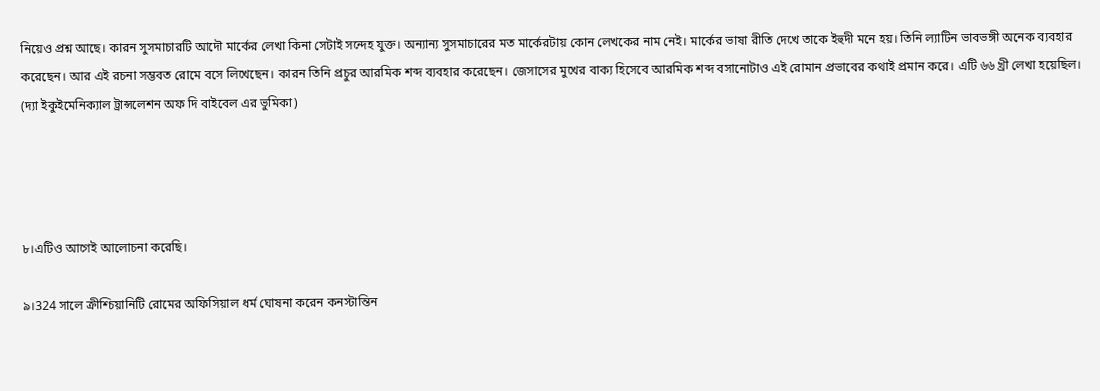নিয়েও প্রশ্ন আছে। কারন সুসমাচারটি আদৌ মার্কের লেখা কিনা সেটাই সন্দেহ যুক্ত। অন্যান্য সুসমাচারের মত মার্কেরটায় কোন লেখকের নাম নেই। মার্কের ভাষা রীতি দেখে তাকে ইহুদী মনে হয়। তিনি ল্যাটিন ভাবভঙ্গী অনেক ব্যবহার করেছেন। আর এই রচনা সম্ভবত রোমে বসে লিখেছেন। কারন তিনি প্রচুর আরমিক শব্দ ব্যবহার করেছেন। জেসাসের মুখের বাক্য হিসেবে আরমিক শব্দ বসানোটাও এই রোমান প্রভাবের কথাই প্রমান করে। এটি ৬৬ খ্রী লেখা হয়েছিল। (দ্যা ইকুইমেনিক্যাল ট্রান্সলেশন অফ দি বাইবেল এর ভুমিকা)




৮।এটিও আগেই আলোচনা করেছি।

৯।324 সালে ক্রীশ্চিয়ানিটি রোমের অফিসিয়াল ধর্ম ঘোষনা করেন কনস্টান্তিন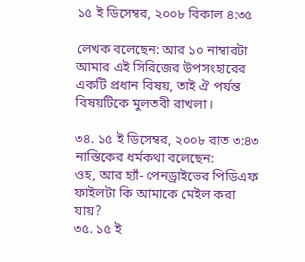১৫ ই ডিসেম্বর, ২০০৮ বিকাল ৪:৩৫

লেখক বলেছেন: আর ১০ নাম্বারটা আমার এই সিরিজের উপসংহারের একটি প্রধান বিষয়, তাই ঐ পর্যন্ত বিষয়টিকে মুলতবী রাখলা।

৩৪. ১৫ ই ডিসেম্বর, ২০০৮ রাত ৩:৪৩
নাস্তিকের ধর্মকথা বলেছেন:
ওহ, আর হ্যাঁ- পেনড্রাইভের পিডিএফ ফাইলটা কি আমাকে মেইল করা যায়?
৩৫. ১৫ ই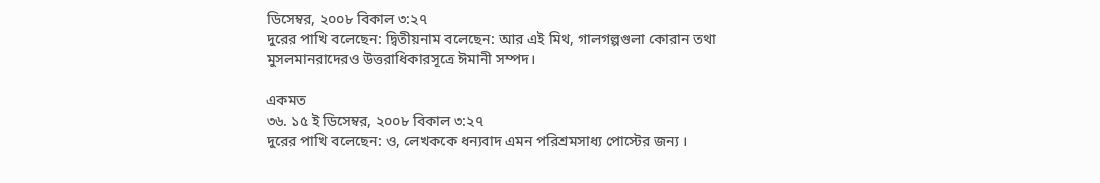ডিসেম্বর, ২০০৮ বিকাল ৩:২৭
দুরের পাখি বলেছেন: দ্বিতীয়নাম বলেছেন: আর এই মিথ, গালগল্পগুলা কোরান তথা মুসলমানরাদেরও উত্তরাধিকারসূত্রে ঈমানী সম্পদ।

একমত
৩৬. ১৫ ই ডিসেম্বর, ২০০৮ বিকাল ৩:২৭
দুরের পাখি বলেছেন: ও, লেখককে ধন্যবাদ এমন পরিশ্রমসাধ্য পোস্টের জন্য ।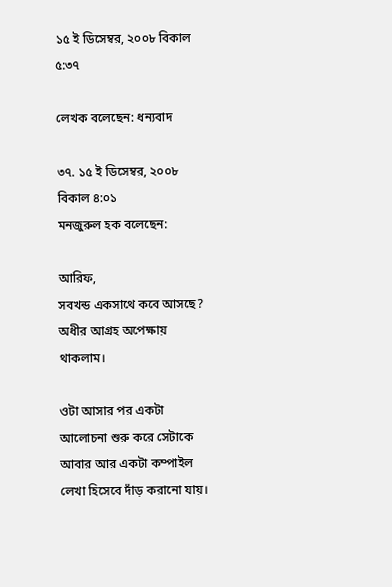১৫ ই ডিসেম্বর, ২০০৮ বিকাল ৫:৩৭

লেখক বলেছেন: ধন্যবাদ

৩৭. ১৫ ই ডিসেম্বর, ২০০৮ বিকাল ৪:০১
মনজুরুল হক বলেছেন:

আরিফ,
সবখন্ড একসাথে কবে আসছে?
অধীর আগ্রহ অপেক্ষায় থাকলাম।

ওটা আসার পর একটা আলোচনা শুরু করে সেটাকে
আবার আর একটা কম্পাইল লেখা হিসেবে দাঁড় করানো যায়।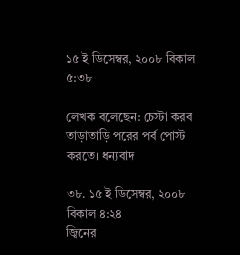১৫ ই ডিসেম্বর, ২০০৮ বিকাল ৫:৩৮

লেখক বলেছেন: চেস্টা করব তাড়াতাড়ি পরের পর্ব পোস্ট করতে। ধন্যবাদ

৩৮. ১৫ ই ডিসেম্বর, ২০০৮ বিকাল ৪:২৪
জ্বিনের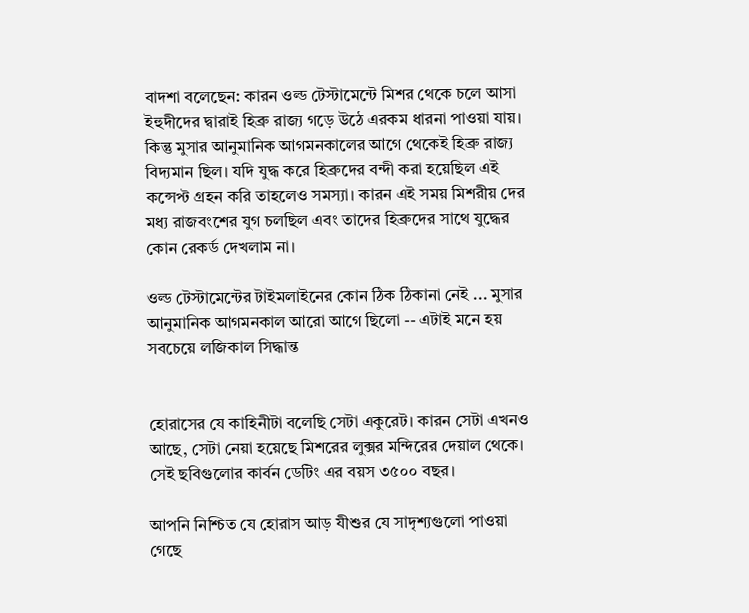বাদশা বলেছেন: কারন ওল্ড টেস্টামেন্টে মিশর থেকে চলে আসা ইহুদীদের দ্বারাই হিব্রু রাজ্য গড়ে উঠে এরকম ধারনা পাওয়া যায়। কিন্তু মুসার আনুমানিক আগমনকালের আগে থেকেই হিব্রু রাজ্য বিদ্যমান ছিল। যদি যুদ্ধ করে হিব্রুদের বন্দী করা হয়েছিল এই কন্সেপ্ট গ্রহন করি তাহলেও সমস্যা। কারন এই সময় মিশরীয় দের মধ্য রাজবংশের যুগ চলছিল এবং তাদের হিব্রুদের সাথে যুদ্ধের কোন রেকর্ড দেখলাম না।

ওল্ড টেস্টামেন্টের টাইমলাইনের কোন ঠিক ঠিকানা নেই ... মুসার আনুমানিক আগমনকাল আরো আগে ছিলো -- এটাই মনে হয় সবচেয়ে লজিকাল সিদ্ধান্ত


হোরাসের যে কাহিনীটা বলেছি সেটা একুরেট। কারন সেটা এখনও আছে, সেটা নেয়া হয়েছে মিশরের লুক্সর মন্দিরের দেয়াল থেকে। সেই ছবিগুলোর কার্বন ডেটিং এর বয়স ৩৫০০ বছর।

আপনি নিশ্চিত যে হোরাস আড় যীশুর যে সাদৃশ্যগুলো পাওয়া গেছে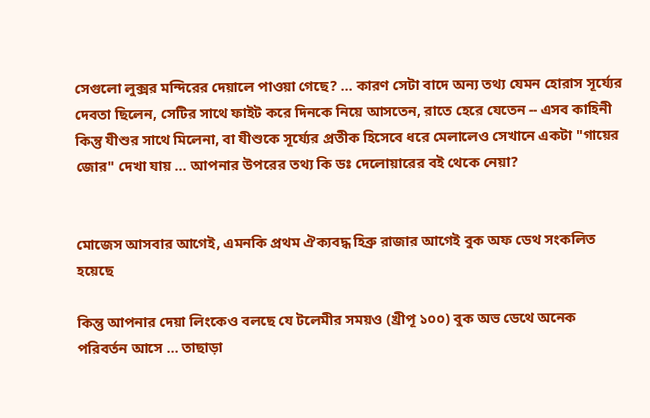সেগুলো লুক্সর মন্দিরের দেয়ালে পাওয়া গেছে? ... কারণ সেটা বাদে অন্য তথ্য যেমন হোরাস সূর্য্যের দেবতা ছিলেন, সেটির সাথে ফাইট করে দিনকে নিয়ে আসতেন, রাতে হেরে যেতেন -- এসব কাহিনী কিন্তু যীশুর সাথে মিলেনা, বা যীশুকে সূর্য্যের প্রতীক হিসেবে ধরে মেলালেও সেখানে একটা "গায়ের জোর" দেখা যায় ... আপনার উপরের তথ্য কি ডঃ দেলোয়ারের বই থেকে নেয়া?


মোজেস আসবার আগেই, এমনকি প্রথম ঐক্যবদ্ধ হিব্রু রাজার আগেই বুক অফ ডেথ সংকলিত হয়েছে

কিন্তু আপনার দেয়া লিংকেও বলছে যে টলেমীর সময়ও (খ্রীপূ ১০০) বুক অভ ডেথে অনেক পরিবর্তন আসে ... তাছাড়া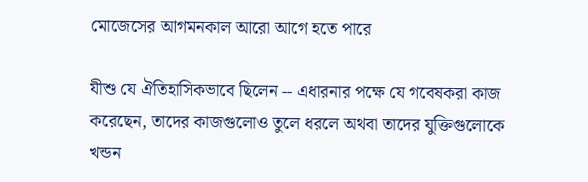মোজেসের আগমনকাল আরো আগে হতে পারে

যীশু যে ঐতিহাসিকভাবে ছিলেন -- এধারনার পক্ষে যে গবেষকরা কাজ করেছেন, তাদের কাজগুলোও তুলে ধরলে অথবা তাদের যুক্তিগুলোকে খন্ডন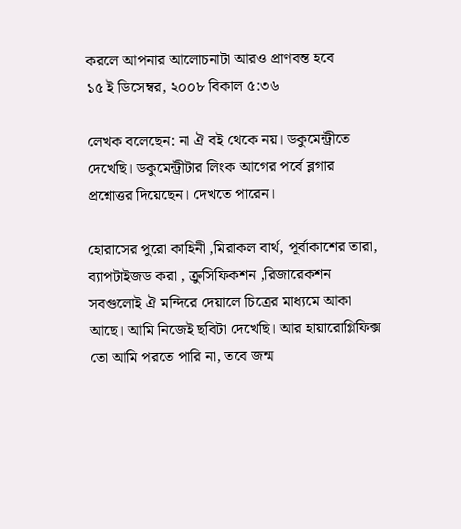করলে আপনার আলোচনাটা আরও প্রাণবন্ত হবে
১৫ ই ডিসেম্বর, ২০০৮ বিকাল ৫:৩৬

লেখক বলেছেন: না ঐ বই থেকে নয়। ডকুমেন্ট্রীতে দেখেছি। ডকুমেন্ট্রীটার লিংক আগের পর্বে ব্লগার প্রশ্নোত্তর দিয়েছেন। দেখতে পারেন।

হোরাসের পুরো কাহিনী ,মিরাকল বার্থ, পূর্বাকাশের তারা, ব্যাপটাইজড করা , ক্রুসিফিকশন ,রিজারেকশন সবগুলোই ঐ মন্দিরে দেয়ালে চিত্রের মাধ্যমে আকা আছে। আমি নিজেই ছবিটা দেখেছি। আর হায়ারোগ্লিফিক্স তো আমি পরতে পারি না, তবে জন্ম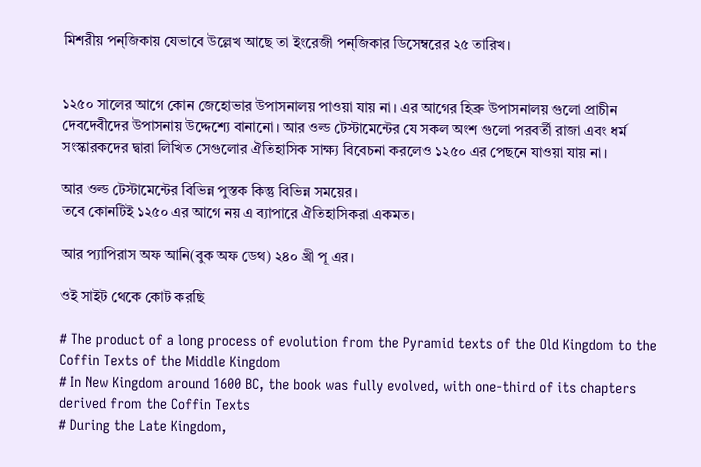মিশরীয় পন্জিকায় যেভাবে উল্লেখ আছে তা ইংরেজী পন্জিকার ডিসেম্বরের ২৫ তারিখ।


১২৫০ সালের আগে কোন জেহোভার উপাসনালয় পাওয়া যায় না। এর আগের হিব্রু উপাসনালয় গুলো প্রাচীন দেবদেবীদের উপাসনায় উদ্দেশ্যে বানানো। আর ওল্ড টেস্টামেন্টের যে সকল অংশ গুলো পরবর্তী রাজা এবং ধর্ম সংস্কারকদের দ্বারা লিখিত সেগুলোর ঐতিহাসিক সাক্ষ্য বিবেচনা করলেও ১২৫০ এর পেছনে যাওয়া যায় না।

আর ওল্ড টেস্টামেন্টের বিভিন্ন পুস্তক কিন্তু বিভিন্ন সময়ের।
তবে কোনটিই ১২৫০ এর আগে নয় এ ব্যাপারে ঐতিহাসিকরা একমত।

আর প্যাপিরাস অফ আনি(বুক অফ ডেথ) ২৪০ খ্রী পূ এর।

ওই সাইট থেকে কোট করছি

# The product of a long process of evolution from the Pyramid texts of the Old Kingdom to the Coffin Texts of the Middle Kingdom
# In New Kingdom around 1600 BC, the book was fully evolved, with one-third of its chapters derived from the Coffin Texts
# During the Late Kingdom,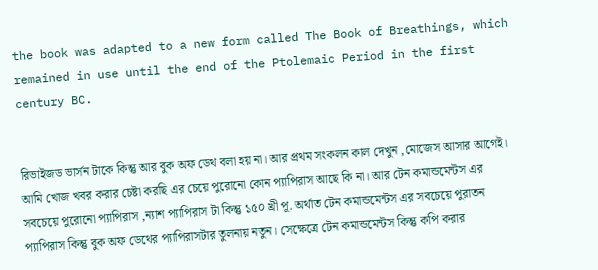the book was adapted to a new form called The Book of Breathings, which remained in use until the end of the Ptolemaic Period in the first century BC.


রিভাইজড ভার্সন টাকে কিন্তু আর বুক অফ ডেথ বলা হয় না। আর প্রথম সংকলন কাল দেখুন ,মোজেস আসার আগেই। আমি খোজ খবর করার চেষ্টা করছি এর চেয়ে পুরোনো কোন প্যাপিরাস আছে কি না। আর টেন কমান্ডমেন্টস এর সবচেয়ে পুরোনো প্যাপিরাস ,ন্যাশ প্যাপিরাস টা কিন্তু ১৫০ খ্রী পূ. অর্থাত টেন কমান্ডমেন্টস এর সবচেয়ে পুরাতন প্যাপিরাস কিন্তু বুক অফ ডেথের প্যাপিরাসটার তুলনায় নতুন। সেক্ষেত্রে টেন কমান্ডমেন্টস কিন্তু কপি করার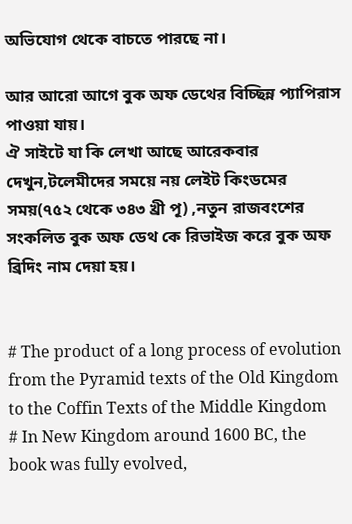অভিযোগ থেকে বাচতে পারছে না।

আর আরো আগে বুক অফ ডেথের বিচ্ছিন্ন প্যাপিরাস পাওয়া যায়।
ঐ সাইটে যা কি লেখা আছে আরেকবার দেখুন,টলেমীদের সময়ে নয় লেইট কিংডমের সময়(৭৫২ থেকে ৩৪৩ খ্রী পূ) ,নতুন রাজবংশের সংকলিত বুক অফ ডেথ কে রিভাইজ করে বুক অফ ব্রিদিং নাম দেয়া হয়।


# The product of a long process of evolution from the Pyramid texts of the Old Kingdom to the Coffin Texts of the Middle Kingdom
# In New Kingdom around 1600 BC, the book was fully evolved,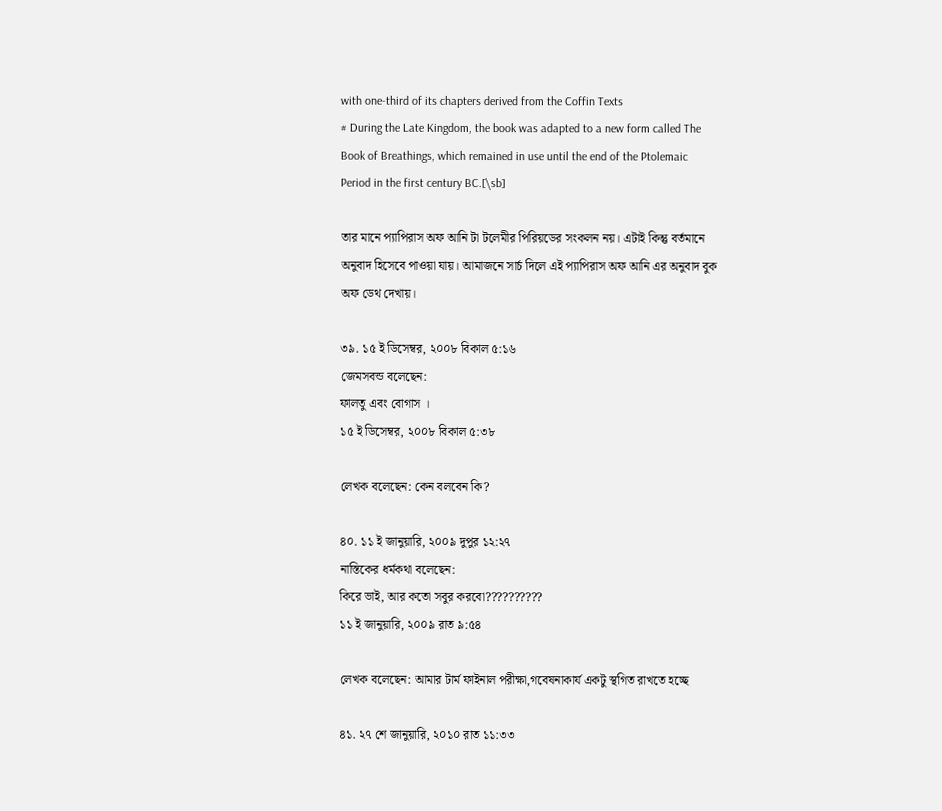with one-third of its chapters derived from the Coffin Texts
# During the Late Kingdom, the book was adapted to a new form called The Book of Breathings, which remained in use until the end of the Ptolemaic Period in the first century BC.[\sb]

তার মানে প্যাপিরাস অফ আনি টা টলেমীর পিরিয়ডের সংকলন নয়। এটাই কিন্তু বর্তমানে অনুবাদ হিসেবে পাওয়া যায়। আমাজনে সার্চ দিলে এই প্যাপিরাস অফ আনি এর অনুবাদ বুক অফ ডেথ দেখায়।

৩৯. ১৫ ই ডিসেম্বর, ২০০৮ বিকাল ৫:১৬
জেমসবন্ড বলেছেন:
ফালতু এবং বোগাস ।
১৫ ই ডিসেম্বর, ২০০৮ বিকাল ৫:৩৮

লেখক বলেছেন: কেন বলবেন কি?

৪০. ১১ ই জানুয়ারি, ২০০৯ দুপুর ১২:২৭
নাস্তিকের ধর্মকথা বলেছেন:
কিরে ভাই, আর কতো সবুর করবো??????????
১১ ই জানুয়ারি, ২০০৯ রাত ৯:৫৪

লেখক বলেছেন: আমার টার্ম ফাইনাল পরীক্ষা,গবেষনাকার্য একটু স্থগিত রাখতে হচ্ছে

৪১. ২৭ শে জানুয়ারি, ২০১০ রাত ১১:৩৩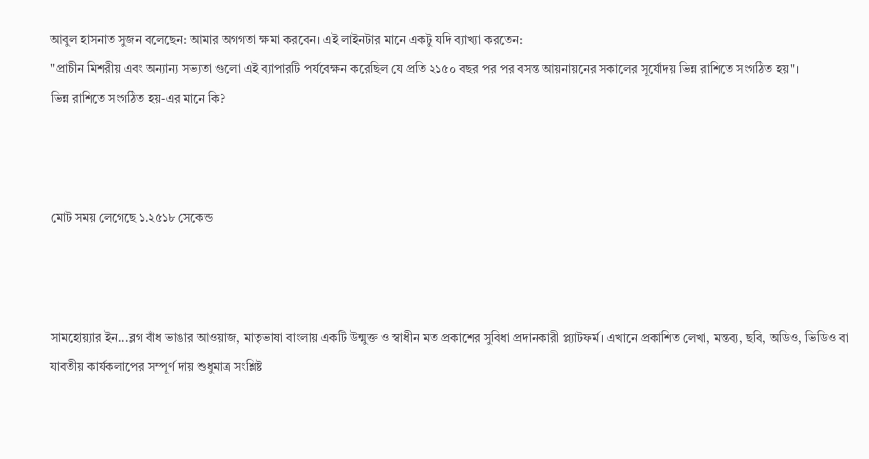আবুল হাসনাত সুজন বলেছেন: আমার অগগতা ক্ষমা করবেন। এই লাইনটার মানে একটু যদি ব্যাখ্যা করতেন:
"প্রাচীন মিশরীয় এবং অন্যান্য সভ্যতা গুলো এই ব্যাপারটি পর্যবেক্ষন করেছিল যে প্রতি ২১৫০ বছর পর পর বসন্ত আয়নায়নের সকালের সূর্যোদয় ভিন্ন রাশিতে সংগঠিত হয়"।
ভিন্ন রাশিতে সংগঠিত হয়-এর মানে কি?



মোট সময় লেগেছে ১.২৫১৮ সেকেন্ড



সামহোয়‍্যার ইন...ব্লগ বাঁধ ভাঙার আওয়াজ, মাতৃভাষা বাংলায় একটি উন্মুক্ত ও স্বাধীন মত প্রকাশের সুবিধা প্রদানকারী প্ল্যাটফর্ম। এখানে প্রকাশিত লেখা, মন্তব‍্য, ছবি, অডিও, ভিডিও বা যাবতীয় কার্যকলাপের সম্পূর্ণ দায় শুধুমাত্র সংশ্লিষ্ট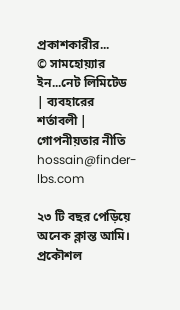প্রকাশকারীর...
© সামহোয়্যার ইন...নেট লিমিটেড | ব্যবহারের শর্তাবলী | গোপনীয়তার নীতি
hossain@finder-lbs.com

২৩ টি বছর পেড়িয়ে অনেক ক্লান্ত আমি। প্রকৌশল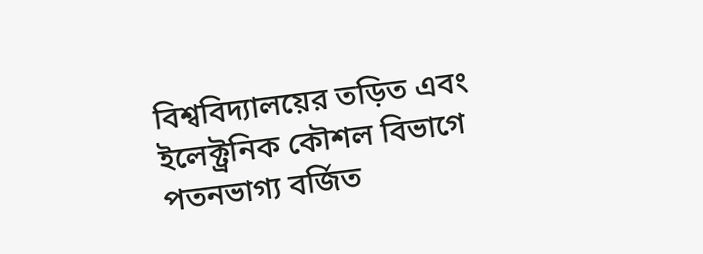বিশ্ববিদ্যালয়ের তড়িত এবং ইলেক্ট্রনিক কৌশল বিভাগে পতনভাগ্য বর্জিত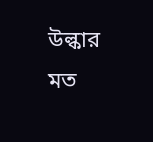উল্কার মত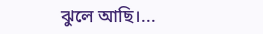ঝুলে আছি।...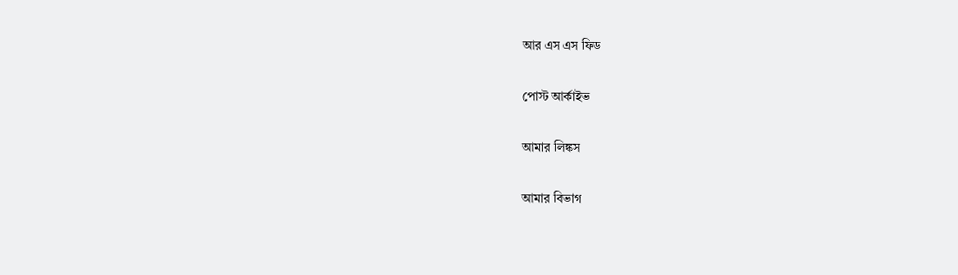আর এস এস ফিড

পোস্ট আর্কাইভ

আমার লিঙ্কস

আমার বিভাগ